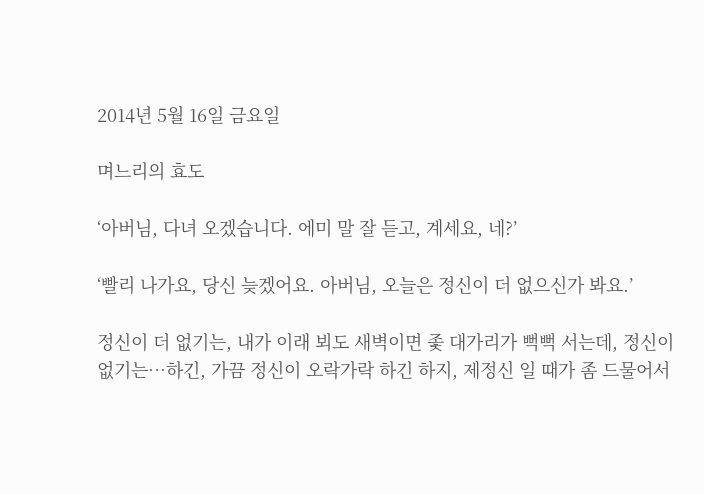2014년 5월 16일 금요일

며느리의 효도

‘아버님, 다녀 오겠습니다. 에미 말 잘 듣고, 계세요, 네?’

‘빨리 나가요, 당신 늦겠어요. 아버님, 오늘은 정신이 더 없으신가 봐요.’

정신이 더 없기는, 내가 이래 뵈도 새벽이면 좇 대가리가 뻑뻑 서는데, 정신이 없기는…하긴, 가끔 정신이 오락가락 하긴 하지, 제정신 일 때가 좀 드물어서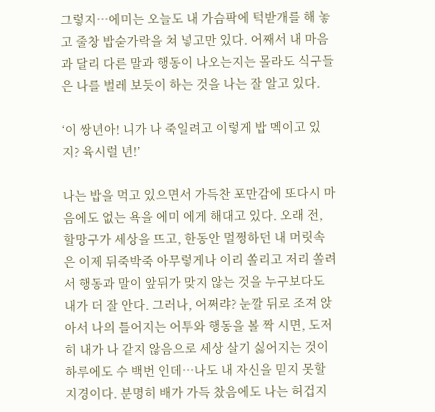그렇지…에미는 오늘도 내 가슴팍에 턱받개를 해 놓고 줄창 밥숟가락을 쳐 넣고만 있다. 어째서 내 마음과 달리 다른 말과 행동이 나오는지는 몰라도 식구들은 나를 벌레 보듯이 하는 것을 나는 잘 알고 있다.

‘이 쌍년아! 니가 나 죽일려고 이렇게 밥 멕이고 있지? 육시럴 년!’

나는 밥을 먹고 있으면서 가득찬 포만감에 또다시 마음에도 없는 욕을 에미 에게 해대고 있다. 오래 전, 할망구가 세상을 뜨고, 한동안 멀쩡하던 내 머릿속은 이제 뒤죽박죽 아무렇게나 이리 쏠리고 저리 쏠려서 행동과 말이 앞뒤가 맞지 않는 것을 누구보다도 내가 더 잘 안다. 그러나, 어쩌랴? 눈깔 뒤로 조져 앉아서 나의 틀어지는 어투와 행동을 볼 짝 시면, 도저히 내가 나 같지 않음으로 세상 살기 싫어지는 것이 하루에도 수 백번 인데…나도 내 자신을 믿지 못할 지경이다. 분명히 배가 가득 찼음에도 나는 허겁지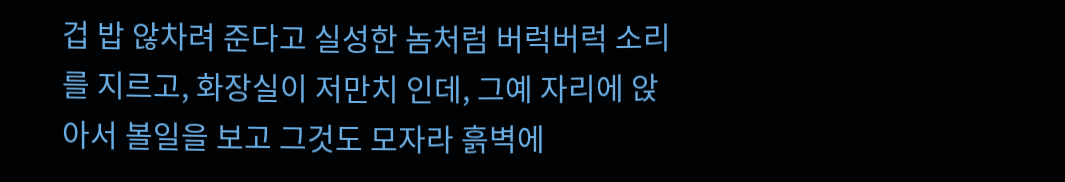겁 밥 않차려 준다고 실성한 놈처럼 버럭버럭 소리를 지르고, 화장실이 저만치 인데, 그예 자리에 앉아서 볼일을 보고 그것도 모자라 흙벽에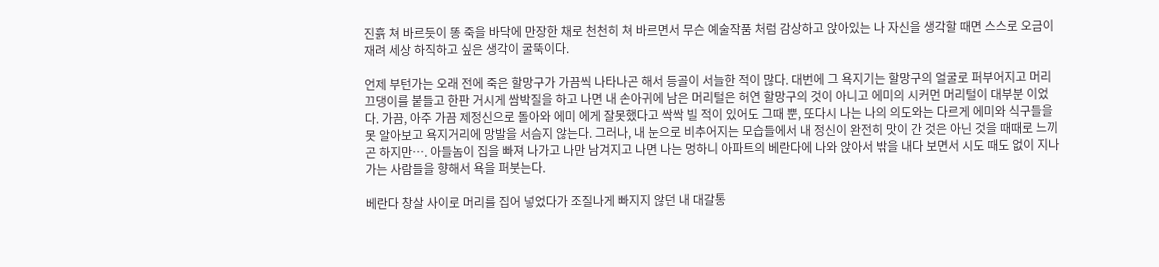진흙 쳐 바르듯이 똥 죽을 바닥에 만장한 채로 천천히 쳐 바르면서 무슨 예술작품 처럼 감상하고 앉아있는 나 자신을 생각할 때면 스스로 오금이 재려 세상 하직하고 싶은 생각이 굴뚝이다.

언제 부턴가는 오래 전에 죽은 할망구가 가끔씩 나타나곤 해서 등골이 서늘한 적이 많다. 대번에 그 욕지기는 할망구의 얼굴로 퍼부어지고 머리 끄댕이를 붙들고 한판 거시게 쌈박질을 하고 나면 내 손아귀에 남은 머리털은 허연 할망구의 것이 아니고 에미의 시커먼 머리털이 대부분 이었다. 가끔, 아주 가끔 제정신으로 돌아와 에미 에게 잘못했다고 싹싹 빌 적이 있어도 그때 뿐, 또다시 나는 나의 의도와는 다르게 에미와 식구들을 못 알아보고 욕지거리에 망발을 서슴지 않는다. 그러나, 내 눈으로 비추어지는 모습들에서 내 정신이 완전히 맛이 간 것은 아닌 것을 때때로 느끼곤 하지만…. 아들놈이 집을 빠져 나가고 나만 남겨지고 나면 나는 멍하니 아파트의 베란다에 나와 앉아서 밖을 내다 보면서 시도 때도 없이 지나가는 사람들을 향해서 욕을 퍼붓는다.

베란다 창살 사이로 머리를 집어 넣었다가 조질나게 빠지지 않던 내 대갈통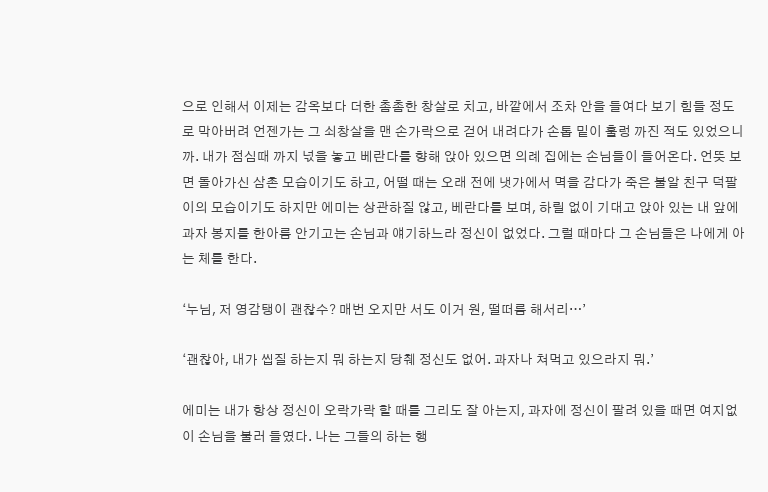으로 인해서 이제는 감옥보다 더한 촘촘한 창살로 치고, 바깥에서 조차 안을 들여다 보기 힘들 정도로 막아버려 언젠가는 그 쇠창살을 맨 손가락으로 걷어 내려다가 손톱 밑이 훌렁 까진 적도 있었으니까. 내가 점심때 까지 넋을 놓고 베란다를 향해 앉아 있으면 의례 집에는 손님들이 들어온다. 언뜻 보면 돌아가신 삼촌 모습이기도 하고, 어떨 때는 오래 전에 냇가에서 멱을 감다가 죽은 불알 친구 덕팔이의 모습이기도 하지만 에미는 상관하질 않고, 베란다를 보며, 하릴 없이 기대고 앉아 있는 내 앞에 과자 봉지를 한아름 안기고는 손님과 얘기하느라 정신이 없었다. 그럴 때마다 그 손님들은 나에게 아는 체를 한다.

‘누님, 저 영감탱이 괜찮수? 매번 오지만 서도 이거 원, 떨떠름 해서리…’

‘괜찮아, 내가 씹질 하는지 뭐 하는지 당췌 정신도 없어. 과자나 쳐먹고 있으라지 뭐.’

에미는 내가 항상 정신이 오락가락 할 때를 그리도 잘 아는지, 과자에 정신이 팔려 있을 때면 여지없이 손님을 불러 들였다. 나는 그들의 하는 행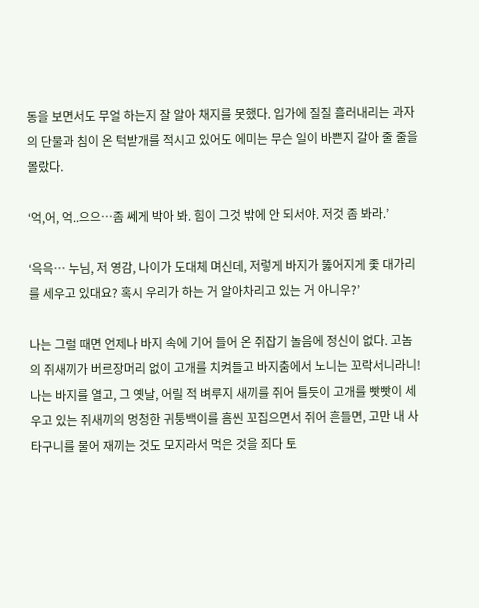동을 보면서도 무얼 하는지 잘 알아 채지를 못했다. 입가에 질질 흘러내리는 과자의 단물과 침이 온 턱받개를 적시고 있어도 에미는 무슨 일이 바쁜지 갈아 줄 줄을 몰랐다.

‘억,어, 억..으으…좀 쎄게 박아 봐. 힘이 그것 밖에 안 되서야. 저것 좀 봐라.’

‘윽윽… 누님, 저 영감, 나이가 도대체 며신데, 저렇게 바지가 뚫어지게 좇 대가리를 세우고 있대요? 혹시 우리가 하는 거 알아차리고 있는 거 아니우?’

나는 그럴 때면 언제나 바지 속에 기어 들어 온 쥐잡기 놀음에 정신이 없다. 고놈의 쥐새끼가 버르장머리 없이 고개를 치켜들고 바지춤에서 노니는 꼬락서니라니! 나는 바지를 열고, 그 옛날, 어릴 적 벼루지 새끼를 쥐어 틀듯이 고개를 빳빳이 세우고 있는 쥐새끼의 멍청한 귀퉁백이를 흠씬 꼬집으면서 쥐어 흔들면, 고만 내 사타구니를 물어 재끼는 것도 모지라서 먹은 것을 죄다 토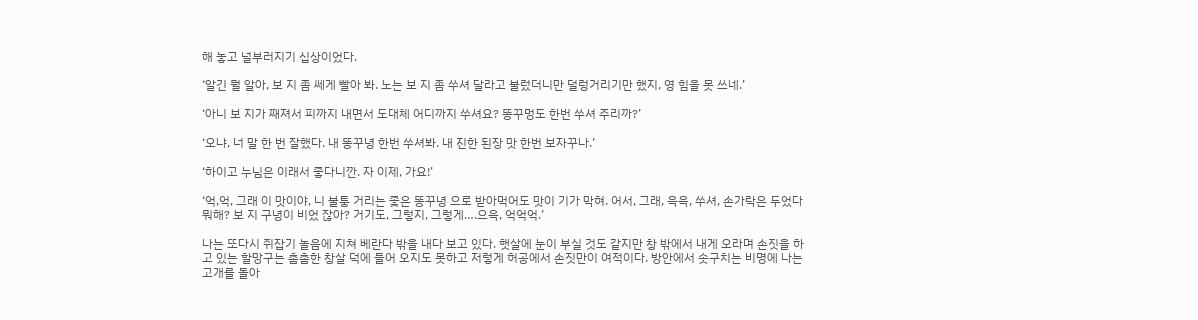해 놓고 널부러지기 십상이었다.

‘알긴 뭘 알아, 보 지 좀 쎄게 빨아 봐. 노는 보 지 좀 쑤셔 달라고 불렀더니만 덜렁거리기만 했지, 영 힘을 못 쓰네.’

‘아니 보 지가 째져서 피까지 내면서 도대체 어디까지 쑤셔요? 똥꾸멍도 한번 쑤셔 주리까?’

‘오냐, 너 말 한 번 잘했다. 내 똥꾸녕 한번 쑤셔봐. 내 진한 된장 맛 한번 보자꾸나.’

‘하이고 누님은 이래서 좋다니깐. 자 이제, 가요!’

‘억,억, 그래 이 맛이야, 니 불퉁 거리는 좇은 똥꾸녕 으로 받아먹어도 맛이 기가 막혀. 어서, 그래, 윽윽, 쑤셔, 손가락은 두었다 뭐해? 보 지 구녕이 비었 잖아? 거기도, 그렇지, 그렇게….으윽, 억억억.’

나는 또다시 쥐잡기 놀음에 지쳐 베란다 밖을 내다 보고 있다. 햇살에 눈이 부실 것도 같지만 창 밖에서 내게 오라며 손짓을 하고 있는 할망구는 촘촘한 창살 덕에 들어 오지도 못하고 저렇게 허공에서 손짓만이 여적이다. 방안에서 솟구치는 비명에 나는 고개를 돌아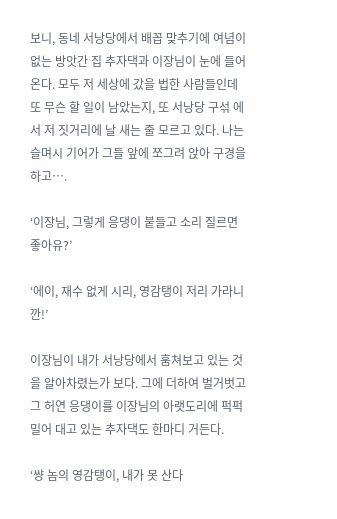보니, 동네 서낭당에서 배꼽 맞추기에 여념이 없는 방앗간 집 추자댁과 이장님이 눈에 들어 온다. 모두 저 세상에 갔을 법한 사람들인데 또 무슨 할 일이 남았는지, 또 서낭당 구섞 에서 저 짓거리에 날 새는 줄 모르고 있다. 나는 슬며시 기어가 그들 앞에 쪼그려 앉아 구경을 하고….

‘이장님, 그렇게 응댕이 붙들고 소리 질르면 좋아유?’

‘에이, 재수 없게 시리, 영감탱이 저리 가라니깐!’

이장님이 내가 서낭당에서 훔쳐보고 있는 것을 알아차렸는가 보다. 그에 더하여 벌거벗고 그 허연 응댕이를 이장님의 아랫도리에 퍽퍽 밀어 대고 있는 추자댁도 한마디 거든다.

‘썅 놈의 영감탱이, 내가 못 산다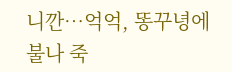니깐…억억, 똥꾸녕에 불나 죽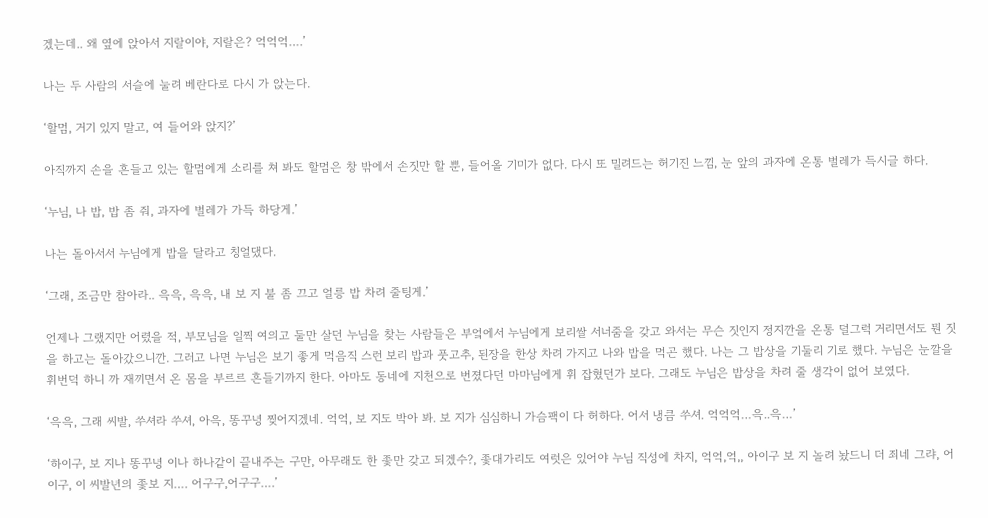겠는데.. 왜 옆에 앉아서 지랄이야, 지랄은? 억억억….’

나는 두 사람의 서슬에 눌려 베란다로 다시 가 앉는다.

‘할멈, 거기 있지 말고, 여 들어와 앉지?’

아직까지 손을 흔들고 있는 할멈에게 소리를 쳐 봐도 할멈은 창 밖에서 손짓만 할 뿐, 들어올 기미가 없다. 다시 또 밀려드는 허기진 느낌, 눈 앞의 과자에 온통 벌레가 득시글 하다.

‘누님, 나 밥, 밥 좀 줘, 과자에 벌레가 가득 하당게.’

나는 돌아서서 누님에게 밥을 달라고 칭얼댔다.

‘그래, 조금만 참아라.. 윽윽, 윽윽, 내 보 지 불 좀 끄고 얼릉 밥 차려 줄팅게.’

언제나 그랬지만 어렸을 적, 부모님을 일찍 여의고 둘만 살던 누님을 찾는 사람들은 부엌에서 누님에게 보리쌀 서너줌을 갖고 와서는 무슨 짓인지 정지깐을 온통 덜그럭 거리면서도 뭔 짓을 하고는 돌아갔으니깐. 그러고 나면 누님은 보기 좋게 먹음직 스런 보리 밥과 풋고추, 된장을 한상 차려 가지고 나와 밥을 먹곤 했다. 나는 그 밥상을 기둘리 기로 했다. 누님은 눈깔을 휘번덕 하니 까 재끼면서 온 몸을 부르르 흔들기까지 한다. 아마도 동네에 지천으로 번졌다던 마마님에게 휘 잡혔던가 보다. 그래도 누님은 밥상을 차려 줄 생각이 없어 보였다.

‘윽윽, 그래 씨발, 쑤셔라 쑤셔, 아윽, 똥꾸녕 찢어지겠네. 억억, 보 지도 박아 봐. 보 지가 심심하니 가슴팩이 다 허하다. 어서 냉큼 쑤셔. 억억억…윽..윽…’

‘하이구, 보 지나 똥꾸녕 이나 하나같이 끝내주는 구만, 아무래도 한 좇만 갖고 되겠수?, 좇대가리도 여럿은 있어야 누님 직성에 차지, 억억,억,, 아이구 보 지 놀려 놨드니 더 죄네 그랴, 어이구, 이 씨발년의 좇보 지…. 어구구,어구구….’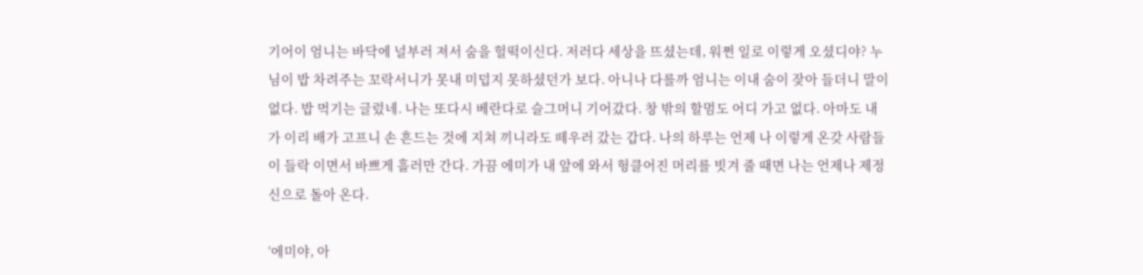기어이 엄니는 바닥에 널부러 져서 숨을 헐떡이신다. 저러다 세상을 뜨셨는데, 워쩐 일로 이렇게 오셨디야? 누님이 밥 차려주는 꼬락서니가 못내 미덥지 못하셨던가 보다. 아니나 다를까 엄니는 이내 숨이 잦아 들더니 말이 없다. 밥 먹기는 글렀네. 나는 또다시 베란다로 슬그머니 기어갔다. 창 밖의 할멈도 어디 가고 없다. 아마도 내가 이리 배가 고프니 손 흔드는 것에 지쳐 끼니라도 떼우러 갔는 갑다. 나의 하루는 언제 나 이렇게 온갖 사람들이 들락 이면서 바쁘게 흘러만 간다. 가끔 에미가 내 앞에 와서 헝클어진 머리를 빗겨 줄 때면 나는 언제나 제정신으로 돌아 온다.

‘에미야, 아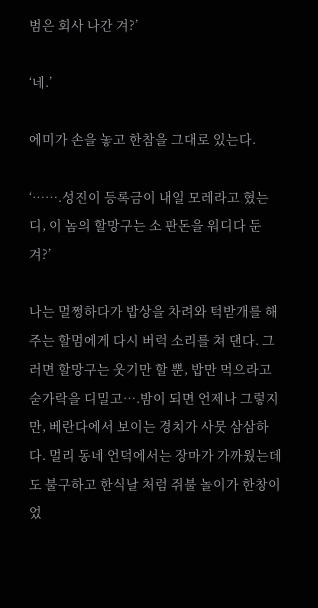범은 회사 나간 겨?’

‘네.’

에미가 손을 놓고 한참을 그대로 있는다.

‘…….성진이 등록금이 내일 모레라고 혔는디, 이 놈의 할망구는 소 판돈을 워디다 둔겨?’

나는 멀쩡하다가 밥상을 차려와 턱받개를 해주는 할멈에게 다시 버럭 소리를 쳐 댄다. 그러면 할망구는 웃기만 할 뿐, 밥만 먹으라고 숟가락을 디밀고….밤이 되면 언제나 그렇지만, 베란다에서 보이는 경치가 사뭇 삼삼하다. 멀리 동네 언덕에서는 장마가 가까웠는데도 불구하고 한식날 처럼 쥐불 놀이가 한창이었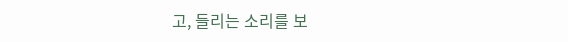고, 들리는 소리를 보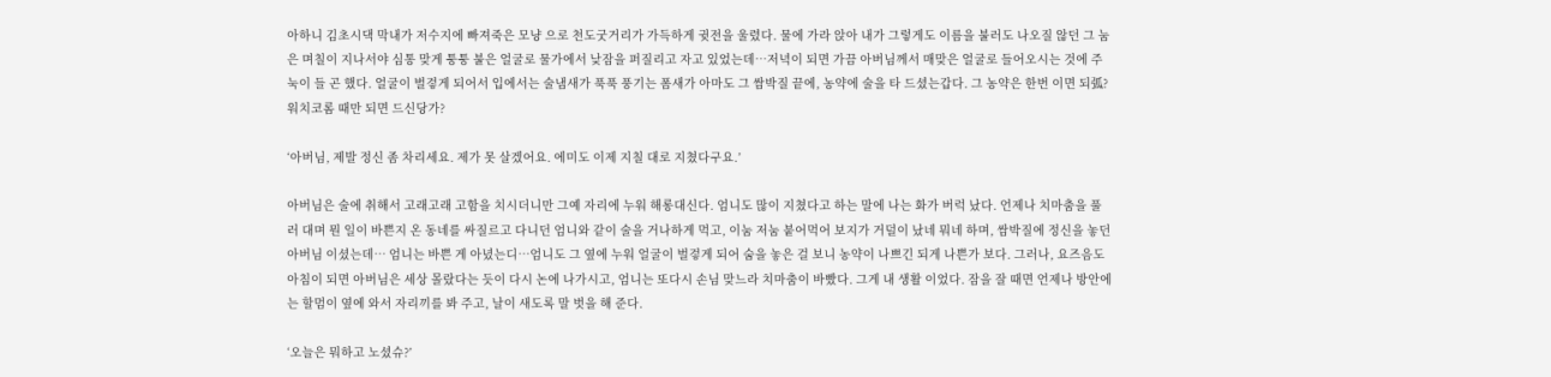아하니 김초시댁 막내가 저수지에 빠져죽은 모냥 으로 천도굿거리가 가득하게 귓전을 울렸다. 물에 가라 앉아 내가 그렇게도 이름을 불러도 나오질 않던 그 눔은 며칠이 지나서야 심통 맞게 퉁퉁 불은 얼굴로 물가에서 낮잠을 퍼질리고 자고 있었는데…저녁이 되면 가끔 아버님께서 매맞은 얼굴로 들어오시는 것에 주눅이 들 곤 했다. 얼굴이 벌겋게 되어서 입에서는 술냄새가 푹푹 풍기는 폼새가 아마도 그 쌈박질 끝에, 농약에 술을 타 드셨는갑다. 그 농약은 한번 이면 되弧? 워치코롬 때만 되면 드신당가?

‘아버님, 제발 정신 좀 차리세요. 제가 못 살겠어요. 에미도 이제 지칠 대로 지쳤다구요.’

아버님은 술에 취해서 고래고래 고함을 치시더니만 그예 자리에 누워 해롱대신다. 엄니도 많이 지쳤다고 하는 말에 나는 화가 버럭 났다. 언제나 치마춤을 풀러 대며 뭔 일이 바쁜지 온 동네를 싸질르고 다니던 엄니와 같이 술을 거나하게 먹고, 이눔 저눔 붙어먹어 보지가 거덜이 났네 뭐네 하며, 쌈박질에 정신을 놓던 아버님 이셨는데… 엄니는 바쁜 게 아녔는디…엄니도 그 옆에 누워 얼굴이 벌겋게 되어 숨을 놓은 걸 보니 농약이 나쁘긴 되게 나쁜가 보다. 그러나, 요즈음도 아침이 되면 아버님은 세상 몰랐다는 듯이 다시 논에 나가시고, 엄니는 또다시 손님 맞느라 치마춤이 바빴다. 그게 내 생활 이었다. 잠을 잘 때면 언제나 방안에는 할멈이 옆에 와서 자리끼를 봐 주고, 날이 새도록 말 벗을 해 준다.

‘오늘은 뭐하고 노셨슈?’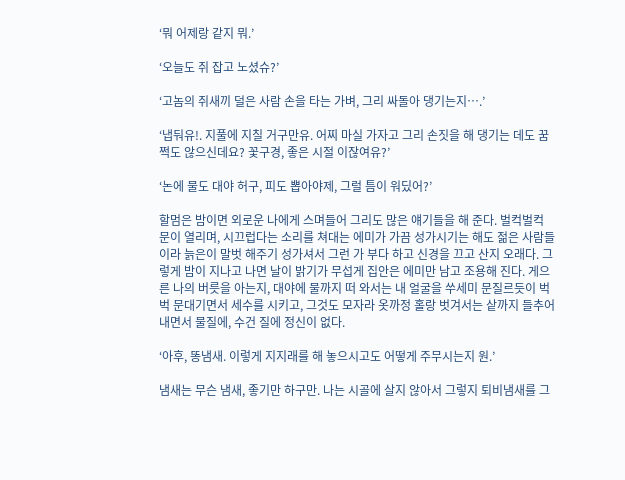‘뭐 어제랑 같지 뭐.’

‘오늘도 쥐 잡고 노셨슈?’

‘고놈의 쥐새끼 덜은 사람 손을 타는 가벼, 그리 싸돌아 댕기는지….’

‘냅둬유!. 지풀에 지칠 거구만유. 어찌 마실 가자고 그리 손짓을 해 댕기는 데도 꿈쩍도 않으신데요? 꽃구경, 좋은 시절 이잖여유?’

‘논에 물도 대야 허구, 피도 뽑아야제, 그럴 틈이 워딨어?’

할멈은 밤이면 외로운 나에게 스며들어 그리도 많은 얘기들을 해 준다. 벌컥벌컥 문이 열리며, 시끄럽다는 소리를 쳐대는 에미가 가끔 성가시기는 해도 젊은 사람들이라 늙은이 말벗 해주기 성가셔서 그런 가 부다 하고 신경을 끄고 산지 오래다. 그렇게 밤이 지나고 나면 날이 밝기가 무섭게 집안은 에미만 남고 조용해 진다. 게으른 나의 버릇을 아는지, 대야에 물까지 떠 와서는 내 얼굴을 쑤세미 문질르듯이 벅벅 문대기면서 세수를 시키고, 그것도 모자라 옷까정 홀랑 벗겨서는 샅까지 들추어 내면서 물질에, 수건 질에 정신이 없다.

‘아후, 똥냄새. 이렇게 지지래를 해 놓으시고도 어떻게 주무시는지 원.’

냄새는 무슨 냄새, 좋기만 하구만. 나는 시골에 살지 않아서 그렇지 퇴비냄새를 그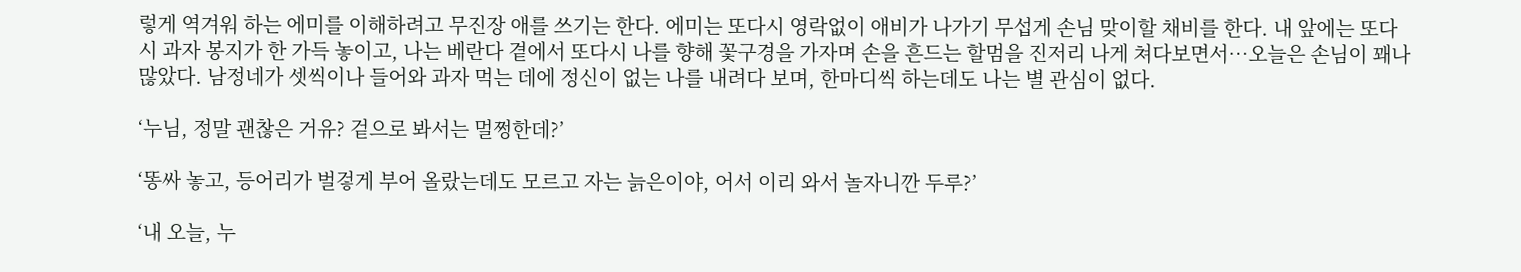렇게 역겨워 하는 에미를 이해하려고 무진장 애를 쓰기는 한다. 에미는 또다시 영락없이 애비가 나가기 무섭게 손님 맞이할 채비를 한다. 내 앞에는 또다시 과자 봉지가 한 가득 놓이고, 나는 베란다 곁에서 또다시 나를 향해 꽃구경을 가자며 손을 흔드는 할멈을 진저리 나게 쳐다보면서…오늘은 손님이 꽤나 많았다. 남정네가 셋씩이나 들어와 과자 먹는 데에 정신이 없는 나를 내려다 보며, 한마디씩 하는데도 나는 별 관심이 없다.

‘누님, 정말 괜찮은 거유? 겉으로 봐서는 멀쩡한데?’

‘똥싸 놓고, 등어리가 벌겋게 부어 올랐는데도 모르고 자는 늙은이야, 어서 이리 와서 놀자니깐 두루?’

‘내 오늘, 누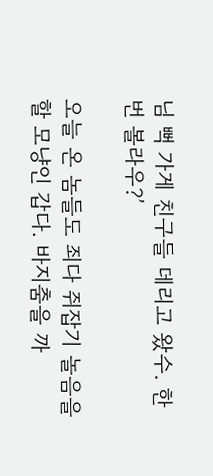님 뻑 가게 친구들 데리고 왔수. 한 번 볼라우?’

오늘 온 놈들도 죄다 쥐잡기 놀음을 할 모냥인 갑다. 바지춤을 까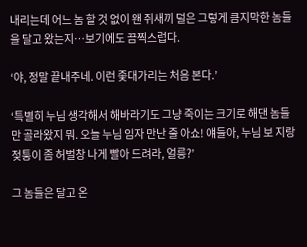내리는데 어느 놈 할 것 없이 왠 쥐새끼 덜은 그렇게 큼지막한 놈들을 달고 왔는지…보기에도 끔찍스럽다.

‘야, 정말 끝내주네. 이런 좇대가리는 처음 본다.’

‘특별히 누님 생각해서 해바라기도 그냥 죽이는 크기로 해댄 놈들만 골라왔지 뭐. 오늘 누님 임자 만난 줄 아쇼! 얘들아, 누님 보 지랑 젖퉁이 좀 허벌창 나게 빨아 드려라, 얼릉?’

그 놈들은 달고 온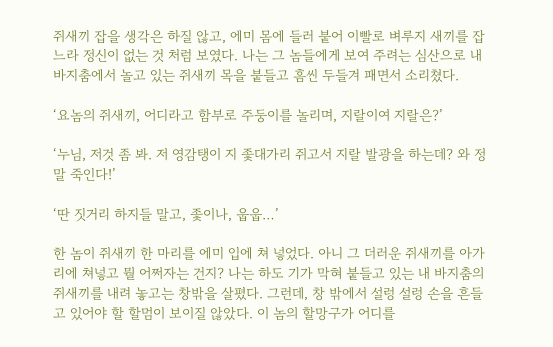쥐새끼 잡을 생각은 하질 않고, 에미 몸에 들러 붙어 이빨로 벼루지 새끼를 잡느라 정신이 없는 것 처럼 보였다. 나는 그 놈들에게 보여 주려는 심산으로 내 바지춤에서 놀고 있는 쥐새끼 목을 붙들고 흠씬 두들겨 패면서 소리쳤다.

‘요놈의 쥐새끼, 어디라고 함부로 주둥이를 놀리며, 지랄이여 지랄은?’

‘누님, 저것 좀 봐. 저 영감탱이 지 좇대가리 쥐고서 지랄 발광을 하는데? 와 정말 죽인다!’

‘딴 짓거리 하지들 말고, 좇이나, 웁웁…’

한 놈이 쥐새끼 한 마리를 에미 입에 쳐 넣었다. 아니 그 더러운 쥐새끼를 아가리에 쳐넣고 뭘 어쩌자는 건지? 나는 하도 기가 막혀 붙들고 있는 내 바지춤의 쥐새끼를 내려 놓고는 창밖을 살폈다. 그런데, 창 밖에서 설렁 설렁 손을 흔들고 있어야 할 할멈이 보이질 않았다. 이 놈의 할망구가 어디를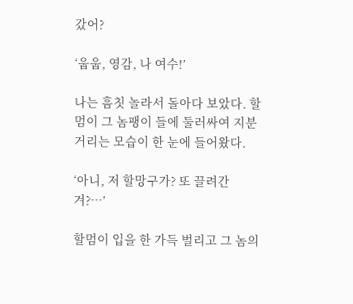갔어?

‘웁웁, 영감, 나 여수!’

나는 흠칫 놀라서 돌아다 보았다. 할멈이 그 놈팽이 들에 둘러싸여 지분거리는 모습이 한 눈에 들어왔다.

‘아니, 저 할망구가? 또 끌려간 겨?…’

할멈이 입을 한 가득 벌리고 그 놈의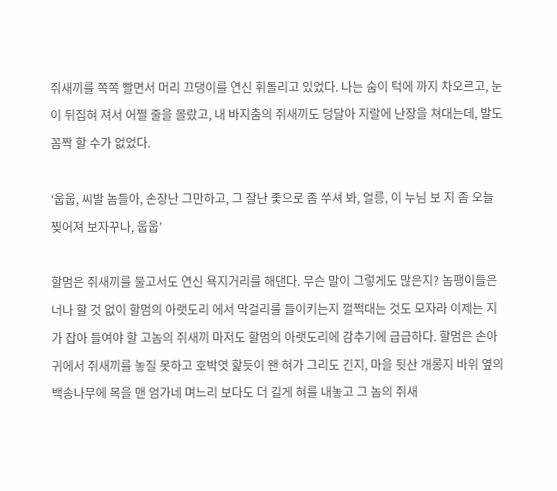쥐새끼를 쪽쪽 빨면서 머리 끄댕이를 연신 휘돌리고 있었다. 나는 숨이 턱에 까지 차오르고, 눈이 뒤집혀 져서 어쩔 줄을 몰랐고, 내 바지춤의 쥐새끼도 덩달아 지랄에 난장을 쳐대는데, 발도 꼼짝 할 수가 없었다.

‘웁웁, 씨발 놈들아, 손장난 그만하고, 그 잘난 좇으로 좀 쑤셔 봐, 얼릉, 이 누님 보 지 좀 오늘 찢어져 보자꾸나, 웁웁’

할멈은 쥐새끼를 물고서도 연신 욕지거리를 해댄다. 무슨 말이 그렇게도 많은지? 놈팽이들은 너나 할 것 없이 할멈의 아랫도리 에서 막걸리를 들이키는지 껄쩍대는 것도 모자라 이제는 지가 잡아 들여야 할 고놈의 쥐새끼 마저도 할멈의 아랫도리에 감추기에 급급하다. 할멈은 손아귀에서 쥐새끼를 놓질 못하고 호박엿 핥듯이 왠 혀가 그리도 긴지, 마을 뒷산 개롱지 바위 옆의 백송나무에 목을 맨 엄가네 며느리 보다도 더 길게 혀를 내놓고 그 놈의 쥐새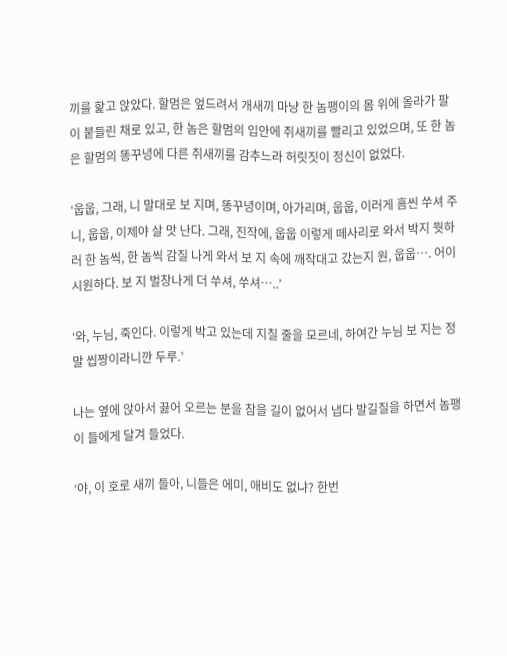끼를 핥고 앉았다. 할멈은 엎드려서 개새끼 마냥 한 놈팽이의 몸 위에 올라가 팔이 붙들린 채로 있고, 한 놈은 할멈의 입안에 쥐새끼를 빨리고 있었으며, 또 한 놈은 할멈의 똥꾸녕에 다른 쥐새끼를 감추느라 허릿짓이 정신이 없었다.

‘웁웁, 그래, 니 말대로 보 지며, 똥꾸녕이며, 아가리며, 웁웁, 이러게 흠씬 쑤셔 주니, 웁웁, 이제야 살 맛 난다. 그래, 진작에, 웁웁 이렇게 떼사리로 와서 박지 뭣하러 한 놈씩, 한 놈씩 감질 나게 와서 보 지 속에 깨작대고 갔는지 원, 웁웁…. 어이 시원하다. 보 지 벌창나게 더 쑤셔, 쑤셔…..’

‘와, 누님, 죽인다. 이렇게 박고 있는데 지칠 줄을 모르네, 하여간 누님 보 지는 정말 씹짱이라니깐 두루.’

나는 옆에 앉아서 끓어 오르는 분을 참을 길이 없어서 냅다 발길질을 하면서 놈팽이 들에게 달겨 들었다.

‘야, 이 호로 새끼 들아, 니들은 에미, 애비도 없냐? 한번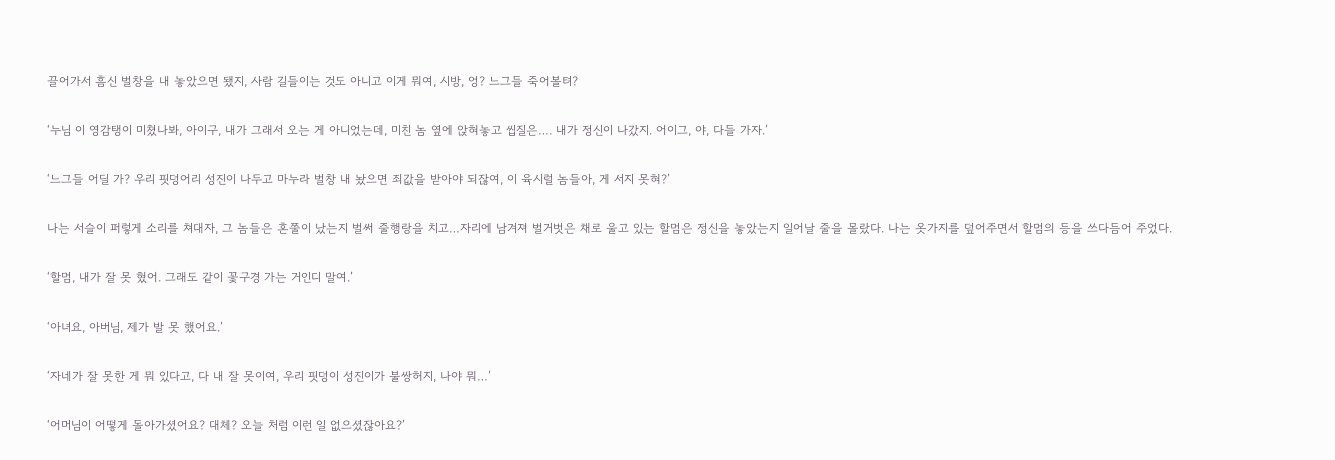끌어가서 흠신 벌창을 내 놓았으면 됐지, 사람 길들이는 것도 아니고 이게 뭐여, 시방, 엉? 느그들 죽어볼텨?

‘누님 이 영감탱이 미쳤나봐, 아이구, 내가 그래서 오는 게 아니었는데, 미친 놈 옆에 앉혀놓고 씹질은…. 내가 정신이 나갔지. 어이그, 야, 다들 가자.’

‘느그들 어딜 가? 우리 핏덩어리 성진이 나두고 마누라 벌창 내 놨으면 죄값을 받아야 되잖여, 이 육시럴 놈들아, 게 서지 못혀?’

나는 서슬이 퍼렇게 소리를 쳐대자, 그 놈들은 혼쭐이 났는지 벌써 줄행랑을 치고…자리에 남겨져 벌거벗은 채로 울고 있는 할멈은 정신을 놓았는지 일어날 줄을 몰랐다. 나는 옷가지를 덮어주면서 할멈의 등을 쓰다듬어 주었다.

‘할멈, 내가 잘 못 혔어. 그래도 같이 꽃구경 가는 거인디 말여.’

‘아녀요, 아버님, 제가 발 못 했어요.’

‘자네가 잘 못한 게 뭐 있다고, 다 내 잘 못이여, 우리 핏덩이 성진이가 불쌍허지, 나야 뭐…’

‘어머님이 어떻게 돌아가셨어요? 대체? 오늘 처럼 이런 일 없으셨잖아요?’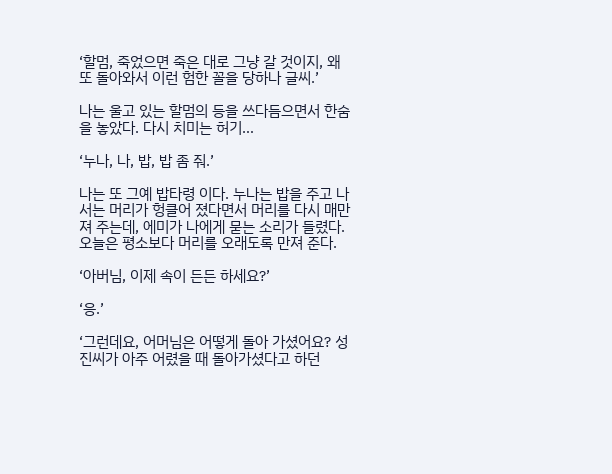‘할멈, 죽었으면 죽은 대로 그냥 갈 것이지, 왜 또 돌아와서 이런 험한 꼴을 당하나 글씨.’

나는 울고 있는 할멈의 등을 쓰다듬으면서 한숨을 놓았다. 다시 치미는 허기…

‘누나, 나, 밥, 밥 좀 줘.’

나는 또 그예 밥타령 이다. 누나는 밥을 주고 나서는 머리가 헝클어 졌다면서 머리를 다시 매만져 주는데, 에미가 나에게 묻는 소리가 들렸다. 오늘은 평소보다 머리를 오래도록 만져 준다.

‘아버님, 이제 속이 든든 하세요?’

‘응.’

‘그런데요, 어머님은 어떻게 돌아 가셨어요? 성진씨가 아주 어렸을 때 돌아가셨다고 하던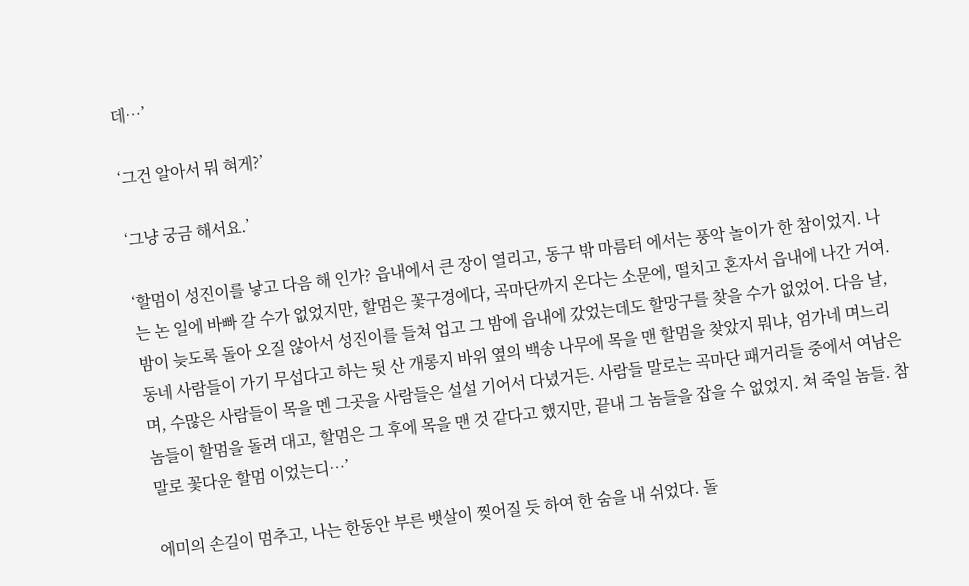데…’

‘그건 알아서 뭐 혀게?’

‘그냥 궁금 해서요.’

‘할멈이 성진이를 낳고 다음 해 인가? 읍내에서 큰 장이 열리고, 동구 밖 마름터 에서는 풍악 놀이가 한 참이었지. 나는 논 일에 바빠 갈 수가 없었지만, 할멈은 꽃구경에다, 곡마단까지 온다는 소문에, 떨치고 혼자서 읍내에 나간 거여. 밤이 늦도록 돌아 오질 않아서 성진이를 들쳐 업고 그 밤에 읍내에 갔었는데도 할망구를 찾을 수가 없었어. 다음 날, 동네 사람들이 가기 무섭다고 하는 뒷 산 개롱지 바위 옆의 백송 나무에 목을 맨 할멈을 찾았지 뭐냐, 엄가네 며느리며, 수많은 사람들이 목을 멘 그곳을 사람들은 설설 기어서 다녔거든. 사람들 말로는 곡마단 패거리들 중에서 여남은 놈들이 할멈을 돌려 대고, 할멈은 그 후에 목을 맨 것 같다고 했지만, 끝내 그 놈들을 잡을 수 없었지. 쳐 죽일 놈들. 참말로 꽃다운 할멈 이었는디…’

에미의 손길이 멈추고, 나는 한동안 부른 뱃살이 찢어질 듯 하여 한 숨을 내 쉬었다. 돌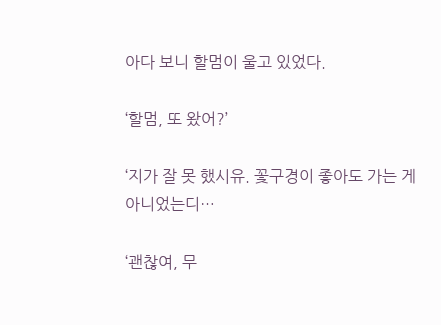아다 보니 할멈이 울고 있었다.

‘할멈, 또 왔어?’

‘지가 잘 못 했시유. 꽃구경이 좋아도 가는 게 아니었는디…

‘괜찮여, 무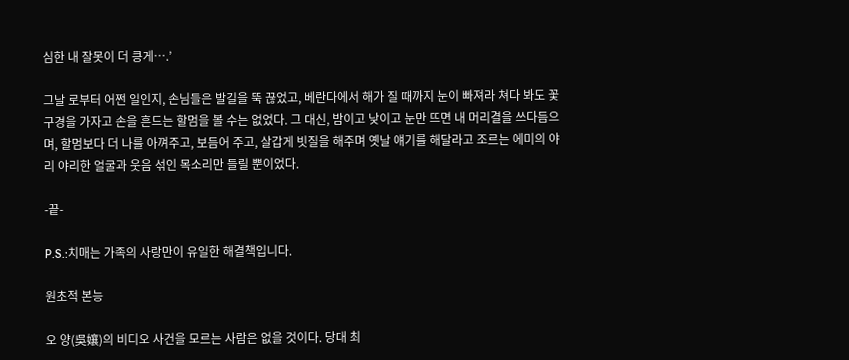심한 내 잘못이 더 킁게….’

그날 로부터 어쩐 일인지, 손님들은 발길을 뚝 끊었고, 베란다에서 해가 질 때까지 눈이 빠져라 쳐다 봐도 꽃구경을 가자고 손을 흔드는 할멈을 볼 수는 없었다. 그 대신, 밤이고 낮이고 눈만 뜨면 내 머리결을 쓰다듬으며, 할멈보다 더 나를 아껴주고, 보듬어 주고, 살갑게 빗질을 해주며 옛날 얘기를 해달라고 조르는 에미의 야리 야리한 얼굴과 웃음 섞인 목소리만 들릴 뿐이었다.

-끝-

P.S.:치매는 가족의 사랑만이 유일한 해결책입니다.

원초적 본능

오 양(吳孃)의 비디오 사건을 모르는 사람은 없을 것이다. 당대 최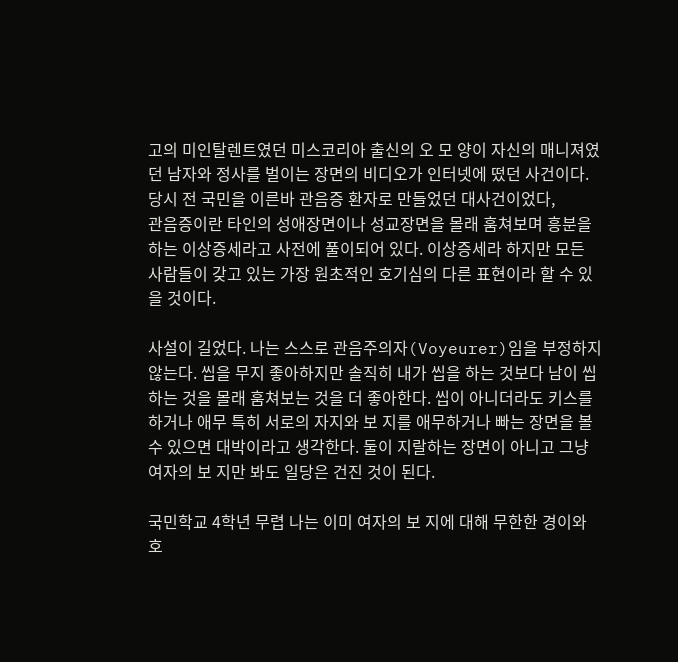고의 미인탈렌트였던 미스코리아 출신의 오 모 양이 자신의 매니져였던 남자와 정사를 벌이는 장면의 비디오가 인터넷에 떴던 사건이다. 당시 전 국민을 이른바 관음증 환자로 만들었던 대사건이었다,
관음증이란 타인의 성애장면이나 성교장면을 몰래 훔쳐보며 흥분을 하는 이상증세라고 사전에 풀이되어 있다. 이상증세라 하지만 모든 사람들이 갖고 있는 가장 원초적인 호기심의 다른 표현이라 할 수 있을 것이다.

사설이 길었다. 나는 스스로 관음주의자(Voyeurer)임을 부정하지 않는다. 씹을 무지 좋아하지만 솔직히 내가 씹을 하는 것보다 남이 씹하는 것을 몰래 훔쳐보는 것을 더 좋아한다. 씹이 아니더라도 키스를 하거나 애무 특히 서로의 자지와 보 지를 애무하거나 빠는 장면을 볼 수 있으면 대박이라고 생각한다. 둘이 지랄하는 장면이 아니고 그냥 여자의 보 지만 봐도 일당은 건진 것이 된다.

국민학교 4학년 무렵 나는 이미 여자의 보 지에 대해 무한한 경이와 호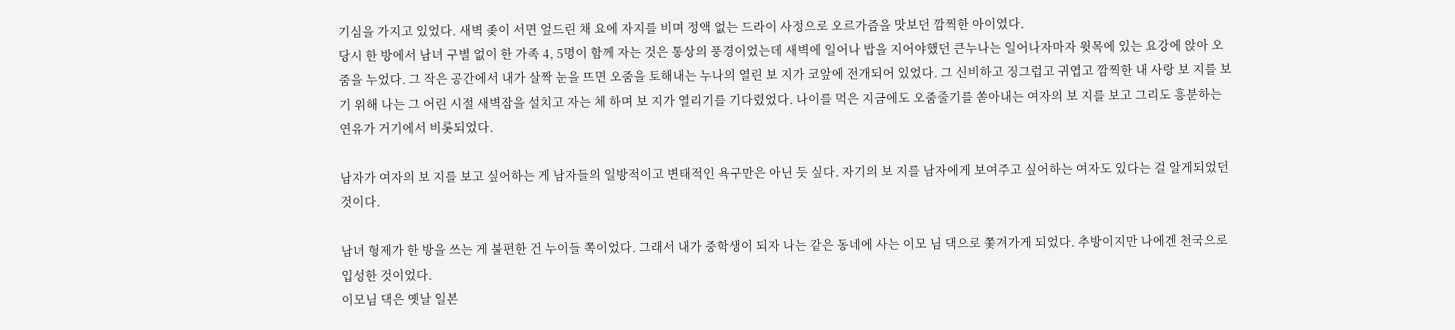기심을 가지고 있었다. 새벽 좆이 서면 엎드린 채 요에 자지를 비며 정액 없는 드라이 사정으로 오르가즘을 맛보던 깜찍한 아이였다.
당시 한 방에서 남녀 구별 없이 한 가족 4, 5명이 함께 자는 것은 통상의 풍경이었는데 새벽에 일어나 밥을 지어야했던 큰누나는 일어나자마자 윗목에 있는 요강에 앉아 오줌을 누었다. 그 작은 공간에서 내가 살짝 눈을 뜨면 오줌을 토해내는 누나의 열린 보 지가 코앞에 전개되어 있었다. 그 신비하고 징그럽고 귀엽고 깜찍한 내 사랑 보 지를 보기 위해 나는 그 어린 시절 새벽잠을 설치고 자는 체 하며 보 지가 열리기를 기다렸었다. 나이를 먹은 지금에도 오줌줄기를 쏟아내는 여자의 보 지를 보고 그리도 흥분하는 연유가 거기에서 비롯되었다.

남자가 여자의 보 지를 보고 싶어하는 게 남자들의 일방적이고 변태적인 욕구만은 아닌 듯 싶다. 자기의 보 지를 남자에게 보여주고 싶어하는 여자도 있다는 걸 알게되었던 것이다.

남녀 형제가 한 방을 쓰는 게 불편한 건 누이들 쪽이었다. 그래서 내가 중학생이 되자 나는 같은 동네에 사는 이모 님 댁으로 쫓겨가게 되었다. 추방이지만 나에겐 천국으로 입성한 것이었다.
이모님 댁은 옛날 일본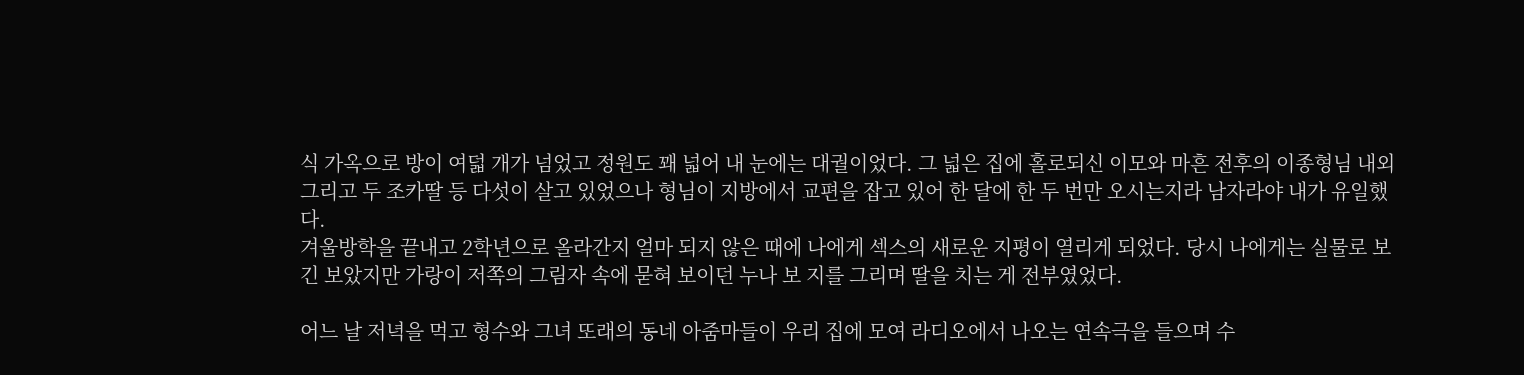식 가옥으로 방이 여덟 개가 넘었고 정원도 꽤 넓어 내 눈에는 대궐이었다. 그 넓은 집에 홀로되신 이모와 마흔 전후의 이종형님 내외 그리고 두 조카딸 등 다섯이 살고 있었으나 형님이 지방에서 교편을 잡고 있어 한 달에 한 두 번만 오시는지라 남자라야 내가 유일했다.
겨울방학을 끝내고 2학년으로 올라간지 얼마 되지 않은 때에 나에게 섹스의 새로운 지평이 열리게 되었다. 당시 나에게는 실물로 보긴 보았지만 가랑이 저쪽의 그림자 속에 묻혀 보이던 누나 보 지를 그리며 딸을 치는 게 전부였었다.

어느 날 저녁을 먹고 형수와 그녀 또래의 동네 아줌마들이 우리 집에 모여 라디오에서 나오는 연속극을 들으며 수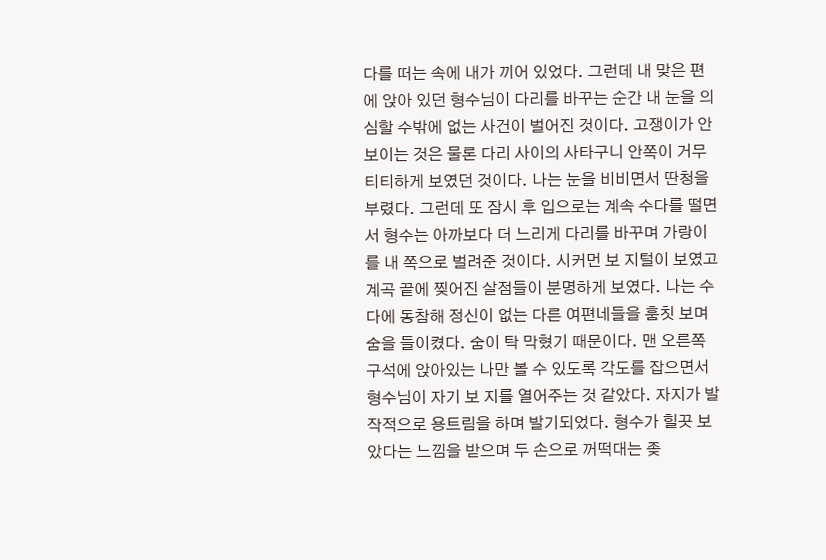다를 떠는 속에 내가 끼어 있었다. 그런데 내 맞은 편에 앉아 있던 형수님이 다리를 바꾸는 순간 내 눈을 의심할 수밖에 없는 사건이 벌어진 것이다. 고쟁이가 안 보이는 것은 물론 다리 사이의 사타구니 안쪽이 거무티티하게 보였던 것이다. 나는 눈을 비비면서 딴청을 부렸다. 그런데 또 잠시 후 입으로는 계속 수다를 떨면서 형수는 아까보다 더 느리게 다리를 바꾸며 가랑이를 내 쪽으로 벌려준 것이다. 시커먼 보 지털이 보였고 계곡 끝에 찢어진 살점들이 분명하게 보였다. 나는 수다에 동참해 정신이 없는 다른 여편네들을 훔칫 보며 숨을 들이켰다. 숨이 탁 막혔기 때문이다. 맨 오른쪽 구석에 앉아있는 나만 볼 수 있도록 각도를 잡으면서 형수님이 자기 보 지를 열어주는 것 같았다. 자지가 발작적으로 용트림을 하며 발기되었다. 형수가 힐끗 보았다는 느낌을 받으며 두 손으로 꺼떡대는 좆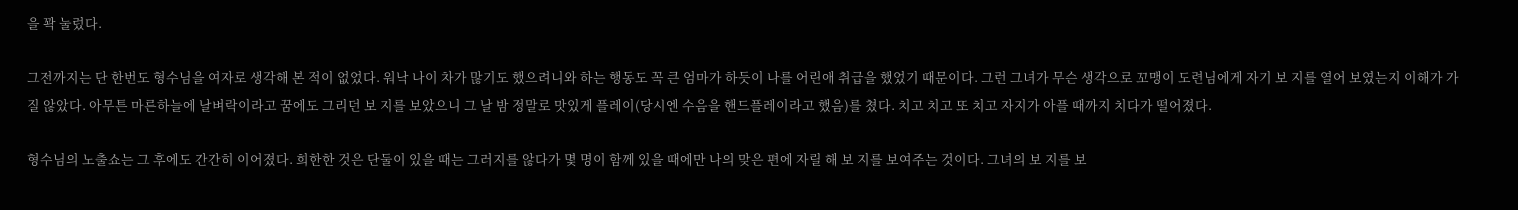을 꽉 눌렀다.

그전까지는 단 한번도 형수님을 여자로 생각해 본 적이 없었다. 워낙 나이 차가 많기도 했으려니와 하는 행동도 꼭 큰 엄마가 하듯이 나를 어린애 취급을 했었기 때문이다. 그런 그녀가 무슨 생각으로 꼬맹이 도련님에게 자기 보 지를 열어 보였는지 이해가 가질 않았다. 아무튼 마른하늘에 날벼락이라고 꿈에도 그리던 보 지를 보았으니 그 날 밤 정말로 맛있게 플레이(당시엔 수음을 핸드플레이라고 했음)를 쳤다. 치고 치고 또 치고 자지가 아플 때까지 치다가 떨어졌다.

형수님의 노출쇼는 그 후에도 간간히 이어졌다. 희한한 것은 단둘이 있을 때는 그러지를 않다가 몇 명이 함께 있을 때에만 나의 맞은 편에 자릴 해 보 지를 보여주는 것이다. 그녀의 보 지를 보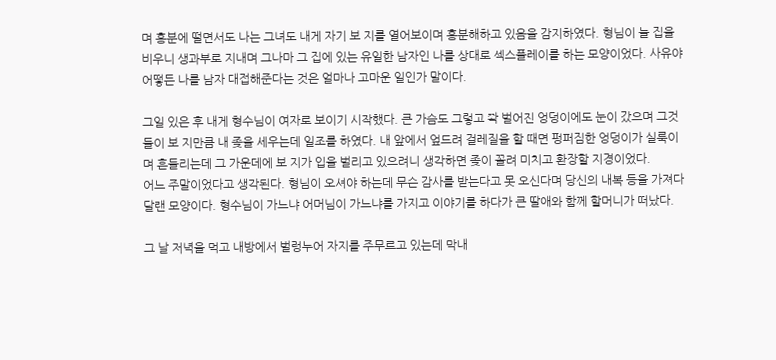며 흥분에 떨면서도 나는 그녀도 내게 자기 보 지를 열어보이며 흥분해하고 있음을 감지하였다. 형님이 늘 집을 비우니 생과부로 지내며 그나마 그 집에 있는 유일한 남자인 나를 상대로 섹스플레이를 하는 모양이었다. 사유야 어떻든 나를 남자 대접해준다는 것은 얼마나 고마운 일인가 말이다.

그일 있은 후 내게 형수님이 여자로 보이기 시작했다. 큰 가슴도 그렇고 쫙 벌어진 엉덩이에도 눈이 갔으며 그것들이 보 지만큼 내 좆을 세우는데 일조를 하였다. 내 앞에서 엎드려 걸레질을 할 때면 펑퍼짐한 엉덩이가 실룩이며 흔들리는데 그 가운데에 보 지가 입을 벌리고 있으려니 생각하면 좆이 꼴려 미치고 환장할 지경이었다.
어느 주말이었다고 생각된다. 형님이 오셔야 하는데 무슨 감사를 받는다고 못 오신다며 당신의 내복 등을 가져다 달랜 모양이다. 형수님이 가느냐 어머님이 가느냐를 가지고 이야기를 하다가 큰 딸애와 함께 할머니가 떠났다.

그 날 저녁을 먹고 내방에서 벌렁누어 자지를 주무르고 있는데 막내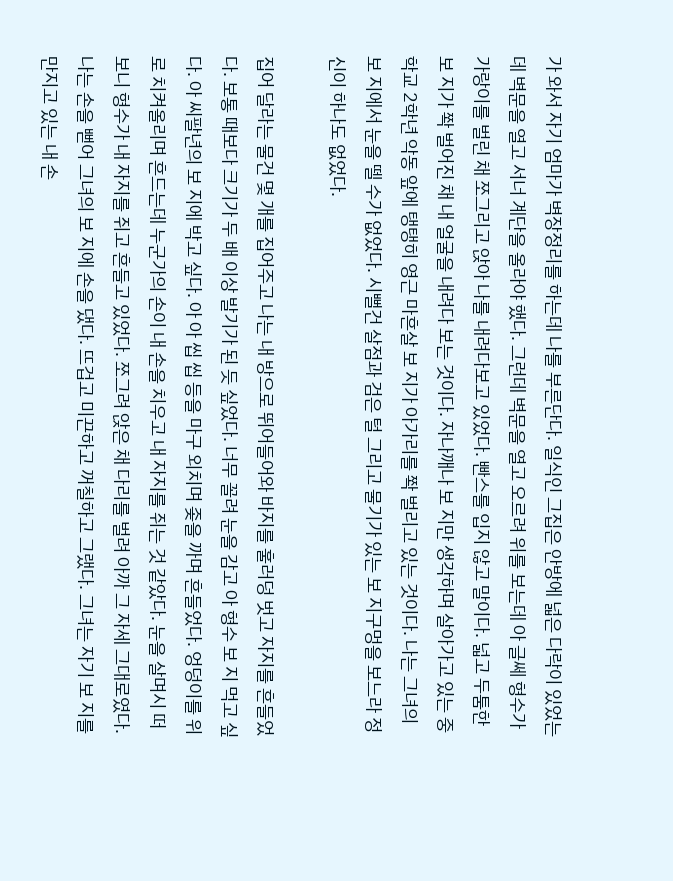가 와서 자기 엄마가 벽장정리를 하는데 나를 부른단다. 일식인 그집은 안방에 넓은 다락이 있었는데 벽문을 열고 서너 계단을 올라야 했다. 그런데 벽문을 열고 오르려 위를 보는데 아 글쎄 형수가 가랑이를 벌린 채 쪼그리고 앉아 나를 내려다보고 있었다. 빤스를 입지 않고 말이다. 넓고 두툼한 보 지가 쫙 벌어진 채 내 얼굴을 내려다 보는 것이다. 자나깨나 보 지만 생각하며 살아가고 있는 중학교 2학년 악동 앞에 탱탱히 영근 마흔살 보 지가 아가리를 쫙 벌리고 있는 것이다. 나는 그녀의 보 지에서 눈을 뗄 수가 없었다. 시뻘건 살점과 검은 털 그리고 물기가 있는 보 지구멍을 보느라 정신이 하나도 없었다.

집어 달라는 물건 몇 개를 집어주고 나는 내 방으로 뛰어들어와 바지를 훌러덩 벗고 자지를 흔들었다. 보통 때보다 크기가 두 배 이상 발기가 된 듯 싶었다. 너무 꼴려 눈을 감고 아 형수 보 지 먹고 싶다. 아 씨팔년의 보 지에 박고 싶다. 아 아 씹 씹 등을 마구 외치며 좆을 까며 흔들었다. 엉덩이를 위로 치켜올리며 흔드는데 누군가의 손이 내 손을 치우고 내 자지를 쥐는 것 같았다. 눈을 살며시 떠보니 형수가 내 자지를 쥐고 흔들고 있었다. 쪼그려 앉은 채 다리를 벌려 아까 그 자세 그대로였다. 나는 손을 뻗어 그녀의 보 지에 손을 댔다. 뜨겁고 미끈하고 꺼칠하고 그랬다. 그녀는 자기 보 지를 만지고 있는 내 손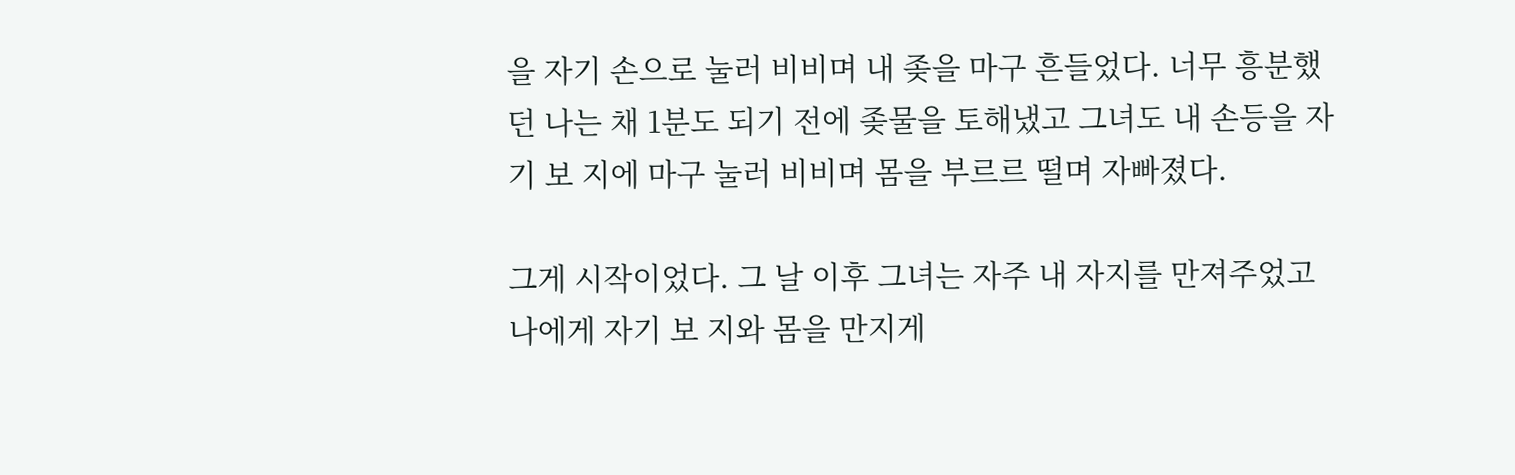을 자기 손으로 눌러 비비며 내 좆을 마구 흔들었다. 너무 흥분했던 나는 채 1분도 되기 전에 좆물을 토해냈고 그녀도 내 손등을 자기 보 지에 마구 눌러 비비며 몸을 부르르 떨며 자빠졌다.

그게 시작이었다. 그 날 이후 그녀는 자주 내 자지를 만져주었고 나에게 자기 보 지와 몸을 만지게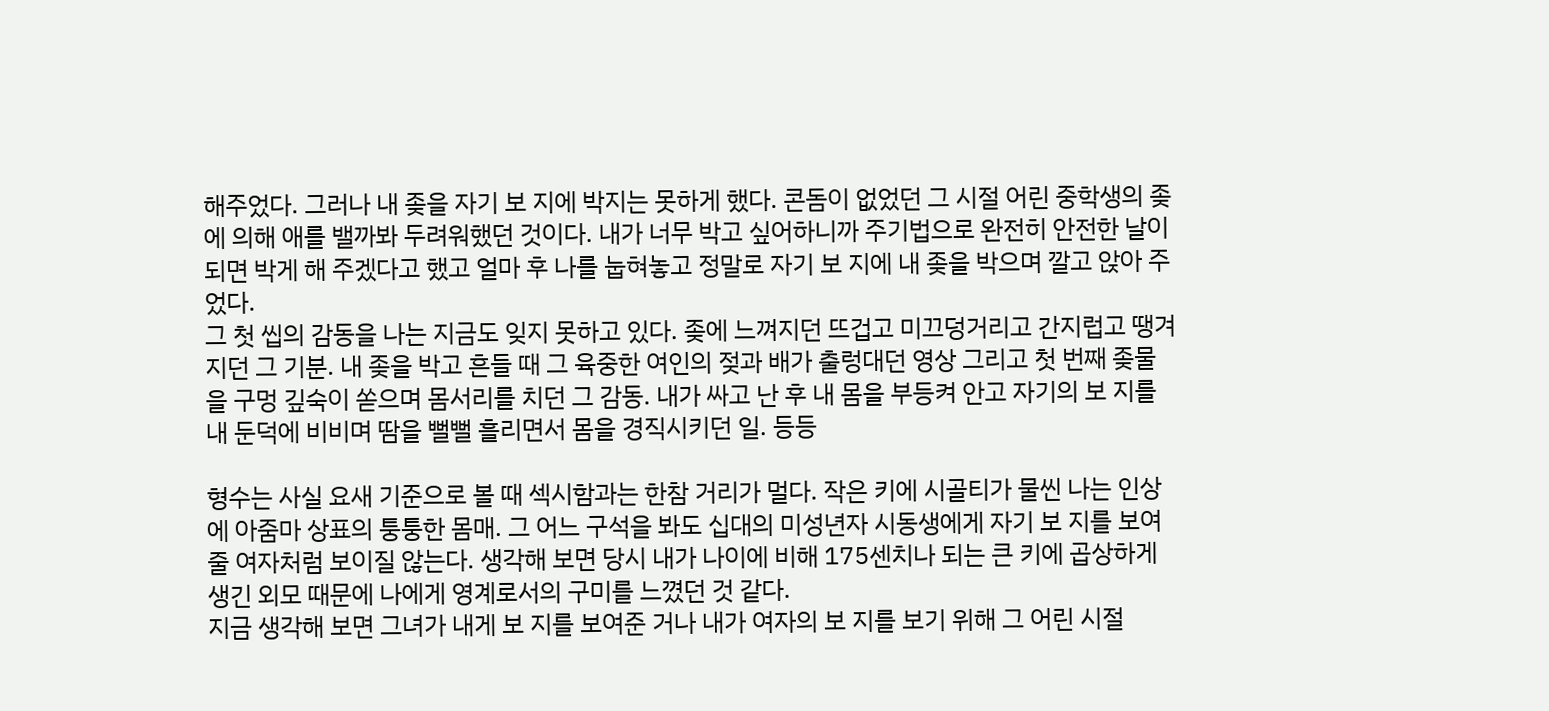해주었다. 그러나 내 좆을 자기 보 지에 박지는 못하게 했다. 콘돔이 없었던 그 시절 어린 중학생의 좆에 의해 애를 밸까봐 두려워했던 것이다. 내가 너무 박고 싶어하니까 주기법으로 완전히 안전한 날이 되면 박게 해 주겠다고 했고 얼마 후 나를 눕혀놓고 정말로 자기 보 지에 내 좆을 박으며 깔고 앉아 주었다.
그 첫 씹의 감동을 나는 지금도 잊지 못하고 있다. 좆에 느껴지던 뜨겁고 미끄덩거리고 간지럽고 땡겨지던 그 기분. 내 좆을 박고 흔들 때 그 육중한 여인의 젖과 배가 출렁대던 영상 그리고 첫 번째 좆물을 구멍 깊숙이 쏟으며 몸서리를 치던 그 감동. 내가 싸고 난 후 내 몸을 부등켜 안고 자기의 보 지를 내 둔덕에 비비며 땀을 뻘뻘 흘리면서 몸을 경직시키던 일. 등등

형수는 사실 요새 기준으로 볼 때 섹시함과는 한참 거리가 멀다. 작은 키에 시골티가 물씬 나는 인상에 아줌마 상표의 퉁퉁한 몸매. 그 어느 구석을 봐도 십대의 미성년자 시동생에게 자기 보 지를 보여줄 여자처럼 보이질 않는다. 생각해 보면 당시 내가 나이에 비해 175센치나 되는 큰 키에 곱상하게 생긴 외모 때문에 나에게 영계로서의 구미를 느꼈던 것 같다.
지금 생각해 보면 그녀가 내게 보 지를 보여준 거나 내가 여자의 보 지를 보기 위해 그 어린 시절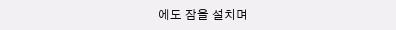에도 잠을 설치며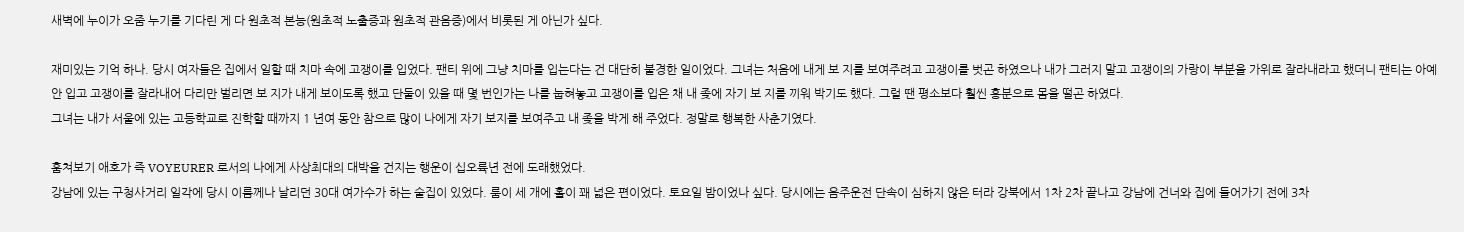새벽에 누이가 오줌 누기를 기다린 게 다 원초적 본능(원초적 노출증과 원초적 관음증)에서 비롯된 게 아닌가 싶다.

재미있는 기억 하나. 당시 여자들은 집에서 일할 때 치마 속에 고쟁이를 입었다. 팬티 위에 그냥 치마를 입는다는 건 대단히 불경한 일이었다. 그녀는 처음에 내게 보 지를 보여주려고 고쟁이를 벗곤 하였으나 내가 그러지 말고 고쟁이의 가랑이 부분을 가위로 잘라내라고 했더니 팬티는 아예 안 입고 고쟁이를 잘라내어 다리만 벌리면 보 지가 내게 보이도록 했고 단둘이 있을 때 몇 번인가는 나를 눕혀놓고 고쟁이를 입은 채 내 좆에 자기 보 지를 끼워 박기도 했다. 그럴 땐 평소보다 훨씬 흥분으로 몸을 떨곤 하였다.
그녀는 내가 서울에 있는 고등학교로 진학할 때까지 1 년여 동안 참으로 많이 나에게 자기 보지를 보여주고 내 좆을 박게 해 주었다. 정말로 행복한 사춘기였다.

훔쳐보기 애호가 즉 VOYEURER 로서의 나에게 사상최대의 대박을 건지는 행운이 십오륙년 전에 도래했었다.
강남에 있는 구청사거리 일각에 당시 이름께나 날리던 30대 여가수가 하는 술집이 있었다. 룸이 세 개에 홀이 꽤 넓은 편이었다. 토요일 밤이었나 싶다. 당시에는 음주운전 단속이 심하지 않은 터라 강북에서 1차 2차 끝나고 강남에 건너와 집에 들어가기 전에 3차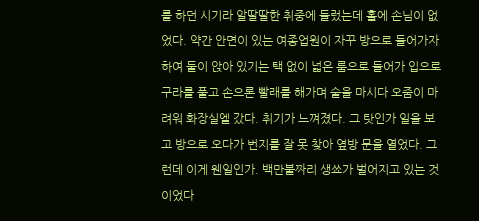를 하던 시기라 알딸딸한 취중에 들렀는데 홀에 손님이 없었다. 약간 안면이 있는 여종업원이 자꾸 방으로 들어가자 하여 둘이 앉아 있기는 택 없이 넓은 룸으로 들어가 입으로 구라를 풀고 손으론 빨래를 해가며 술을 마시다 오줌이 마려워 화장실엘 갔다. 취기가 느껴졌다. 그 탓인가 일을 보고 방으로 오다가 번지를 잘 못 찾아 옆방 문을 열었다. 그런데 이게 웬일인가. 백만불짜리 생쑈가 벌어지고 있는 것이었다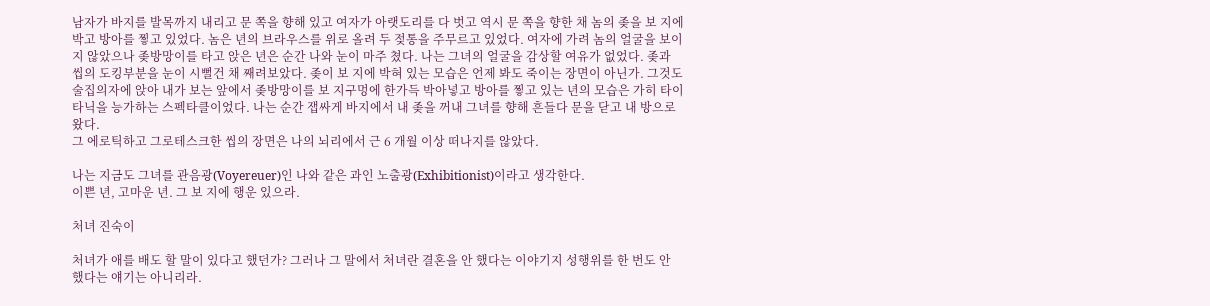남자가 바지를 발목까지 내리고 문 쪽을 향해 있고 여자가 아랫도리를 다 벗고 역시 문 쪽을 향한 채 놈의 좆을 보 지에 박고 방아를 찧고 있었다. 놈은 년의 브라우스를 위로 올려 두 젖통을 주무르고 있었다. 여자에 가려 놈의 얼굴을 보이지 않았으나 좆방망이를 타고 앉은 년은 순간 나와 눈이 마주 쳤다. 나는 그녀의 얼굴을 감상할 여유가 없었다. 좆과 씹의 도킹부분을 눈이 시뻘건 채 째려보았다. 좆이 보 지에 박혀 있는 모습은 언제 봐도 죽이는 장면이 아닌가. 그것도 술집의자에 앉아 내가 보는 앞에서 좆방망이를 보 지구멍에 한가득 박아넣고 방아를 찧고 있는 년의 모습은 가히 타이타닉을 능가하는 스펙타클이었다. 나는 순간 잽싸게 바지에서 내 좆을 꺼내 그녀를 향해 흔들다 문을 닫고 내 방으로 왔다.
그 에로틱하고 그로테스크한 씹의 장면은 나의 뇌리에서 근 6 개월 이상 떠나지를 않았다.

나는 지금도 그녀를 관음광(Voyereuer)인 나와 같은 과인 노출광(Exhibitionist)이라고 생각한다.
이쁜 년, 고마운 년. 그 보 지에 행운 있으라.

처녀 진숙이

처녀가 애를 배도 할 말이 있다고 했던가? 그러나 그 말에서 처녀란 결혼을 안 했다는 이야기지 성행위를 한 번도 안 했다는 얘기는 아니리라.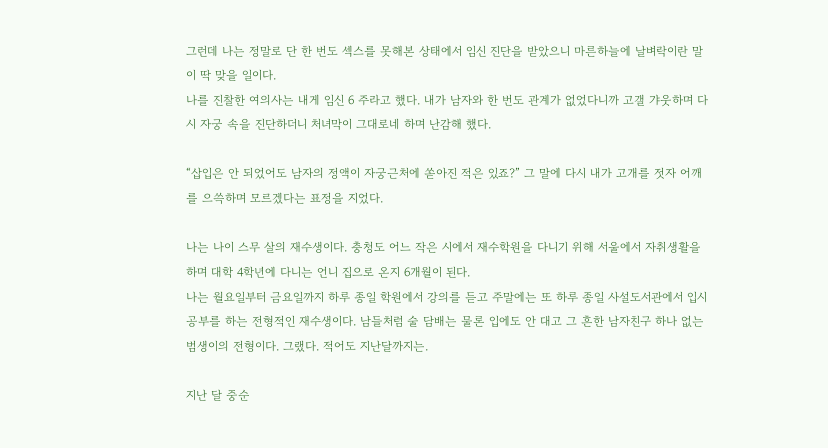그런데 나는 정말로 단 한 번도 섹스를 못해본 상태에서 임신 진단을 받았으니 마른하늘에 날벼락이란 말이 딱 맞을 일이다.
나를 진찰한 여의사는 내게 임신 6 주라고 했다. 내가 남자와 한 번도 관계가 없었다니까 고갤 갸웃하며 다시 자궁 속을 진단하더니 처녀막이 그대로네 하며 난감해 했다.

“삽입은 안 되었어도 남자의 정액이 자궁근처에 쏟아진 적은 있죠?” 그 말에 다시 내가 고개를 젓자 어깨를 으쓱하며 모르겠다는 표정을 지었다.

나는 나이 스무 살의 재수생이다. 충청도 어느 작은 시에서 재수학원을 다니기 위해 서울에서 자취생활을 하며 대학 4학년에 다니는 언니 집으로 온지 6개월이 된다.
나는 월요일부터 금요일까지 하루 종일 학원에서 강의를 듣고 주말에는 또 하루 종일 사설도서관에서 입시공부를 하는 전형적인 재수생이다. 남들처럼 술 담배는 물론 입에도 안 대고 그 흔한 남자친구 하나 없는 범생이의 전형이다. 그랬다. 적어도 지난달까지는.

지난 달 중순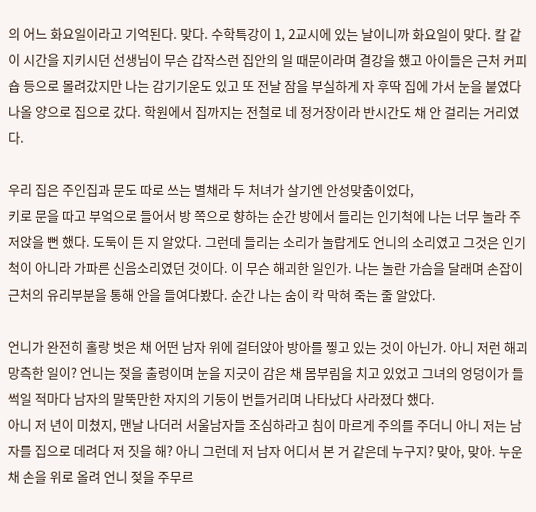의 어느 화요일이라고 기억된다. 맞다. 수학특강이 1, 2교시에 있는 날이니까 화요일이 맞다. 칼 같이 시간을 지키시던 선생님이 무슨 갑작스런 집안의 일 때문이라며 결강을 했고 아이들은 근처 커피숍 등으로 몰려갔지만 나는 감기기운도 있고 또 전날 잠을 부실하게 자 후딱 집에 가서 눈을 붙였다 나올 양으로 집으로 갔다. 학원에서 집까지는 전철로 네 정거장이라 반시간도 채 안 걸리는 거리였다.

우리 집은 주인집과 문도 따로 쓰는 별채라 두 처녀가 살기엔 안성맞춤이었다,
키로 문을 따고 부엌으로 들어서 방 쪽으로 향하는 순간 방에서 들리는 인기척에 나는 너무 놀라 주저앉을 뻔 했다. 도둑이 든 지 알았다. 그런데 들리는 소리가 놀랍게도 언니의 소리였고 그것은 인기척이 아니라 가파른 신음소리였던 것이다. 이 무슨 해괴한 일인가. 나는 놀란 가슴을 달래며 손잡이 근처의 유리부분을 통해 안을 들여다봤다. 순간 나는 숨이 칵 막혀 죽는 줄 알았다.

언니가 완전히 홀랑 벗은 채 어떤 남자 위에 걸터앉아 방아를 찧고 있는 것이 아닌가. 아니 저런 해괴망측한 일이? 언니는 젖을 출렁이며 눈을 지긋이 감은 채 몸부림을 치고 있었고 그녀의 엉덩이가 들썩일 적마다 남자의 말뚝만한 자지의 기둥이 번들거리며 나타났다 사라졌다 했다.
아니 저 년이 미쳤지, 맨날 나더러 서울남자들 조심하라고 침이 마르게 주의를 주더니 아니 저는 남자를 집으로 데려다 저 짓을 해? 아니 그런데 저 남자 어디서 본 거 같은데 누구지? 맞아, 맞아. 누운 채 손을 위로 올려 언니 젖을 주무르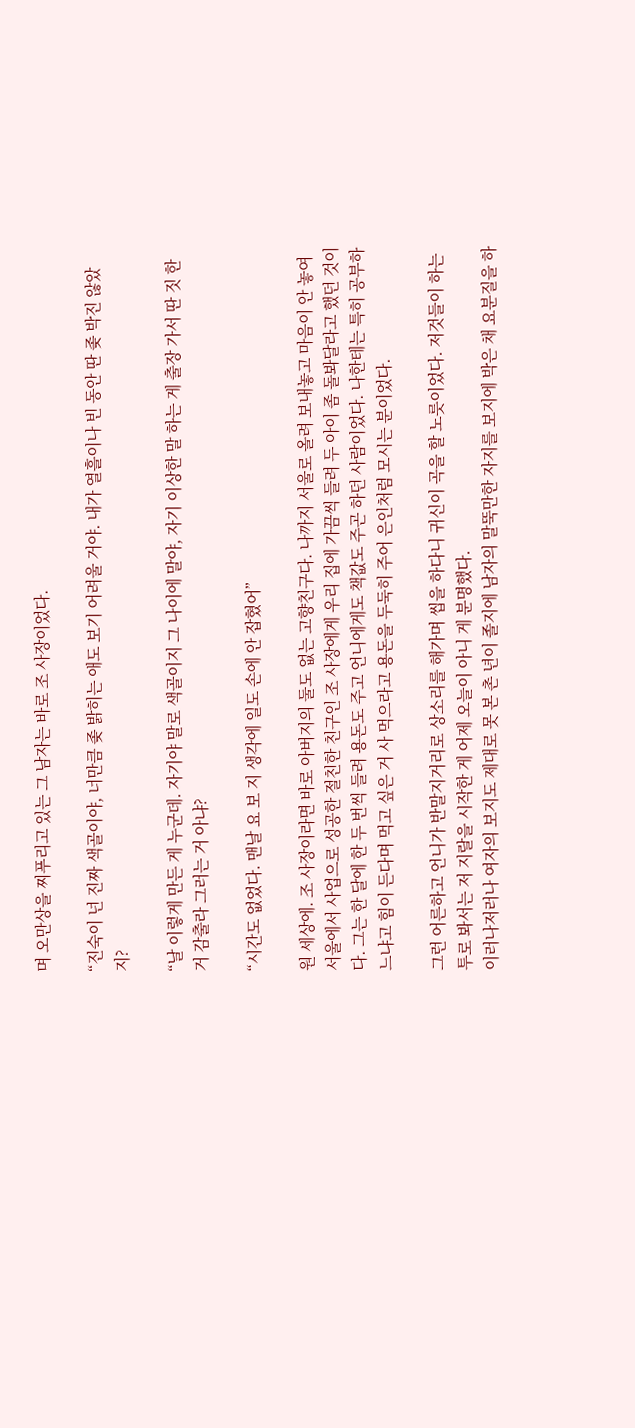며 오만상을 찌푸리고 있는 그 남자는 바로 조 사장이었다.

“진숙이 넌 진짜 색골이야, 너만큼 좆 밝히는 애도 보기 어려울 거야. 내가 열흘이나 빈 동안 딴 좆 박진 않았지?

“날 이렇게 만든 게 누군데. 자기야 말로 색골이지 그 나이에 말야, 자기 이상한 말 하는 게 출장 가서 딴 짓 한거 감출라 그러는 거 아냐?

“시간도 없었다. 맨날 요 보 지 생각에 일도 손에 안 잡혔어”

원 세상에. 조 사장이라면 바로 아버지의 둘도 없는 고향친구다. 나까지 서울로 올려 보내놓고 마음이 안 놓여 서울에서 사업으로 성공한 절친한 친구인 조 사장에게 우리 집에 가끔씩 들려 두 아이 좀 돌봐달라고 했던 것이다. 그는 한 달에 한 두 번씩 들려 용돈도 주고 언니에게도 책값도 주곤 하던 사람이었다. 나한테는 특히 공부하느냐고 힘이 든다며 먹고 싶은 거 사 먹으라고 용돈을 두둑히 주어 은인처럼 모시는 분이었다.

그런 어른하고 언니가 반말지거리로 상소리를 해가며 씹을 하다니 귀신이 곡을 할 노릇이었다. 저것들이 하는 투로 봐서는 저 지랄을 시작한 게 어제 오늘이 아니 게 분명했다.
이러나저러나 여자의 보지도 제대로 못 본 촌 년이 졸지에 남자의 말뚝만한 자지를 보지에 박은 채 요분질을 하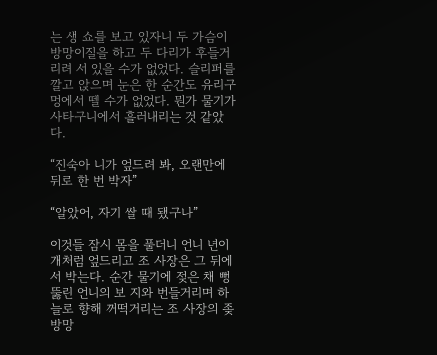는 생 쇼를 보고 있자니 두 가슴이 방망이질을 하고 두 다리가 후들거리려 서 있을 수가 없었다. 슬리퍼를 깔고 앉으며 눈은 한 순간도 유리구멍에서 뗄 수가 없었다. 뭔가 물기가 사타구니에서 흘러내리는 것 같았다.

“진숙아 니가 엎드려 봐, 오랜만에 뒤로 한 번 박자”

“알았어, 자기 쌀 때 됐구나”

이것들 잠시 몸을 풀더니 언니 년이 개처럼 엎드리고 조 사장은 그 뒤에서 박는다. 순간 물기에 젖은 채 뻥 뚫린 언니의 보 지와 번들거리며 하늘로 향해 꺼떡거리는 조 사장의 좆 방망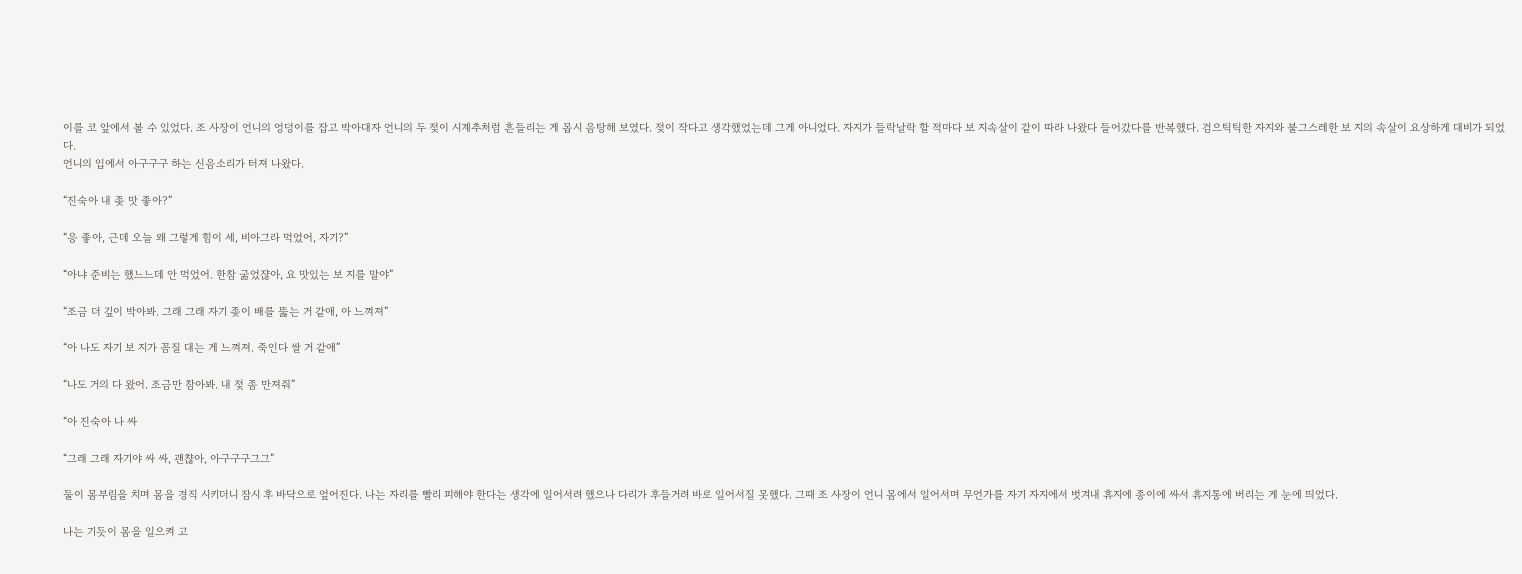이를 코 앞에서 볼 수 있었다. 조 사장이 언니의 엉덩이를 잡고 박아대자 언니의 두 젖이 시계추처럼 흔들리는 게 몹시 음탕해 보였다. 젖이 작다고 생각했었는데 그게 아니었다. 자지가 들락날락 할 적마다 보 지속살이 같이 따라 나왔다 들어갔다를 반복했다. 검으틱틱한 자지와 불그스레한 보 지의 속살이 요상하게 대비가 되었다.
언니의 입에서 아구구구 하는 신음소리가 터져 나왔다.

“진숙아 내 좆 맛 좋아?”

“응 좋아, 근데 오늘 왜 그렇게 힘이 세, 비아그라 먹었어, 자기?”

“아냐 준비는 했느느데 안 먹었어. 한참 굶었쟎아, 요 맛있는 보 지를 말야”

“조금 더 깊이 박아봐. 그래 그래 자기 좆이 배를 뚫는 거 같애, 아 느껴져”

“아 나도 자기 보 지가 꼼질 대는 게 느껴져. 죽인다 쌀 거 같애”

“나도 거의 다 왔어. 조금만 참아봐. 내 젖 좀 만져줘”

“아 진숙아 나 싸

“그래 그래 자기야 싸 싸, 괜챦아, 아구구구그그”

둘이 몸부림을 치며 몸을 경직 시키더니 잠시 후 바닥으로 엎어진다. 나는 자리를 빨리 피해야 한다는 생각에 일어서려 했으나 다리가 후들거려 바로 일어서질 못했다. 그때 조 사장이 언니 몸에서 일어서며 무언가를 자기 자지에서 벗겨내 휴지에 종이에 싸서 휴지통에 버리는 게 눈에 띄었다.

나는 기듯이 몸을 일으켜 고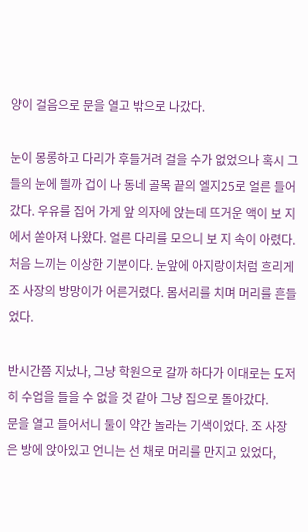양이 걸음으로 문을 열고 밖으로 나갔다.

눈이 몽롱하고 다리가 후들거려 걸을 수가 없었으나 혹시 그들의 눈에 띌까 겁이 나 동네 골목 끝의 엘지25로 얼른 들어갔다. 우유를 집어 가게 앞 의자에 앉는데 뜨거운 액이 보 지에서 쏟아져 나왔다. 얼른 다리를 모으니 보 지 속이 아렸다. 처음 느끼는 이상한 기분이다. 눈앞에 아지랑이처럼 흐리게 조 사장의 방망이가 어른거렸다. 몸서리를 치며 머리를 흔들었다.

반시간쯤 지났나, 그냥 학원으로 갈까 하다가 이대로는 도저히 수업을 들을 수 없을 것 같아 그냥 집으로 돌아갔다.
문을 열고 들어서니 둘이 약간 놀라는 기색이었다. 조 사장은 방에 앉아있고 언니는 선 채로 머리를 만지고 있었다,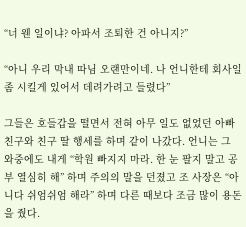“너 웬 일이냐? 아파서 조퇴한 건 아니지?”

“아니 우리 막내 따님 오랜만이네. 나 언니한테 회사일 좀 시킬게 있어서 데려가려고 들렸다”

그들은 호들갑을 떨면서 전혀 아무 일도 없었던 아빠친구와 친구 딸 행세를 하며 같이 나갔다. 언니는 그 와중에도 내게 “학원 빠지지 마라. 한 눈 팔지 말고 공부 열심히 해” 하며 주의의 말을 던졌고 조 사장은 “아니다 쉬엄쉬엄 해라” 하며 다른 때보다 조금 많이 용돈을 줬다.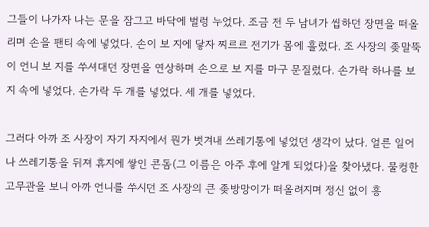그들이 나가자 나는 문을 잠그고 바닥에 벌렁 누었다. 조금 전 두 남녀가 씹하던 장면을 떠올리며 손을 팬티 속에 넣었다. 손이 보 지에 닿자 찌르르 전기가 몸에 흘렀다. 조 사장의 좆말뚝이 언니 보 지를 쑤셔대던 장면을 연상하며 손으로 보 지를 마구 문질렀다. 손가락 하나를 보 지 속에 넣었다. 손가락 두 개를 넣었다. 세 개를 넣었다.

그러다 아까 조 사장이 자기 자지에서 뭔가 벗겨내 쓰레기통에 넣었던 생각이 났다. 얼른 일어나 쓰레기통을 뒤져 휴지에 쌓인 콘돔(그 이름은 아주 후에 알게 되었다)을 찾아냈다. 물컹한 고무관을 보니 아까 언니를 쑤시던 조 사장의 큰 좆방망이가 떠올려지며 정신 없이 흥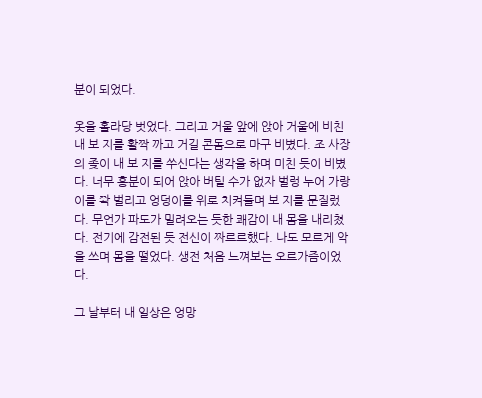분이 되었다.

옷을 홀라당 벗었다. 그리고 거울 앞에 앉아 거울에 비친 내 보 지를 활짝 까고 거길 콘돔으로 마구 비볐다. 조 사장의 좆이 내 보 지를 쑤신다는 생각을 하며 미친 듯이 비볐다. 너무 흥분이 되어 앉아 버틸 수가 없자 벌렁 누어 가랑이를 쫙 벌리고 엉덩이를 위로 치켜들며 보 지를 문질렀다. 무언가 파도가 밀려오는 듯한 쾌감이 내 몸을 내리쳤다. 전기에 감전된 듯 전신이 짜르르했다. 나도 모르게 악을 쓰며 몸을 떨었다. 생전 처음 느껴보는 오르가즘이었다.

그 날부터 내 일상은 엉망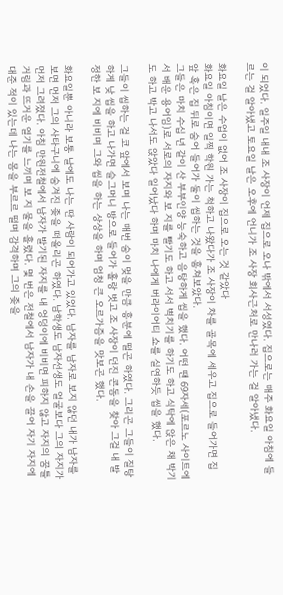이 되었다. 일주일 내내 조 사장이 언제 집으로 오나 밖에서 서성였다. 집으로는 매주 화요일 아침에 들르는 걸 알아냈고 토요일 날은 오후에 언니가 조 사장 회사근처로 만나러 가는 걸 알아냈다.

화요일 날은 수업이 없어 조 사장이 집으로 오는 것 같았다
화요일 아침이면 일찍 학원 가는 척하고 나왔다가 조 사장이 차를 골목에 세우고 집으로 들어가면 집 앞 혹은 집 뒤로 숨어 들어가 둘이 씹하는 것을 훔쳐보았다.
그들은 마치 수십 년 같이 산 부부인양 능숙하고 음탕하게 씹을 했다. 어떤 땐 69자세(포르노 사이트에서 배운 용어임)로 서로의 자지와 보 지를 빨기도 하고 서서 벽치기를 하기도 하고 식탁에 앉은 채 박기도 하고 박고 나서도 앉았다 일어났다 하며 마치 나에게 버라이어티 쇼를 실연하듯 씹을 했다.

그들이 씹하는 걸 코 앞에서 보며 나는 매번 숨이 멎을 만큼 흥분에 떨곤 하였다. 그리곤 그들이 질탕하게 낮 씹을 하고 나가면 슬그머니 방으로 들어가 홀랑 벗고 조 사장이 던진 콘돔을 찾아 그걸 내 발정한 보 지에 비비며 그와 씹을 하는 상상을 하며 엄청 큰 오르가즘을 맛보곤 했다.

화요일뿐 아니라 보통 날에도 나는 딴 사람이 되어가고 있었다. 남자를 남자로 보지 않던 내가 남자를 보면 먼저 그의 사타구니에 숨겨진 좆을 떠올리곤 하였다. 남학생도 남자선생도 얼굴보다 그의 자지가 먼저 그려졌다. 아침 만원전철에서 남자가 발기된 자지를 내 엉덩이에 비비면 피하지 않고 자지의 꿈틀거림과 뜨거운 열기를 느끼며 보 지 물을 흘렸다. 몇 번은 전철에서 남자가 내 손을 끌어 자기 자지에 대준 적이 있는데 나는 몸을 부르르 떨며 감격하며 그의 좆을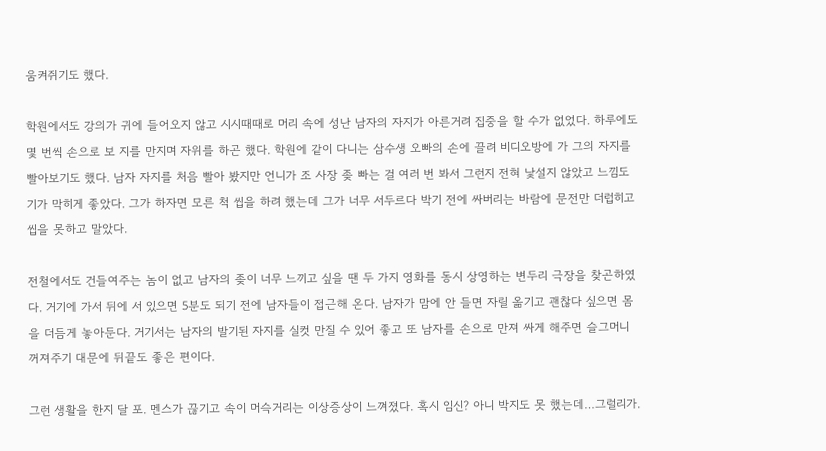움켜쥐기도 했다.

학원에서도 강의가 귀에 들어오지 않고 시시때때로 머리 속에 성난 남자의 자지가 아른거려 집중을 할 수가 없었다. 하루에도 몇 번씩 손으로 보 지를 만지며 자위를 하곤 했다. 학원에 같이 다니는 삼수생 오빠의 손에 끌려 비디오방에 가 그의 자지를 빨아보기도 했다. 남자 자지를 처음 빨아 봤지만 언니가 조 사장 좆 빠는 걸 여러 번 봐서 그런지 전혀 낯설지 않았고 느낌도 기가 막히게 좋았다. 그가 하자면 모른 척 씹을 하려 했는데 그가 너무 서두르다 박기 전에 싸버리는 바람에 문전만 더럽히고 씹을 못하고 말았다.

전철에서도 건들여주는 놈이 없고 남자의 좆이 너무 느끼고 싶을 땐 두 가지 영화를 동시 상영하는 변두리 극장을 찾곤하였다. 거기에 가서 뒤에 서 있으면 5분도 되기 전에 남자들이 접근해 온다. 남자가 맘에 안 들면 자릴 옮기고 괜찮다 싶으면 몸을 더듬게 놓아둔다. 거기서는 남자의 발기된 자지를 실컷 만질 수 있어 좋고 또 남자를 손으로 만져 싸게 해주면 슬그머니 꺼져주기 대문에 뒤끝도 좋은 편이다.

그런 생활을 한지 달 포. 멘스가 끊기고 속이 머슥거리는 이상증상이 느껴졌다. 혹시 임신? 아니 박지도 못 했는데…그럴리가.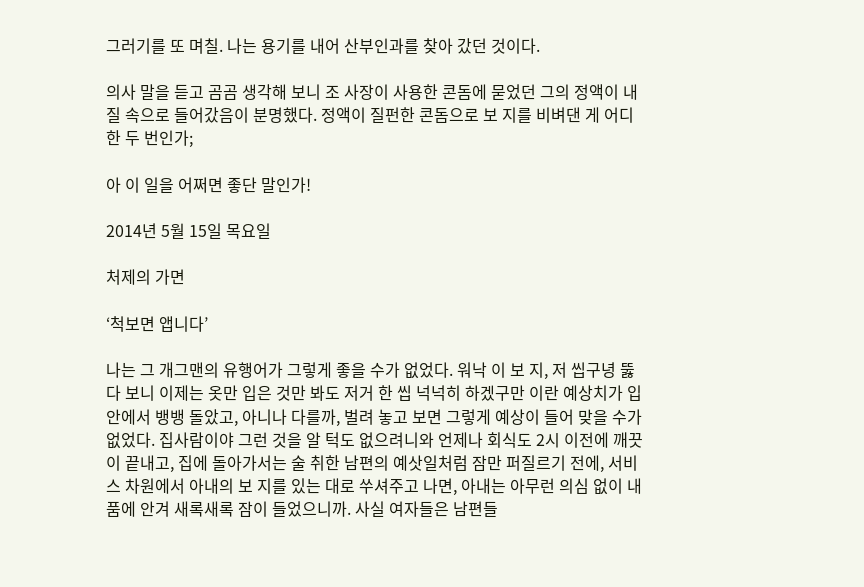그러기를 또 며칠. 나는 용기를 내어 산부인과를 찾아 갔던 것이다.

의사 말을 듣고 곰곰 생각해 보니 조 사장이 사용한 콘돔에 묻었던 그의 정액이 내 질 속으로 들어갔음이 분명했다. 정액이 질펀한 콘돔으로 보 지를 비벼댄 게 어디 한 두 번인가;

아 이 일을 어쩌면 좋단 말인가!

2014년 5월 15일 목요일

처제의 가면

‘척보면 앱니다’

나는 그 개그맨의 유행어가 그렇게 좋을 수가 없었다. 워낙 이 보 지, 저 씹구녕 뚫다 보니 이제는 옷만 입은 것만 봐도 저거 한 씹 넉넉히 하겠구만 이란 예상치가 입안에서 뱅뱅 돌았고, 아니나 다를까, 벌려 놓고 보면 그렇게 예상이 들어 맞을 수가 없었다. 집사람이야 그런 것을 알 턱도 없으려니와 언제나 회식도 2시 이전에 깨끗이 끝내고, 집에 돌아가서는 술 취한 남편의 예삿일처럼 잠만 퍼질르기 전에, 서비스 차원에서 아내의 보 지를 있는 대로 쑤셔주고 나면, 아내는 아무런 의심 없이 내 품에 안겨 새록새록 잠이 들었으니까. 사실 여자들은 남편들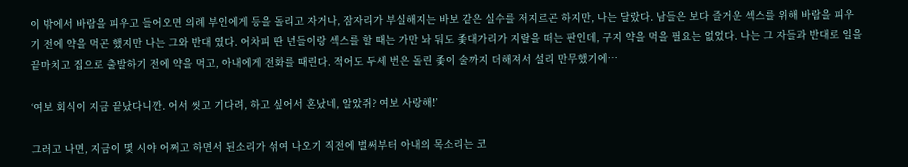이 밖에서 바람을 피우고 들어오면 의례 부인에게 등을 돌리고 자거나, 잠자리가 부실해지는 바보 같은 실수를 저지르곤 하지만, 나는 달랐다. 남들은 보다 즐거운 섹스를 위해 바람을 피우기 전에 약을 먹곤 했지만 나는 그와 반대 였다. 어차피 딴 년들이랑 섹스를 할 때는 가만 놔 둬도 좇대가리가 지랄을 떠는 판인데, 구지 약을 먹을 필요는 없었다. 나는 그 자들과 반대로 일을 끝마치고 집으로 출발하기 전에 약을 먹고, 아내에게 전화를 때린다. 적어도 두세 번은 돌린 좇이 술까지 더해져서 설리 만무했기에…

‘여보 회식이 지금 끝났다니깐. 어서 씻고 기다려, 하고 싶어서 혼났네, 알았쥐? 여보 사랑해!’

그러고 나면, 지금이 몇 시야 어쩌고 하면서 된소리가 섞여 나오기 직전에 벌써부터 아내의 목소리는 코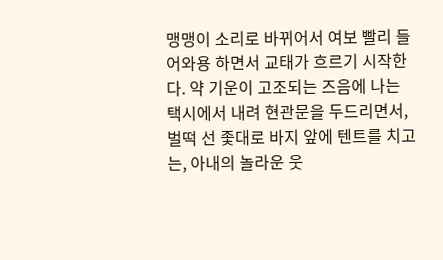맹맹이 소리로 바뀌어서 여보 빨리 들어와용 하면서 교태가 흐르기 시작한다. 약 기운이 고조되는 즈음에 나는 택시에서 내려 현관문을 두드리면서, 벌떡 선 좇대로 바지 앞에 텐트를 치고는, 아내의 놀라운 웃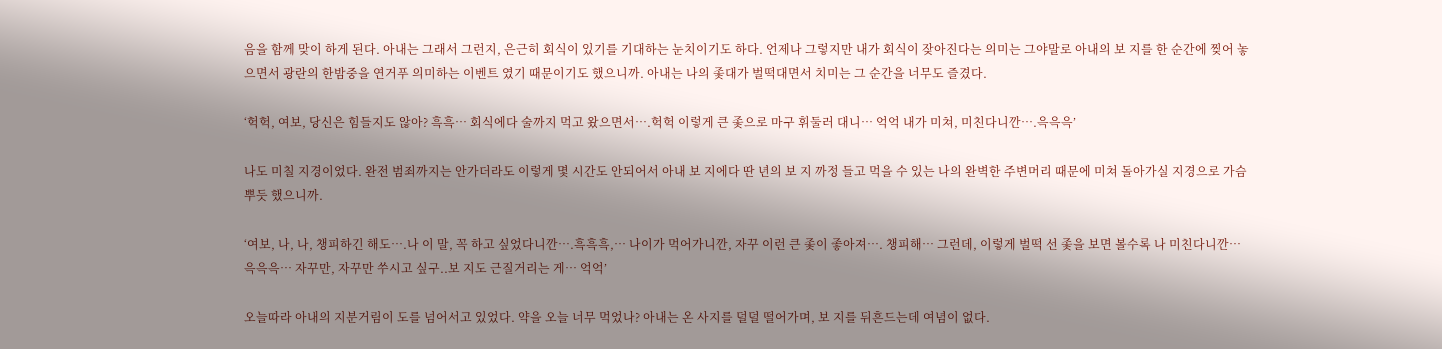음을 함께 맞이 하게 된다. 아내는 그래서 그런지, 은근히 회식이 있기를 기대하는 눈치이기도 하다. 언제나 그렇지만 내가 회식이 잦아진다는 의미는 그야말로 아내의 보 지를 한 순간에 찢어 놓으면서 광란의 한밤중을 연거푸 의미하는 이벤트 였기 때문이기도 했으니까. 아내는 나의 좇대가 벌떡대면서 치미는 그 순간을 너무도 즐겼다.

‘헉헉, 여보, 당신은 힘들지도 않아? 흑흑… 회식에다 술까지 먹고 왔으면서….헉헉 이렇게 큰 좇으로 마구 휘둘러 대니… 억억 내가 미쳐, 미친다니깐….윽윽윽’

나도 미칠 지경이었다. 완전 범죄까지는 안가더라도 이렇게 몇 시간도 안되어서 아내 보 지에다 딴 년의 보 지 까정 들고 먹을 수 있는 나의 완벽한 주변머리 때문에 미쳐 돌아가실 지경으로 가슴 뿌듯 했으니까.

‘여보, 나, 나, 챙피하긴 해도….나 이 말, 꼭 하고 싶었다니깐….흑흑흑,… 나이가 먹어가니깐, 자꾸 이런 큰 좇이 좋아져…. 챙피해… 그런데, 이렇게 벌떡 선 좇을 보면 볼수록 나 미친다니깐…윽윽윽… 자꾸만, 자꾸만 쑤시고 싶구..보 지도 근질거리는 게… 억억’

오늘따라 아내의 지분거림이 도를 넘어서고 있었다. 약을 오늘 너무 먹었나? 아내는 온 사지를 덜덜 떨어가며, 보 지를 뒤흔드는데 여념이 없다.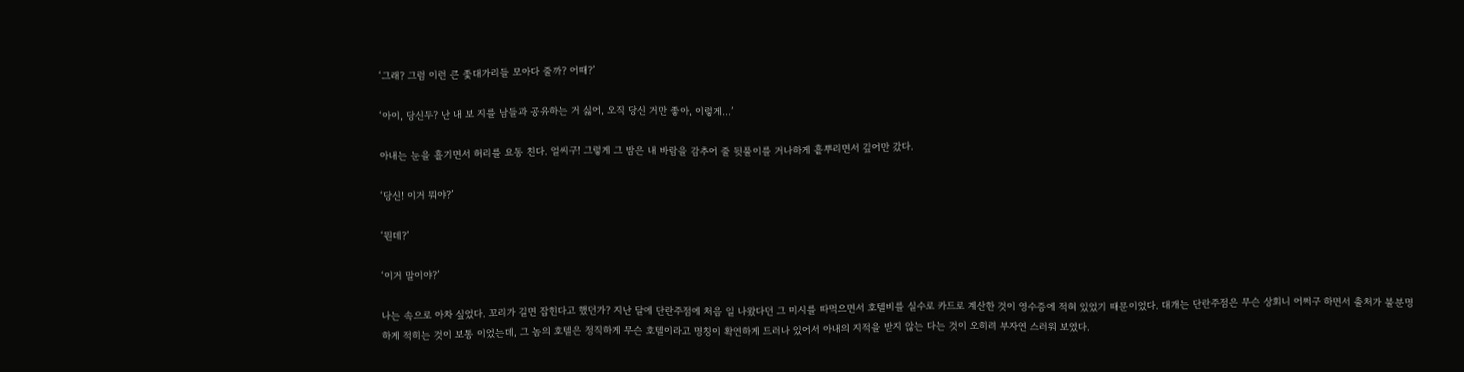‘그래? 그럼 이런 큰 좇대가리들 모아다 줄까? 어때?’

‘아이, 당신두? 난 내 보 지를 남들과 공유하는 거 싫어, 오직 당신 거만 좋아, 이렇게…’

아내는 눈을 흘기면서 허리를 요동 친다. 얼씨구! 그렇게 그 밤은 내 바람을 감추어 줄 뒷풀이를 거나하게 흩뿌리면서 깊어만 갔다.

‘당신! 이거 뭐야?’

‘뭔데?’

‘이거 말이야?’

나는 속으로 아차 싶었다. 꼬리가 길면 잡힌다고 했던가? 지난 달에 단란주점에 처음 일 나왔다던 그 미시를 따먹으면서 호텔비를 실수로 카드로 계산한 것이 영수증에 적혀 있었기 때문이었다. 대개는 단란주점은 무슨 상회니 어쩌구 하면서 출처가 불분명하게 적히는 것이 보통 이었는데, 그 놈의 호텔은 정직하게 무슨 호텔이라고 명칭이 확연하게 드러나 있어서 아내의 지적을 받지 않는 다는 것이 오히려 부자연 스러워 보였다.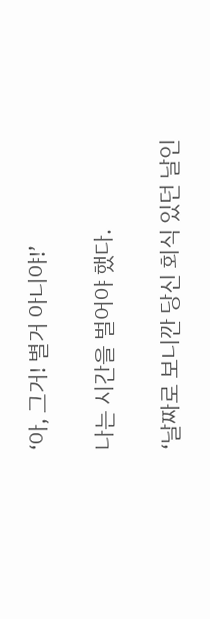‘아, 그거! 별거 아니야!’

나는 시간을 벌어야 했다.

‘날짜로 보니깐 당신 회식 있던 날인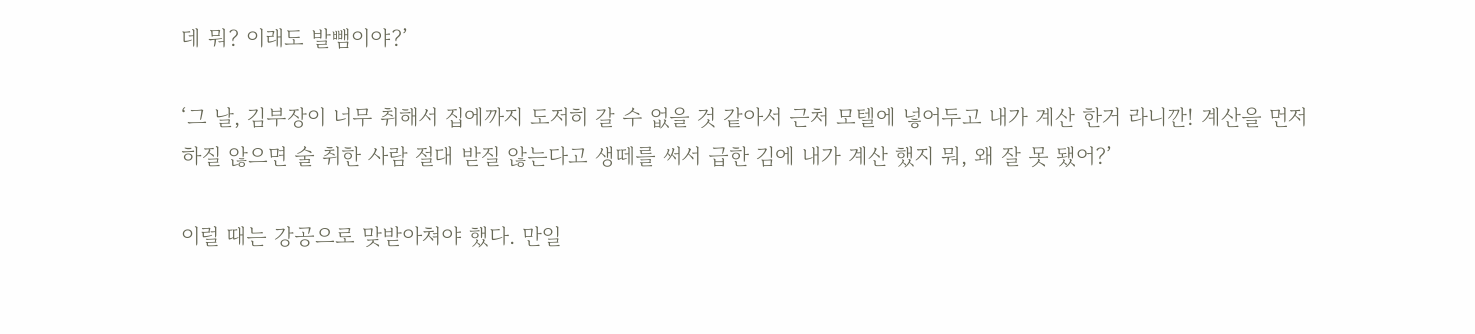데 뭐? 이래도 발뺌이야?’

‘그 날, 김부장이 너무 취해서 집에까지 도저히 갈 수 없을 것 같아서 근처 모텔에 넣어두고 내가 계산 한거 라니깐! 계산을 먼저 하질 않으면 술 취한 사람 절대 받질 않는다고 생떼를 써서 급한 김에 내가 계산 했지 뭐, 왜 잘 못 됐어?’

이럴 때는 강공으로 맞받아쳐야 했다. 만일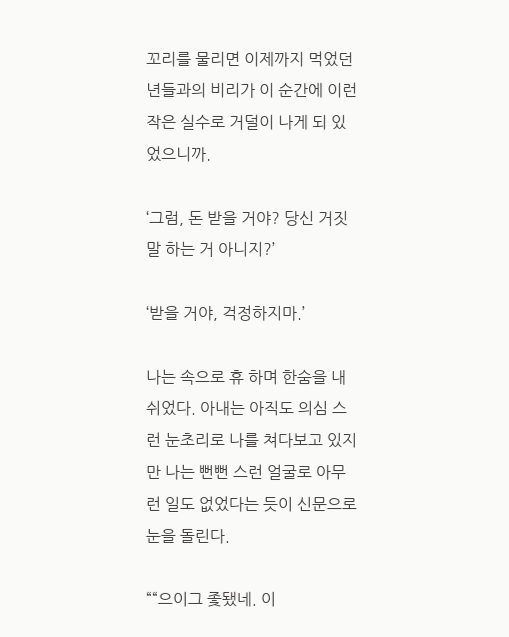꼬리를 물리면 이제까지 먹었던 년들과의 비리가 이 순간에 이런 작은 실수로 거덜이 나게 되 있었으니까.

‘그럼, 돈 받을 거야? 당신 거짓말 하는 거 아니지?’

‘받을 거야, 걱정하지마.’

나는 속으로 휴 하며 한숨을 내 쉬었다. 아내는 아직도 의심 스런 눈초리로 나를 쳐다보고 있지만 나는 뻔뻔 스런 얼굴로 아무런 일도 없었다는 듯이 신문으로 눈을 돌린다.

““으이그 좇됐네. 이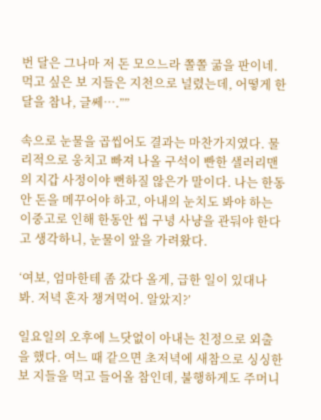번 달은 그나마 저 돈 모으느라 쫄쫄 굶을 판이네. 먹고 싶은 보 지들은 지천으로 널렸는데, 어떻게 한 달을 참나, 글쎄….””

속으로 눈물을 곱씹어도 결과는 마찬가지였다. 물리적으로 웅치고 빠져 나올 구석이 빤한 샐러리맨의 지갑 사정이야 뻔하질 않은가 말이다. 나는 한동안 돈을 메꾸어야 하고, 아내의 눈치도 봐야 하는 이중고로 인해 한동안 씹 구녕 사냥을 관둬야 한다고 생각하니, 눈물이 앞을 가려왔다.

‘여보, 엄마한테 좀 갔다 올게, 급한 일이 있대나 봐. 저녁 혼자 챙겨먹어. 알았지?’

일요일의 오후에 느닷없이 아내는 친정으로 외출을 했다. 여느 때 같으면 초저녁에 새참으로 싱싱한 보 지들을 먹고 들어올 참인데, 불행하게도 주머니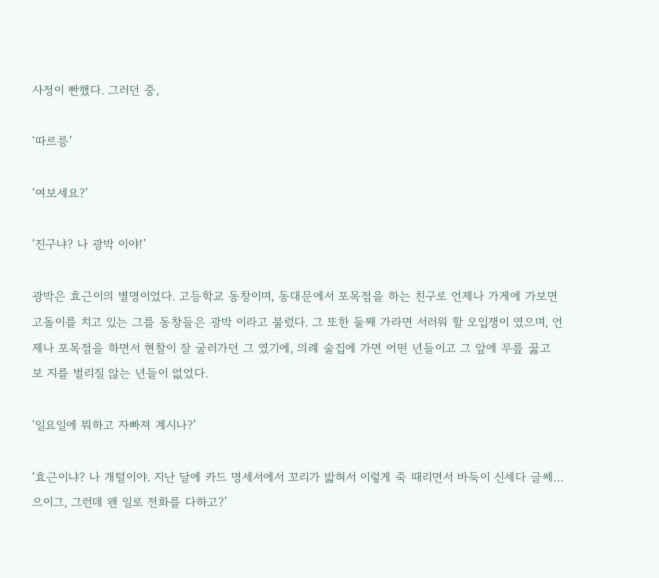사정이 빤했다. 그러던 중,

‘따르릉’

‘여보세요?’

‘진구냐? 나 광박 이야!’

광박은 효근이의 별명이었다. 고등학교 동창이며, 동대문에서 포목점을 하는 친구로 언제나 가게에 가보면 고돌이를 치고 있는 그를 동창들은 광박 이라고 불렀다. 그 또한 둘째 가라면 서러워 할 오입쟁이 였으며, 언제나 포목점을 하면서 현찰이 잘 굴러가던 그 였기에, 의례 술집에 가면 어떤 년들이고 그 앞에 무릎 꿇고 보 지를 벌리질 않는 년들이 없었다.

‘일요일에 뭐하고 자빠져 계시나?’

‘효근이냐? 나 개털이야. 지난 달에 카드 명세서에서 꼬리가 밟혀서 이렇게 죽 때리면서 바둑이 신세다 글쎄… 으이그, 그런데 왠 일로 전화를 다하고?’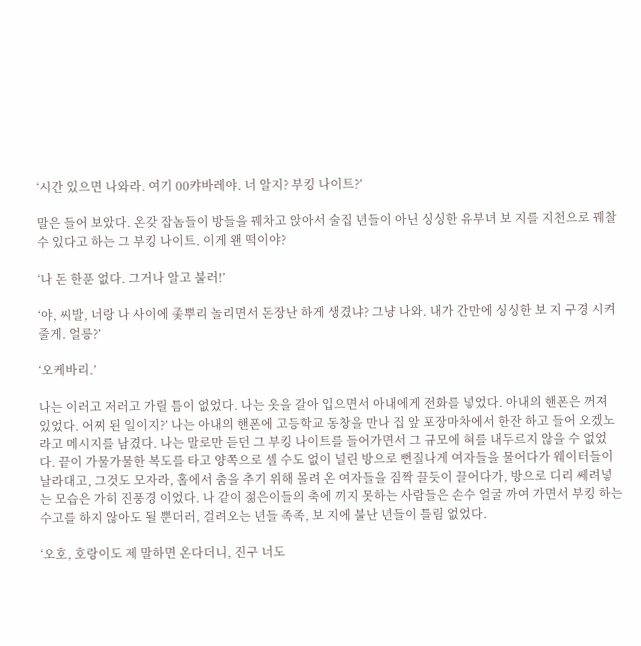‘시간 있으면 나와라. 여기 00캬바레야. 너 알지? 부킹 나이트?’

말은 들어 보았다. 온갖 잡놈들이 방들을 꿰차고 앉아서 술집 년들이 아닌 싱싱한 유부녀 보 지를 지천으로 꿰찰 수 있다고 하는 그 부킹 나이트. 이게 왠 떡이야?

‘나 돈 한푼 없다. 그거나 알고 불러!’

‘야, 씨발, 너랑 나 사이에 좇뿌리 놀리면서 돈장난 하게 생겼냐? 그냥 나와. 내가 간만에 싱싱한 보 지 구경 시켜 줄게. 얼릉?’

‘오케바리.’

나는 이러고 저러고 가릴 틈이 없었다. 나는 옷을 갈아 입으면서 아내에게 전화를 넣었다. 아내의 핸폰은 꺼져 있었다. 어찌 된 일이지?’ 나는 아내의 핸폰에 고등학교 동창을 만나 집 앞 포장마차에서 한잔 하고 들어 오겠노라고 메시지를 남겼다. 나는 말로만 듣던 그 부킹 나이트를 들어가면서 그 규모에 혀를 내두르지 않을 수 없었다. 끝이 가물가물한 복도를 타고 양쪽으로 셀 수도 없이 널린 방으로 뻔질나게 여자들을 물어다가 웨이터들이 날라대고, 그것도 모자라, 홀에서 춤을 추기 위해 몰려 온 여자들을 짐짝 끌듯이 끌어다가, 방으로 디리 쎄려넣는 모습은 가히 진풍경 이었다. 나 같이 젊은이들의 축에 끼지 못하는 사람들은 손수 얼굴 까여 가면서 부킹 하는 수고를 하지 않아도 될 뿐더러, 걸려오는 년들 족족, 보 지에 불난 년들이 틀림 없었다.

‘오호, 호랑이도 제 말하면 온다더니, 진구 너도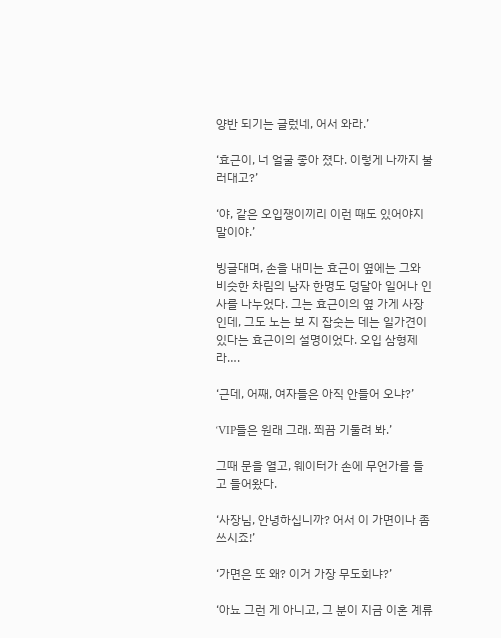양반 되기는 글렀네, 어서 와라.’

‘효근이, 너 얼굴 좋아 졌다. 이렇게 나까지 불러대고?’

‘야, 같은 오입쟁이끼리 이런 때도 있어야지 말이야.’

빙글대며, 손을 내미는 효근이 옆에는 그와 비슷한 차림의 남자 한명도 덩달아 일어나 인사를 나누었다. 그는 효근이의 옆 가게 사장인데, 그도 노는 보 지 잡숫는 데는 일가견이 있다는 효근이의 설명이었다. 오입 삼형제라….

‘근데, 어째, 여자들은 아직 안들어 오냐?’

‘VIP들은 원래 그래. 쬐끔 기둘려 봐.’

그때 문을 열고, 웨이터가 손에 무언가를 들고 들어왔다.

‘사장님, 안녕하십니까? 어서 이 가면이나 좀 쓰시죠!’

‘가면은 또 왜? 이거 가장 무도회냐?’

‘아뇨 그런 게 아니고, 그 분이 지금 이혼 계류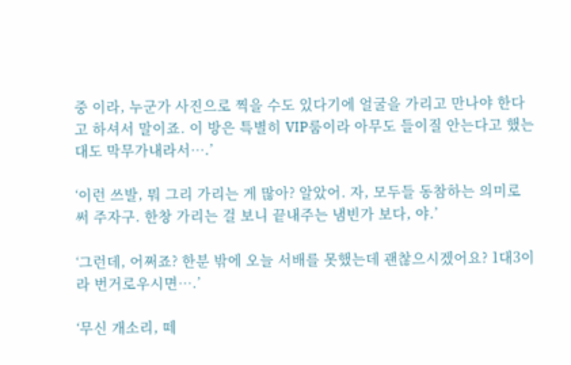중 이라, 누군가 사진으로 찍을 수도 있다기에 얼굴을 가리고 만나야 한다고 하셔서 말이죠. 이 방은 특별히 VIP룸이라 아무도 들이질 안는다고 했는 대도 막무가내라서….’

‘이런 쓰발, 뭐 그리 가리는 게 많아? 알았어. 자, 모두들 동참하는 의미로 써 주자구. 한창 가리는 걸 보니 끝내주는 냄빈가 보다, 야.’

‘그런데, 어쩌죠? 한분 밖에 오늘 서배를 못했는데 괜찮으시겠어요? 1대3이라 번거로우시면….’

‘무신 개소리, 떼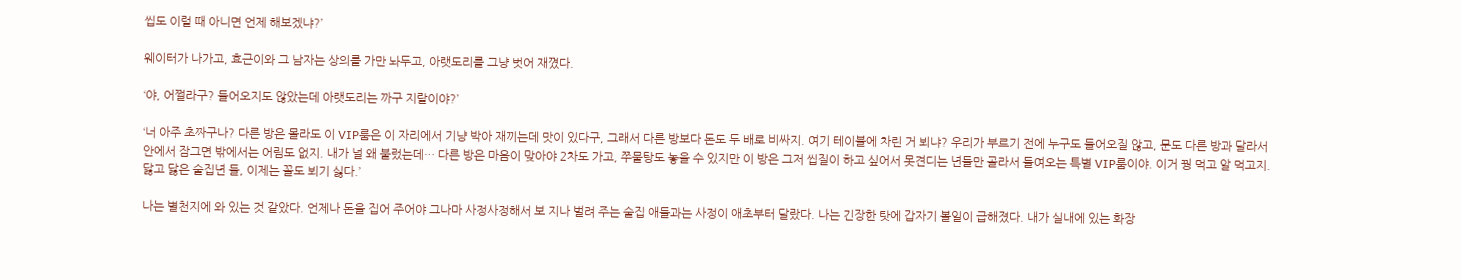씹도 이럴 때 아니면 언제 해보겠냐?’

웨이터가 나가고, 효근이와 그 남자는 상의를 가만 놔두고, 아랫도리를 그냥 벗어 재꼈다.

‘야, 어쩔라구? 들어오지도 않았는데 아랫도리는 까구 지랄이야?’

‘너 아주 초짜구나? 다른 방은 몰라도 이 VIP룸은 이 자리에서 기냥 박아 재끼는데 맛이 있다구, 그래서 다른 방보다 돈도 두 배로 비싸지. 여기 테이블에 차린 거 뵈냐? 우리가 부르기 전에 누구도 들어오질 않고, 문도 다른 방과 달라서 안에서 잠그면 밖에서는 어림도 없지. 내가 널 왜 불렀는데… 다른 방은 마음이 맞아야 2차도 가고, 쭈물탕도 놓을 수 있지만 이 방은 그저 씹질이 하고 싶어서 못견디는 년들만 골라서 들여오는 특별 VIP룸이야. 이거 꿩 먹고 알 먹고지. 닳고 닳은 술집년 들, 이제는 꼴도 뵈기 싫다.’

나는 별천지에 와 있는 것 같았다. 언제나 돈을 집어 주어야 그나마 사정사정해서 보 지나 벌려 주는 술집 애들과는 사정이 애초부터 달랐다. 나는 긴장한 탓에 갑자기 볼일이 급해졌다. 내가 실내에 있는 화장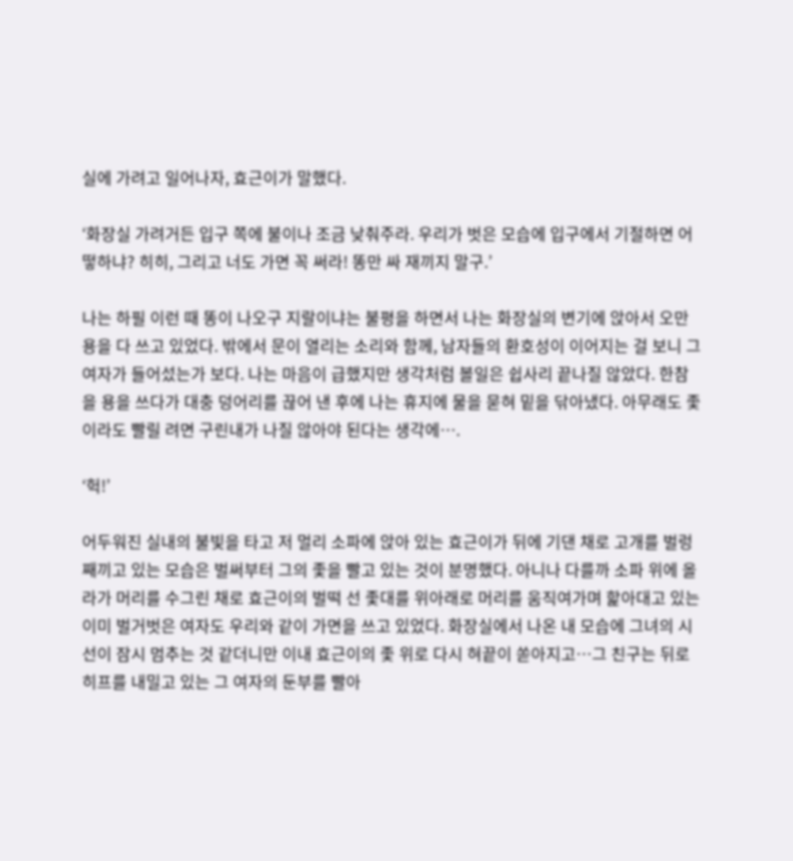실에 가려고 일어나자, 효근이가 말했다.

‘화장실 가려거든 입구 쪽에 불이나 조금 낮춰주라. 우리가 벗은 모습에 입구에서 기절하면 어떻하냐? 히히, 그리고 너도 가면 꼭 써라! 똥만 싸 재끼지 말구.’

나는 하필 이런 때 똥이 나오구 지랄이냐는 불평을 하면서 나는 화장실의 변기에 앉아서 오만 용을 다 쓰고 있었다. 밖에서 문이 열리는 소리와 함께, 남자들의 환호성이 이어지는 걸 보니 그 여자가 들어섰는가 보다. 나는 마음이 급했지만 생각처럼 볼일은 쉽사리 끝나질 않았다. 한참을 용을 쓰다가 대충 덩어리를 끊어 낸 후에 나는 휴지에 물을 묻혀 밑을 닦아냈다. 아무래도 좇이라도 빨릴 려면 구린내가 나질 않아야 된다는 생각에….

‘헉!’

어두워진 실내의 불빛을 타고 저 멀리 소파에 앉아 있는 효근이가 뒤에 기댄 채로 고개를 벌렁 째끼고 있는 모습은 벌써부터 그의 좇을 빨고 있는 것이 분명했다. 아니나 다를까 소파 위에 올라가 머리를 수그린 채로 효근이의 벌떡 선 좇대를 위아래로 머리를 움직여가며 핥아대고 있는 이미 벌거벗은 여자도 우리와 같이 가면을 쓰고 있었다. 화장실에서 나온 내 모습에 그녀의 시선이 잠시 멈추는 것 같더니만 이내 효근이의 좇 위로 다시 혀끝이 쏟아지고…그 친구는 뒤로 히프를 내밀고 있는 그 여자의 둔부를 빨아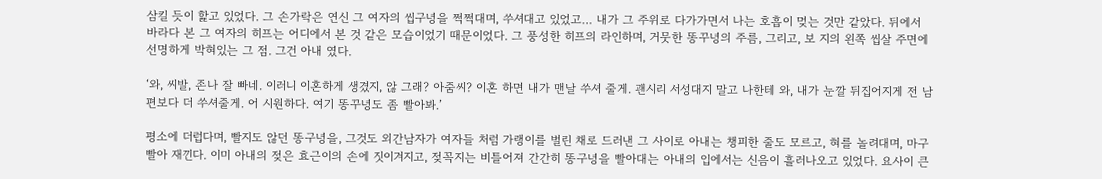삼킬 듯이 핥고 있었다. 그 손가락은 연신 그 여자의 씹구녕을 쩍쩍대며, 쑤셔대고 있었고… 내가 그 주위로 다가가면서 나는 호흡이 멎는 것만 같았다. 뒤에서 바라다 본 그 여자의 히프는 어디에서 본 것 같은 모습이었기 때문이었다. 그 풍성한 히프의 라인하며, 거뭇한 똥꾸녕의 주름, 그리고, 보 지의 왼쪽 씹살 주면에 선명하게 박혀있는 그 점. 그건 아내 였다.

‘와, 씨발, 존나 잘 빠네. 이러니 이혼하게 생겼지, 않 그래? 아줌씨? 이혼 하면 내가 맨날 쑤셔 줄게. 괜시리 서성대지 말고 나한테 와, 내가 눈깔 뒤집어지게 전 남편보다 더 쑤셔줄게. 어 시원하다. 여기 똥꾸녕도 좀 빨아봐.’

평소에 더럽다며, 빨지도 않던 똥구녕을, 그것도 외간남자가 여자들 처럼 가랭이를 벌린 채로 드러낸 그 사이로 아내는 챙피한 줄도 모르고, 혀를 놀려대며, 마구 빨아 재낀다. 이미 아내의 젖은 효근이의 손에 짓이겨지고, 젖꼭지는 비틀어져 간간히 똥구녕을 빨아대는 아내의 입에서는 신음이 흘러나오고 있었다. 요사이 큰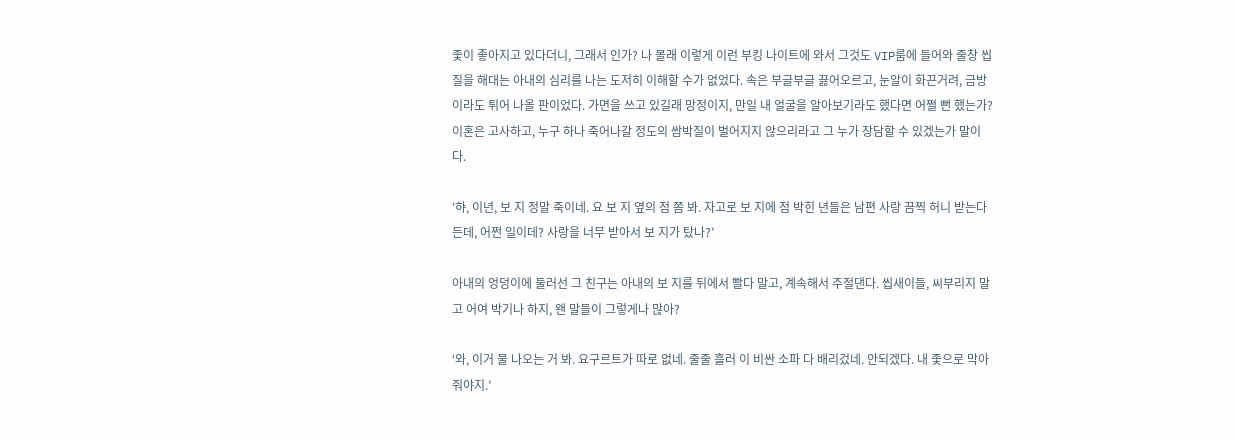좇이 좋아지고 있다더니, 그래서 인가? 나 몰래 이렇게 이런 부킹 나이트에 와서 그것도 VIP룸에 들어와 줄창 씹질을 해대는 아내의 심리를 나는 도저히 이해할 수가 없었다. 속은 부글부글 끓어오르고, 눈알이 화끈거려, 금방이라도 튀어 나올 판이었다. 가면을 쓰고 있길래 망정이지, 만일 내 얼굴을 알아보기라도 했다면 어쩔 뻔 했는가? 이혼은 고사하고, 누구 하나 죽어나갈 정도의 쌈박질이 벌어지지 않으리라고 그 누가 장담할 수 있겠는가 말이다.

‘햐, 이년, 보 지 정말 죽이네. 요 보 지 옆의 점 쫌 봐. 자고로 보 지에 점 박힌 년들은 남편 사랑 끔찍 허니 받는다 든데, 어쩐 일이데? 사랑을 너무 받아서 보 지가 탔나?’

아내의 엉덩이에 둘러선 그 친구는 아내의 보 지를 뒤에서 빨다 말고, 계속해서 주절댄다. 씹새이들, 씨부리지 말고 어여 박기나 하지, 왠 말들이 그렇게나 많아?

‘와, 이거 물 나오는 거 봐. 요구르트가 따로 없네. 줄줄 흘러 이 비싼 소파 다 배리겄네. 안되겠다. 내 좇으로 막아 줘야지.’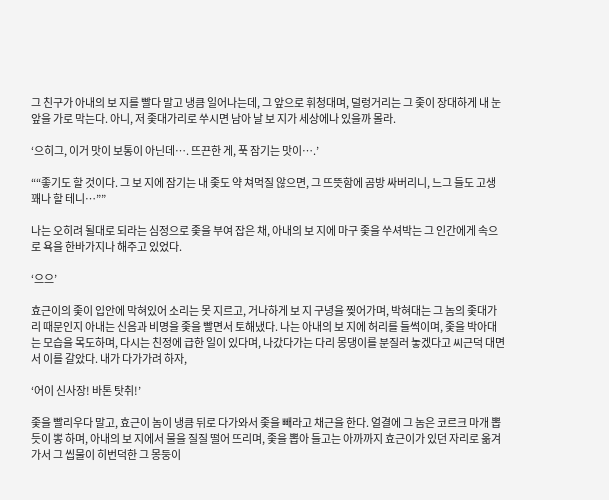그 친구가 아내의 보 지를 빨다 말고 냉큼 일어나는데, 그 앞으로 휘청대며, 덜렁거리는 그 좇이 장대하게 내 눈 앞을 가로 막는다. 아니, 저 좇대가리로 쑤시면 남아 날 보 지가 세상에나 있을까 몰라.

‘으히그, 이거 맛이 보통이 아닌데…. 뜨끈한 게, 푹 잠기는 맛이….’

““좋기도 할 것이다. 그 보 지에 잠기는 내 좇도 약 쳐먹질 않으면, 그 뜨뜻함에 곰방 싸버리니, 느그 들도 고생 꽤나 할 테니…””

나는 오히려 될대로 되라는 심정으로 좇을 부여 잡은 채, 아내의 보 지에 마구 좇을 쑤셔박는 그 인간에게 속으로 욕을 한바가지나 해주고 있었다.

‘으으’

효근이의 좇이 입안에 막혀있어 소리는 못 지르고, 거나하게 보 지 구녕을 찢어가며, 박혀대는 그 놈의 좇대가리 때문인지 아내는 신음과 비명을 좇을 빨면서 토해냈다. 나는 아내의 보 지에 허리를 들썩이며, 좇을 박아대는 모습을 목도하며, 다시는 친정에 급한 일이 있다며, 나갔다가는 다리 몽댕이를 분질러 놓겠다고 씨근덕 대면서 이를 갈았다. 내가 다가가려 하자,

‘어이 신사장! 바톤 탓취!’

좇을 빨리우다 말고, 효근이 놈이 냉큼 뒤로 다가와서 좇을 빼라고 채근을 한다. 얼결에 그 놈은 코르크 마개 뽑듯이 뽕 하며, 아내의 보 지에서 물을 질질 떨어 뜨리며, 좇을 뽑아 들고는 아까까지 효근이가 있던 자리로 옮겨가서 그 씹물이 히번덕한 그 몽둥이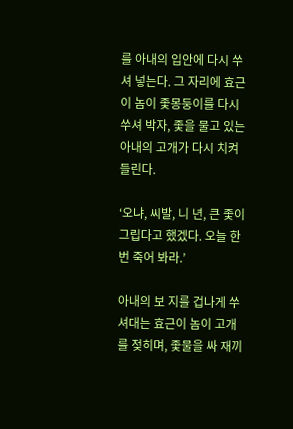를 아내의 입안에 다시 쑤셔 넣는다. 그 자리에 효근이 놈이 좇몽둥이를 다시 쑤셔 박자, 좇을 물고 있는 아내의 고개가 다시 치켜 들린다.

‘오냐, 씨발, 니 년, 큰 좇이 그립다고 했겠다. 오늘 한번 죽어 봐라.’

아내의 보 지를 겁나게 쑤셔대는 효근이 놈이 고개를 젖히며, 좇물을 싸 재끼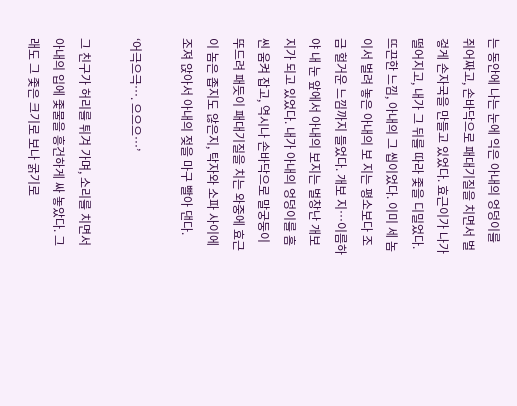는 동안에 나는 눈에 익은 아내의 엉덩이를 쥐어짜고, 손바닥으로 패대기질을 치면서 벌겋게 손자국을 만들고 있었다. 효근이가 나가 떨어지고, 내가 그 뒤를 따라 좇을 디밀었다. 뜨끈한 느낌, 아내의 그 씹이었다. 이미 세 놈이서 벌려 놓은 아내의 보 지는 평소보다 조금 헐거운 느낌까지 들었다. 개보 지…이름하야 내 눈 앞에서 아내의 보지는 벌창난 개보지가 되고 있었다. 내가 아내의 엉덩이를 흠씬 움켜 잡고, 역시나 손바닥으로 말궁둥이 뚜드려 패듯이 패대기질을 치는 와중에 효근이 놈은 좁지도 않은지, 탁자와 소파 사이에 조져 앉아서 아내의 젖을 마구 빨아 댄다.

‘어극으극…. 으으으…’

그 친구가 허리를 튀겨 가며, 소리를 치면서 아내의 입에 좇물을 흥건하게 싸 놓았다. 그래도 그 좇은 크기로 보나 굵기로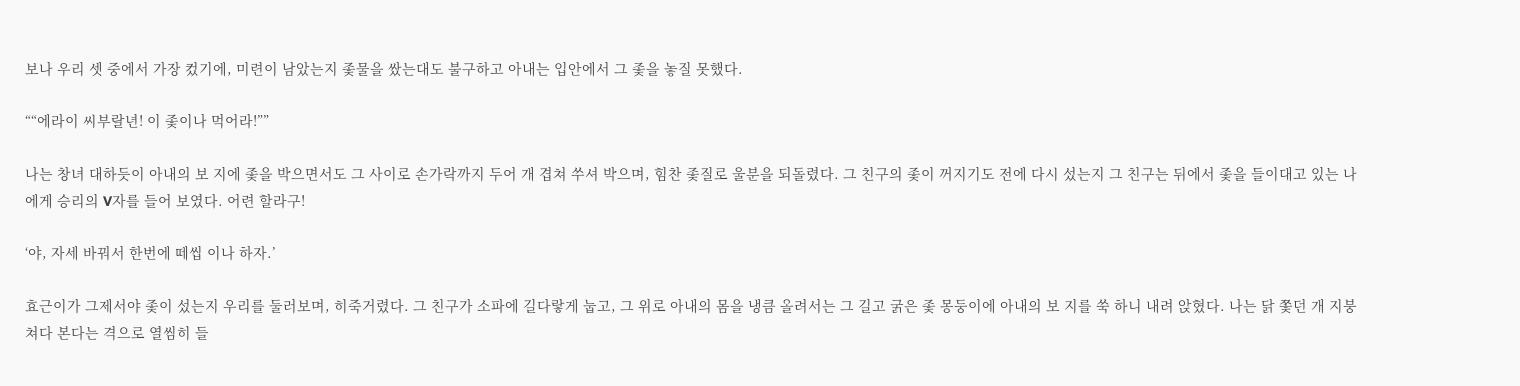보나 우리 셋 중에서 가장 컸기에, 미련이 남았는지 좇물을 쌌는대도 불구하고 아내는 입안에서 그 좇을 놓질 못했다.

““에라이 씨부랄년! 이 좇이나 먹어라!””

나는 창녀 대하듯이 아내의 보 지에 좇을 박으면서도 그 사이로 손가락까지 두어 개 겹쳐 쑤셔 박으며, 힘찬 좇질로 울분을 되돌렸다. 그 친구의 좇이 꺼지기도 전에 다시 섰는지 그 친구는 뒤에서 좇을 들이대고 있는 나에게 승리의 V자를 들어 보였다. 어련 할라구!

‘야, 자세 바꿔서 한번에 떼씹 이나 하자.’

효근이가 그제서야 좇이 섰는지 우리를 둘러보며, 히죽거렸다. 그 친구가 소파에 길다랗게 눕고, 그 위로 아내의 몸을 냉큼 올려서는 그 길고 굵은 좇 몽둥이에 아내의 보 지를 쑥 하니 내려 앉혔다. 나는 닭 쫓던 개 지붕 쳐다 본다는 격으로 열씸히 들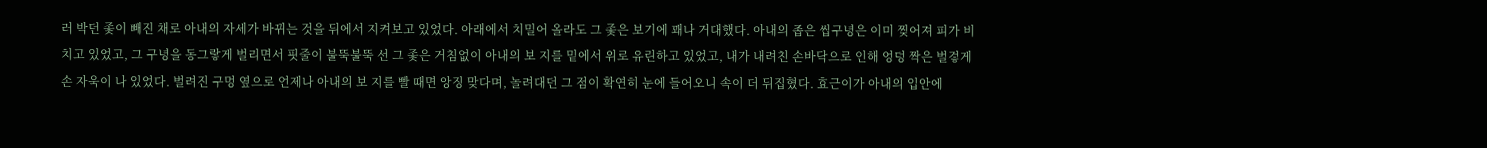러 박던 좇이 빼진 채로 아내의 자세가 바뀌는 것을 뒤에서 지켜보고 있었다. 아래에서 치밀어 올라도 그 좇은 보기에 꽤나 거대했다. 아내의 좁은 씹구녕은 이미 찢어져 피가 비치고 있었고, 그 구녕을 동그랗게 벌리면서 핏줄이 불뚝불뚝 선 그 좇은 거침없이 아내의 보 지를 밑에서 위로 유린하고 있었고, 내가 내려친 손바닥으로 인해 엉덩 짝은 벌겋게 손 자욱이 나 있었다. 벌려진 구멍 옆으로 언제나 아내의 보 지를 빨 때면 앙징 맞다며, 놀려대던 그 점이 확연히 눈에 들어오니 속이 더 뒤집혔다. 효근이가 아내의 입안에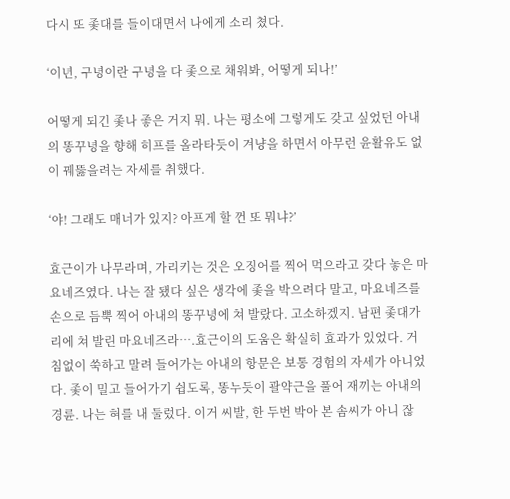다시 또 좇대를 들이대면서 나에게 소리 쳤다.

‘이년, 구녕이란 구녕을 다 좇으로 채워봐, 어떻게 되나!’

어떻게 되긴 좇나 좋은 거지 뭐. 나는 평소에 그렇게도 갖고 싶었던 아내의 똥꾸녕을 향해 히프를 올라타듯이 겨냥을 하면서 아무런 윤활유도 없이 꿰뚫을려는 자세를 취했다.

‘야! 그래도 매너가 있지? 아프게 할 껀 또 뭐냐?’

효근이가 나무라며, 가리키는 것은 오징어를 찍어 먹으라고 갖다 놓은 마요네즈였다. 나는 잘 됐다 싶은 생각에 좇을 박으려다 말고, 마요네즈를 손으로 듬뿍 찍어 아내의 똥꾸녕에 쳐 발랐다. 고소하겠지. 남편 좇대가리에 쳐 발린 마요네즈라….효근이의 도움은 확실히 효과가 있었다. 거침없이 쑥하고 말려 들어가는 아내의 항문은 보통 경험의 자세가 아니었다. 좇이 밀고 들어가기 쉽도록, 똥누듯이 괄약근을 풀어 재끼는 아내의 경륜. 나는 혀를 내 둘렀다. 이거 씨발, 한 두번 박아 본 솜씨가 아니 잖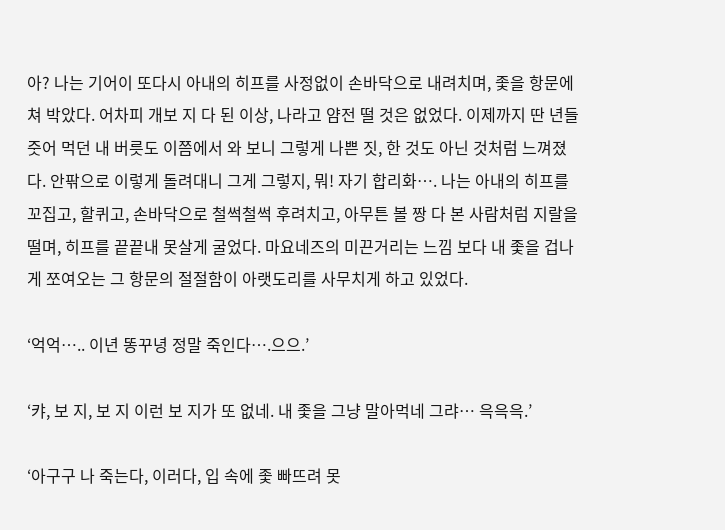아? 나는 기어이 또다시 아내의 히프를 사정없이 손바닥으로 내려치며, 좇을 항문에 쳐 박았다. 어차피 개보 지 다 된 이상, 나라고 얌전 떨 것은 없었다. 이제까지 딴 년들 줏어 먹던 내 버릇도 이쯤에서 와 보니 그렇게 나쁜 짓, 한 것도 아닌 것처럼 느껴졌다. 안팎으로 이렇게 돌려대니 그게 그렇지, 뭐! 자기 합리화…. 나는 아내의 히프를 꼬집고, 할퀴고, 손바닥으로 철썩철썩 후려치고, 아무튼 볼 짱 다 본 사람처럼 지랄을 떨며, 히프를 끝끝내 못살게 굴었다. 마요네즈의 미끈거리는 느낌 보다 내 좇을 겁나게 쪼여오는 그 항문의 절절함이 아랫도리를 사무치게 하고 있었다.

‘억억….. 이년 똥꾸녕 정말 죽인다….으으.’

‘캬, 보 지, 보 지 이런 보 지가 또 없네. 내 좇을 그냥 말아먹네 그랴… 윽윽윽.’

‘아구구 나 죽는다, 이러다, 입 속에 좇 빠뜨려 못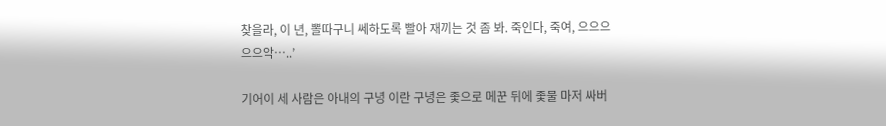찾을라, 이 년, 뽈따구니 쎄하도록 빨아 재끼는 것 좀 봐. 죽인다, 죽여, 으으으으으악…..’

기어이 세 사람은 아내의 구녕 이란 구녕은 좇으로 메꾼 뒤에 좇물 마저 싸버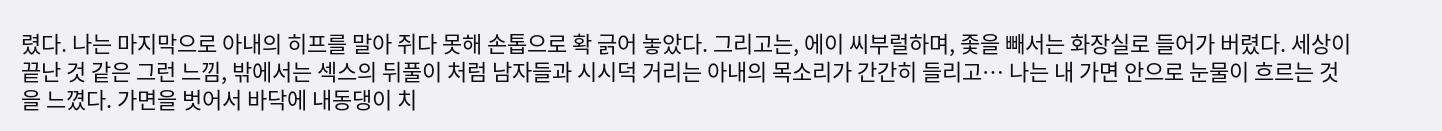렸다. 나는 마지막으로 아내의 히프를 말아 쥐다 못해 손톱으로 확 긁어 놓았다. 그리고는, 에이 씨부럴하며, 좇을 빼서는 화장실로 들어가 버렸다. 세상이 끝난 것 같은 그런 느낌, 밖에서는 섹스의 뒤풀이 처럼 남자들과 시시덕 거리는 아내의 목소리가 간간히 들리고… 나는 내 가면 안으로 눈물이 흐르는 것을 느꼈다. 가면을 벗어서 바닥에 내동댕이 치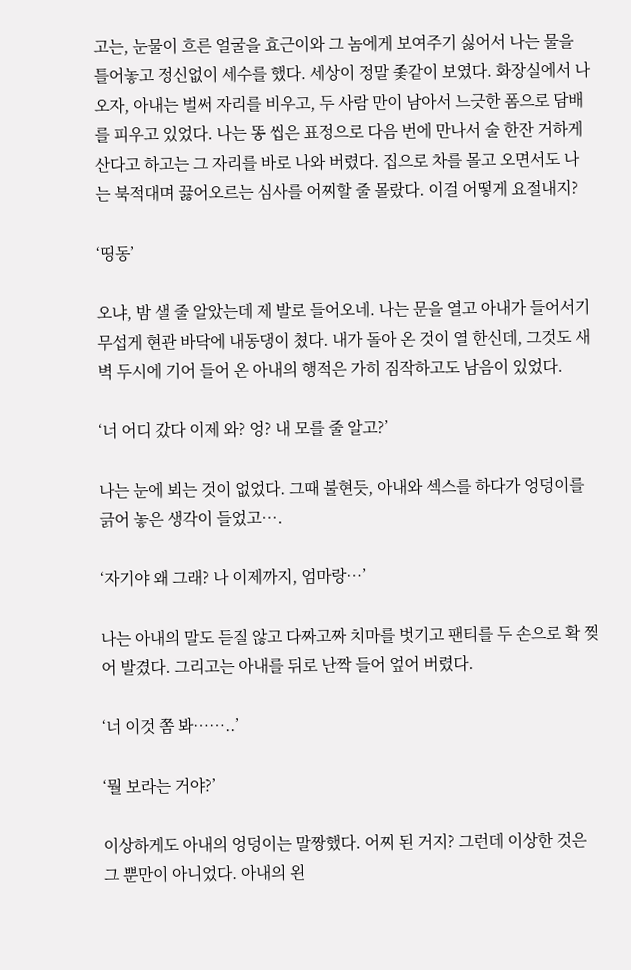고는, 눈물이 흐른 얼굴을 효근이와 그 놈에게 보여주기 싫어서 나는 물을 틀어놓고 정신없이 세수를 했다. 세상이 정말 좇같이 보였다. 화장실에서 나오자, 아내는 벌써 자리를 비우고, 두 사람 만이 남아서 느긋한 폼으로 담배를 피우고 있었다. 나는 똥 씹은 표정으로 다음 번에 만나서 술 한잔 거하게 산다고 하고는 그 자리를 바로 나와 버렸다. 집으로 차를 몰고 오면서도 나는 북적대며 끓어오르는 심사를 어찌할 줄 몰랐다. 이걸 어떻게 요절내지?

‘띵동’

오냐, 밤 샐 줄 알았는데 제 발로 들어오네. 나는 문을 열고 아내가 들어서기 무섭게 현관 바닥에 내동댕이 쳤다. 내가 돌아 온 것이 열 한신데, 그것도 새벽 두시에 기어 들어 온 아내의 행적은 가히 짐작하고도 남음이 있었다.

‘너 어디 갔다 이제 와? 엉? 내 모를 줄 알고?’

나는 눈에 뵈는 것이 없었다. 그때 불현듯, 아내와 섹스를 하다가 엉덩이를 긁어 놓은 생각이 들었고….

‘자기야 왜 그래? 나 이제까지, 엄마랑…’

나는 아내의 말도 듣질 않고 다짜고짜 치마를 벗기고 팬티를 두 손으로 확 찢어 발겼다. 그리고는 아내를 뒤로 난짝 들어 엎어 버렸다.

‘너 이것 쫌 봐……..’

‘뭘 보라는 거야?’

이상하게도 아내의 엉덩이는 말짱했다. 어찌 된 거지? 그런데 이상한 것은 그 뿐만이 아니었다. 아내의 왼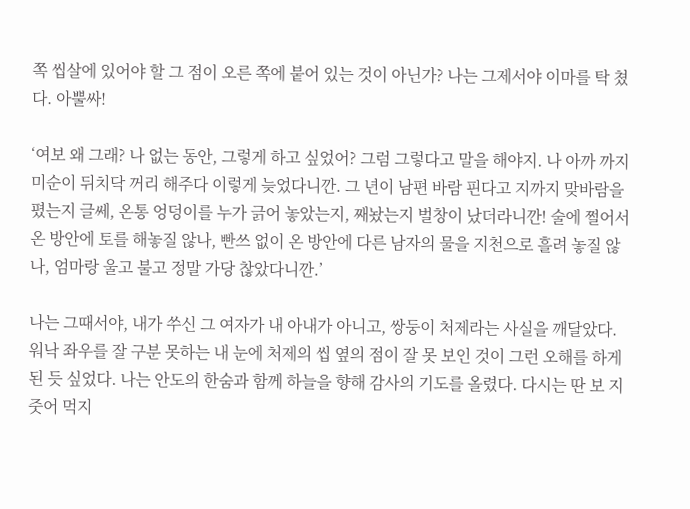쪽 씹살에 있어야 할 그 점이 오른 쪽에 붙어 있는 것이 아닌가? 나는 그제서야 이마를 탁 쳤다. 아뿔싸!

‘여보 왜 그래? 나 없는 동안, 그렇게 하고 싶었어? 그럼 그렇다고 말을 해야지. 나 아까 까지 미순이 뒤치닥 꺼리 해주다 이렇게 늦었다니깐. 그 년이 남편 바람 핀다고 지까지 맞바람을 폈는지 글쎄, 온통 엉덩이를 누가 긁어 놓았는지, 째놨는지 벌창이 났더라니깐! 술에 쩔어서 온 방안에 토를 해놓질 않나, 빤쓰 없이 온 방안에 다른 남자의 물을 지천으로 흘려 놓질 않나, 엄마랑 울고 불고 정말 가당 찮았다니깐.’

나는 그때서야, 내가 쑤신 그 여자가 내 아내가 아니고, 쌍둥이 처제라는 사실을 깨달았다. 워낙 좌우를 잘 구분 못하는 내 눈에 처제의 씹 옆의 점이 잘 못 보인 것이 그런 오해를 하게 된 듯 싶었다. 나는 안도의 한숨과 함께 하늘을 향해 감사의 기도를 올렸다. 다시는 딴 보 지 줏어 먹지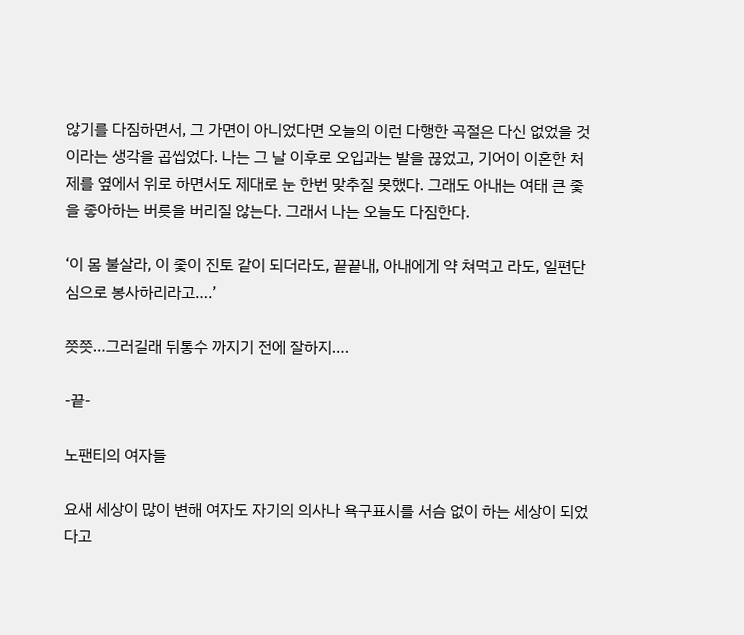않기를 다짐하면서, 그 가면이 아니었다면 오늘의 이런 다행한 곡절은 다신 없었을 것이라는 생각을 곱씹었다. 나는 그 날 이후로 오입과는 발을 끊었고, 기어이 이혼한 처제를 옆에서 위로 하면서도 제대로 눈 한번 맞추질 못했다. 그래도 아내는 여태 큰 좇을 좋아하는 버릇을 버리질 않는다. 그래서 나는 오늘도 다짐한다.

‘이 몸 불살라, 이 좇이 진토 같이 되더라도, 끝끝내, 아내에게 약 쳐먹고 라도, 일편단심으로 봉사하리라고….’

쯧쯧…그러길래 뒤통수 까지기 전에 잘하지….

-끝-

노팬티의 여자들

요새 세상이 많이 변해 여자도 자기의 의사나 욕구표시를 서슴 없이 하는 세상이 되었다고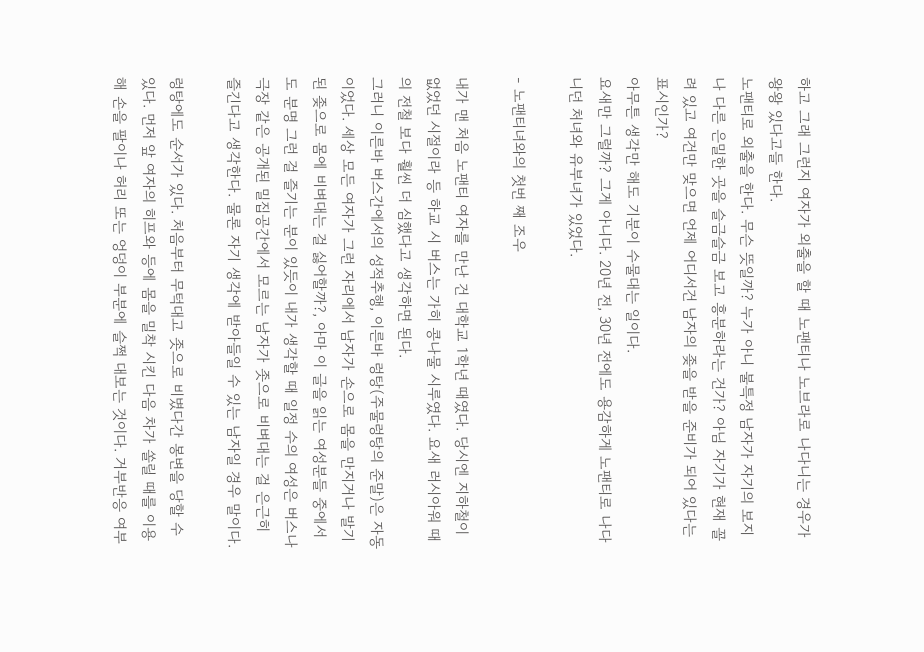하고 그래 그런지 여자가 외출을 할 때 노팬티나 노브라로 나다니는 경우가 왕왕 있다고들 한다.
노팬티로 외출을 한다. 무슨 뜻일까? 누가 아니 불특정 남자가 자기의 보지나 다른 은밀한 곳을 슬금슬금 보고 흥분하라는 건가? 아님 자기가 현재 꼴려 있고 여건만 맞으면 언제 어디서건 남자의 좆을 받을 준비가 되어 있다는 표시인가?
아무튼 생각만 해도 기분이 수물대는 일이다.
요새만 그럴까? 그게 아니다. 20년 전, 30년 전에도 용감하게 노팬티로 나다니던 처녀와 유부녀가 있었다.

- 노팬티녀와의 첫번 째 조우

내가 맨 처음 노팬티 여자를 만난 건 대학교 1학년 때였다. 당시엔 지하철이 없었던 시절이라 등 하교 시 버스는 가히 콩나물 시루였다. 요새 러시아워 때의 전철 보다 훨씬 더 심했다고 생각하면 된다.
그러니 이른바 버스간에서의 성적추행, 이른바 렁탕(주물렁탕의 준말)은 자동이었다. 세상 모든 여자가 그런 자리에서 남자가 손으로 몸을 만지거나 발기된 좆으로 몸에 비벼대는 걸 싫어할까?, 아마 이 글을 읽는 여성분들 중에서도 분명 그런 걸 즐기는 분이 있듯이 내가 생각할 때 일정 수의 여성은 버스나 극장 같은 공개된 밀집공간에서 모르는 남자가 좃으로 비벼대는 걸 은근히 즐긴다고 생각한다. 물론 자기 생각에 받아들일 수 있는 남자일 경우 말이다.

렁탕에도 순서가 있다. 처음부터 무턱대고 좃으로 비볐다간 봉변을 당할 수 있다. 먼저 앞 여자의 히프와 등에 몸을 밀착 시킨 다음 차가 쏠릴 때를 이용해 손을 팔이나 허리 또는 엉덩이 부분에 슬쩍 대보는 것이다. 거부반응 여부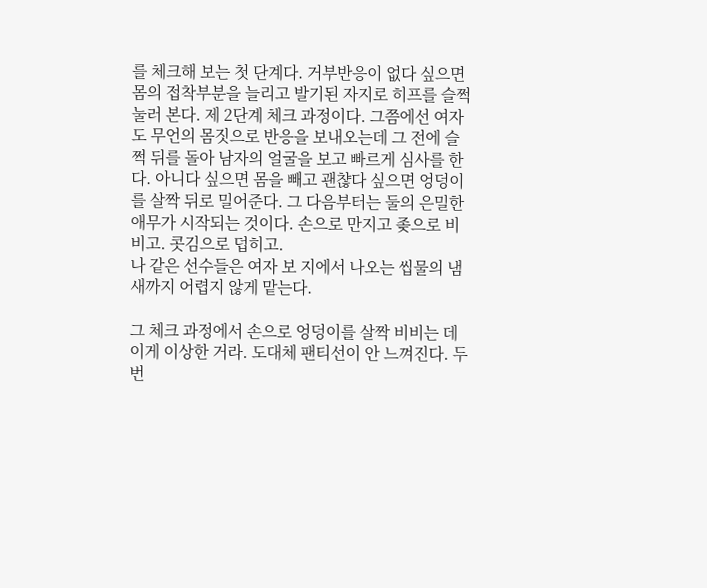를 체크해 보는 첫 단계다. 거부반응이 없다 싶으면 몸의 접착부분을 늘리고 발기된 자지로 히프를 슬쩍 눌러 본다. 제 2단계 체크 과정이다. 그쯤에선 여자도 무언의 몸짓으로 반응을 보내오는데 그 전에 슬쩍 뒤를 돌아 남자의 얼굴을 보고 빠르게 심사를 한다. 아니다 싶으면 몸을 빼고 괜챦다 싶으면 엉덩이를 살짝 뒤로 밀어준다. 그 다음부터는 둘의 은밀한 애무가 시작되는 것이다. 손으로 만지고 좆으로 비비고. 콧김으로 덥히고.
나 같은 선수들은 여자 보 지에서 나오는 씹물의 냄새까지 어렵지 않게 맡는다.

그 체크 과정에서 손으로 엉덩이를 살짝 비비는 데 이게 이상한 거라. 도대체 팬티선이 안 느껴진다. 두 번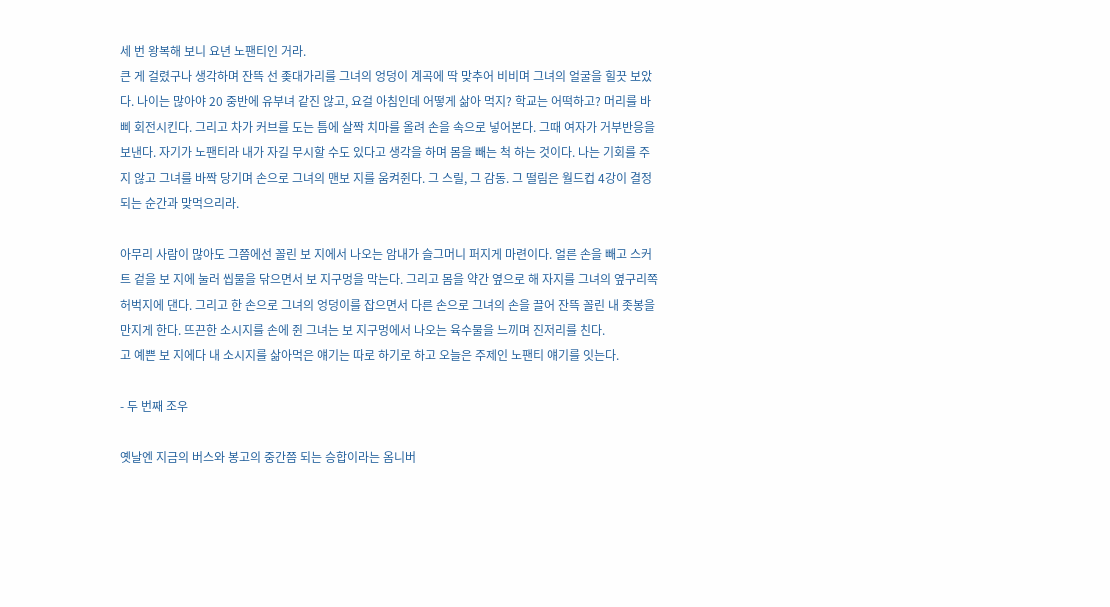세 번 왕복해 보니 요년 노팬티인 거라.
큰 게 걸렸구나 생각하며 잔뜩 선 좆대가리를 그녀의 엉덩이 계곡에 딱 맞추어 비비며 그녀의 얼굴을 힐끗 보았다. 나이는 많아야 20 중반에 유부녀 같진 않고, 요걸 아침인데 어떻게 삶아 먹지? 학교는 어떡하고? 머리를 바삐 회전시킨다. 그리고 차가 커브를 도는 틈에 살짝 치마를 올려 손을 속으로 넣어본다. 그때 여자가 거부반응을 보낸다. 자기가 노팬티라 내가 자길 무시할 수도 있다고 생각을 하며 몸을 빼는 척 하는 것이다. 나는 기회를 주지 않고 그녀를 바짝 당기며 손으로 그녀의 맨보 지를 움켜쥔다. 그 스릴, 그 감동. 그 떨림은 월드컵 4강이 결정되는 순간과 맞먹으리라.

아무리 사람이 많아도 그쯤에선 꼴린 보 지에서 나오는 암내가 슬그머니 퍼지게 마련이다. 얼른 손을 빼고 스커트 겉을 보 지에 눌러 씹물을 닦으면서 보 지구멍을 막는다. 그리고 몸을 약간 옆으로 해 자지를 그녀의 옆구리쪽 허벅지에 댄다. 그리고 한 손으로 그녀의 엉덩이를 잡으면서 다른 손으로 그녀의 손을 끌어 잔뜩 꼴린 내 좃봉을 만지게 한다. 뜨끈한 소시지를 손에 쥔 그녀는 보 지구멍에서 나오는 육수물을 느끼며 진저리를 친다.
고 예쁜 보 지에다 내 소시지를 삶아먹은 얘기는 따로 하기로 하고 오늘은 주제인 노팬티 얘기를 잇는다.

- 두 번째 조우

옛날엔 지금의 버스와 봉고의 중간쯤 되는 승합이라는 옴니버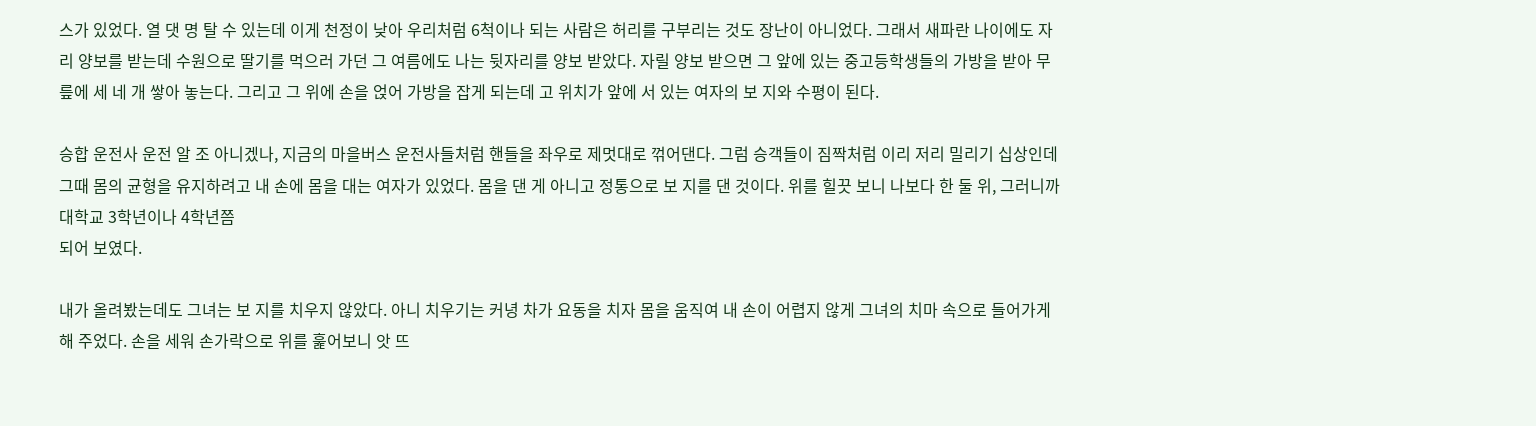스가 있었다. 열 댓 명 탈 수 있는데 이게 천정이 낮아 우리처럼 6척이나 되는 사람은 허리를 구부리는 것도 장난이 아니었다. 그래서 새파란 나이에도 자리 양보를 받는데 수원으로 딸기를 먹으러 가던 그 여름에도 나는 뒷자리를 양보 받았다. 자릴 양보 받으면 그 앞에 있는 중고등학생들의 가방을 받아 무릎에 세 네 개 쌓아 놓는다. 그리고 그 위에 손을 얹어 가방을 잡게 되는데 고 위치가 앞에 서 있는 여자의 보 지와 수평이 된다.

승합 운전사 운전 알 조 아니겠나, 지금의 마을버스 운전사들처럼 핸들을 좌우로 제멋대로 꺾어댄다. 그럼 승객들이 짐짝처럼 이리 저리 밀리기 십상인데 그때 몸의 균형을 유지하려고 내 손에 몸을 대는 여자가 있었다. 몸을 댄 게 아니고 정통으로 보 지를 댄 것이다. 위를 힐끗 보니 나보다 한 둘 위, 그러니까 대학교 3학년이나 4학년쯤
되어 보였다.

내가 올려봤는데도 그녀는 보 지를 치우지 않았다. 아니 치우기는 커녕 차가 요동을 치자 몸을 움직여 내 손이 어렵지 않게 그녀의 치마 속으로 들어가게 해 주었다. 손을 세워 손가락으로 위를 훑어보니 앗 뜨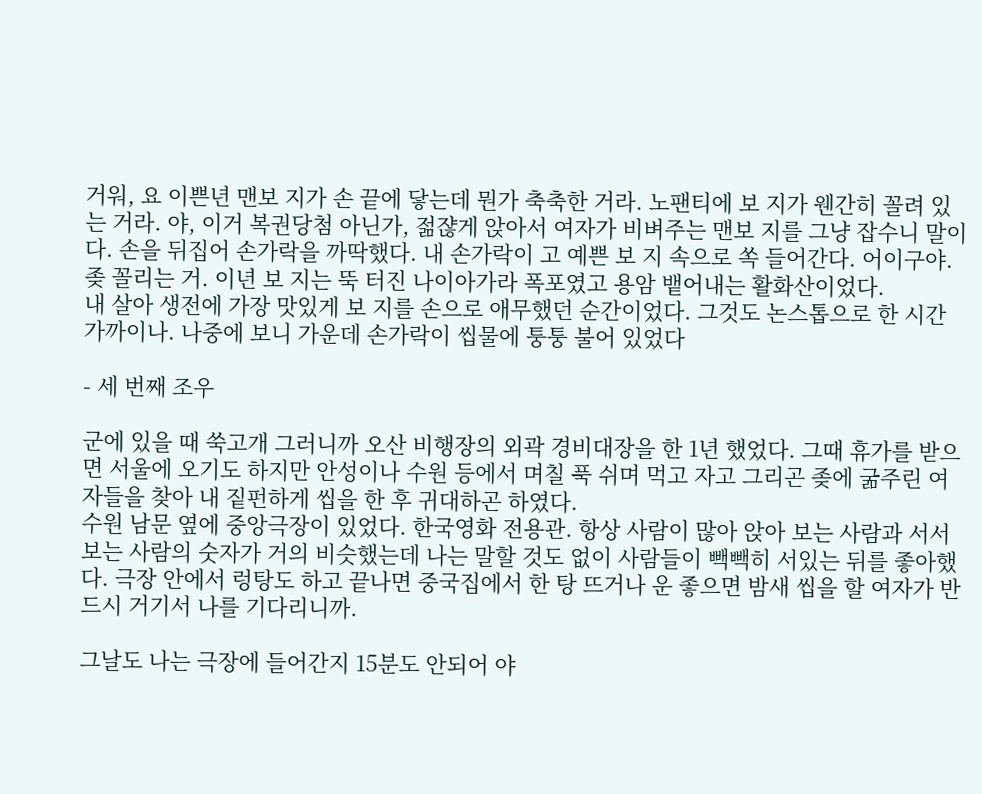거워, 요 이쁜년 맨보 지가 손 끝에 닿는데 뭔가 축축한 거라. 노팬티에 보 지가 웬간히 꼴려 있는 거라. 야, 이거 복권당첨 아닌가, 젊쟎게 앉아서 여자가 비벼주는 맨보 지를 그냥 잡수니 말이다. 손을 뒤집어 손가락을 까딱했다. 내 손가락이 고 예쁜 보 지 속으로 쏙 들어간다. 어이구야. 좆 꼴리는 거. 이년 보 지는 뚝 터진 나이아가라 폭포였고 용암 뱉어내는 활화산이었다.
내 살아 생전에 가장 맛있게 보 지를 손으로 애무했던 순간이었다. 그것도 논스톱으로 한 시간 가까이나. 나중에 보니 가운데 손가락이 씹물에 퉁퉁 불어 있었다

- 세 번째 조우

군에 있을 때 쑥고개 그러니까 오산 비행장의 외곽 경비대장을 한 1년 했었다. 그때 휴가를 받으면 서울에 오기도 하지만 안성이나 수원 등에서 며칠 푹 쉬며 먹고 자고 그리곤 좆에 굶주린 여자들을 찾아 내 짙펀하게 씹을 한 후 귀대하곤 하였다.
수원 남문 옆에 중앙극장이 있었다. 한국영화 전용관. 항상 사람이 많아 앉아 보는 사람과 서서 보는 사람의 숫자가 거의 비슷했는데 나는 말할 것도 없이 사람들이 빽빽히 서있는 뒤를 좋아했다. 극장 안에서 렁탕도 하고 끝나면 중국집에서 한 탕 뜨거나 운 좋으면 밤새 씹을 할 여자가 반드시 거기서 나를 기다리니까.

그날도 나는 극장에 들어간지 15분도 안되어 야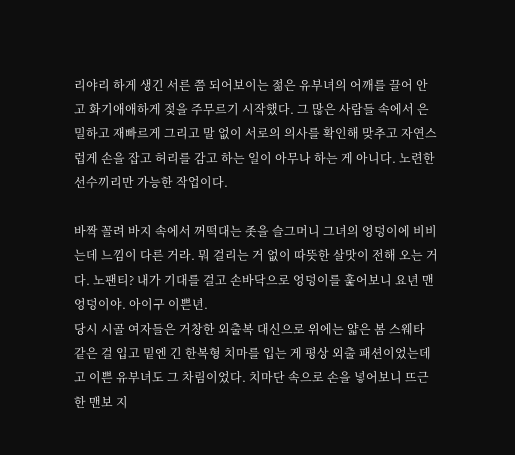리야리 하게 생긴 서른 쯤 되어보이는 젊은 유부녀의 어깨를 끌어 안고 화기애애하게 젖을 주무르기 시작했다. 그 많은 사람들 속에서 은밀하고 재빠르게 그리고 말 없이 서로의 의사를 확인해 맞추고 자연스럽게 손을 잡고 허리를 감고 하는 일이 아무나 하는 게 아니다. 노련한 선수끼리만 가능한 작업이다.

바짝 꼴려 바지 속에서 꺼떡대는 좃을 슬그머니 그녀의 엉덩이에 비비는데 느낌이 다른 거라. 뭐 걸리는 거 없이 따뜻한 살맛이 전해 오는 거다. 노팬티? 내가 기대를 걸고 손바닥으로 엉덩이를 훑어보니 요년 맨엉덩이야. 아이구 이쁜년.
당시 시골 여자들은 거창한 외출복 대신으로 위에는 얇은 봄 스웨타 같은 걸 입고 밑엔 긴 한복형 치마를 입는 게 평상 외출 패션이었는데 고 이쁜 유부녀도 그 차림이었다. 치마단 속으로 손을 넣어보니 뜨근한 맨보 지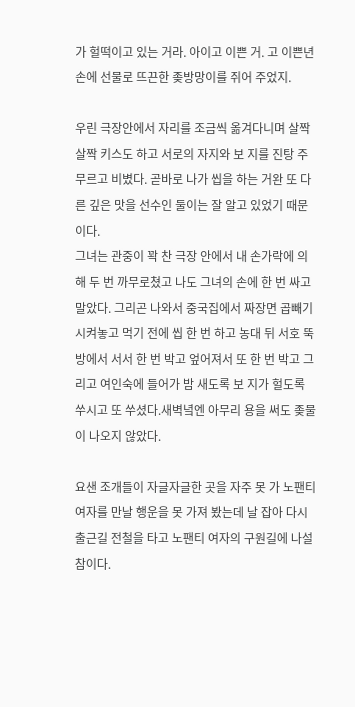가 헐떡이고 있는 거라. 아이고 이쁜 거. 고 이쁜년 손에 선물로 뜨끈한 좆방망이를 쥐어 주었지.

우린 극장안에서 자리를 조금씩 옮겨다니며 살짝살짝 키스도 하고 서로의 자지와 보 지를 진탕 주무르고 비볐다. 곧바로 나가 씹을 하는 거완 또 다른 깊은 맛을 선수인 둘이는 잘 알고 있었기 때문이다.
그녀는 관중이 꽉 찬 극장 안에서 내 손가락에 의해 두 번 까무로쳤고 나도 그녀의 손에 한 번 싸고 말았다. 그리곤 나와서 중국집에서 짜장면 곱빼기 시켜놓고 먹기 전에 씹 한 번 하고 농대 뒤 서호 뚝방에서 서서 한 번 박고 엎어져서 또 한 번 박고 그리고 여인숙에 들어가 밤 새도록 보 지가 헐도록 쑤시고 또 쑤셨다.새벽녘엔 아무리 용을 써도 좆물이 나오지 않았다.

요샌 조개들이 자글자글한 곳을 자주 못 가 노팬티 여자를 만날 행운을 못 가져 봤는데 날 잡아 다시 출근길 전철을 타고 노팬티 여자의 구원길에 나설 참이다.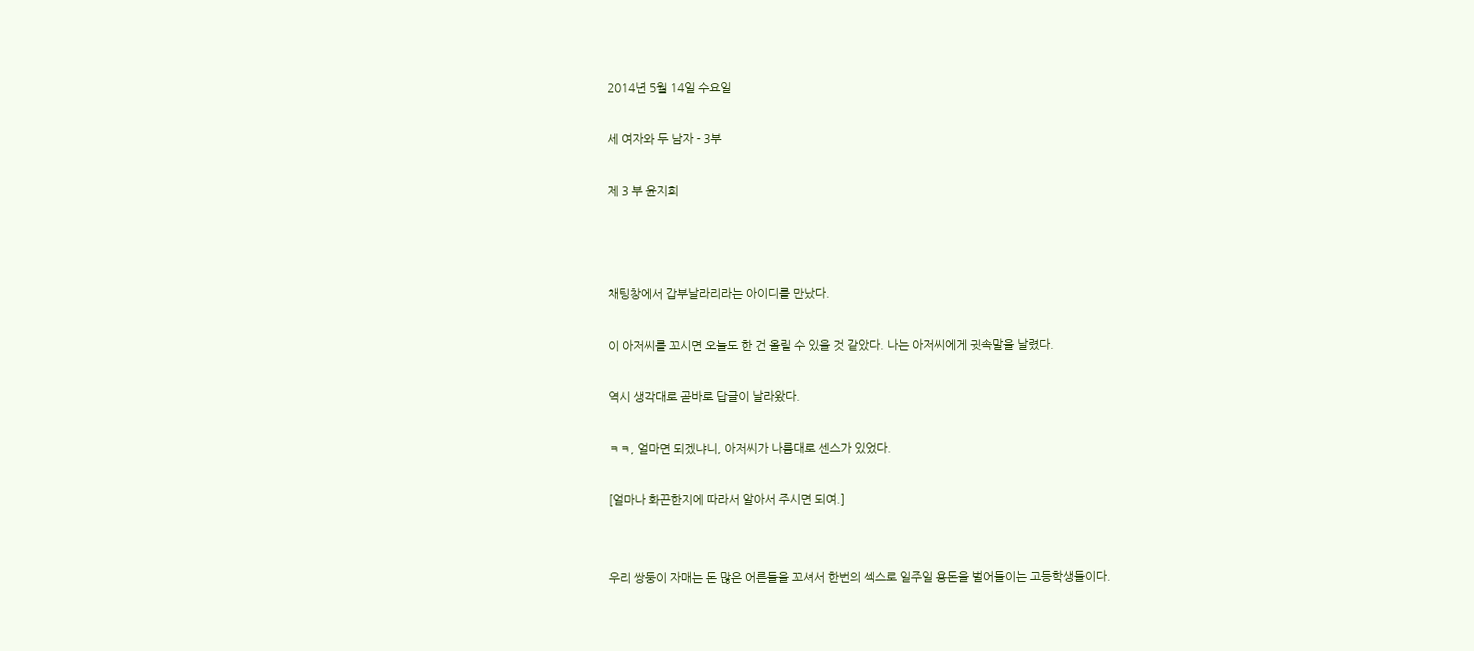2014년 5월 14일 수요일

세 여자와 두 남자 - 3부

제 3 부 윤지희



채팅창에서 갑부날라리라는 아이디를 만났다.

이 아저씨를 꼬시면 오늘도 한 건 올릴 수 있을 것 같았다. 나는 아저씨에게 귓속말을 날렸다.

역시 생각대로 곧바로 답글이 날라왔다.

ㅋㅋ, 얼마면 되겠냐니, 아저씨가 나름대로 센스가 있었다.

[얼마나 화끈한지에 따라서 알아서 주시면 되여.]


우리 쌍둥이 자매는 돈 많은 어른들을 꼬셔서 한번의 섹스로 일주일 용돈을 벌어들이는 고등학생들이다.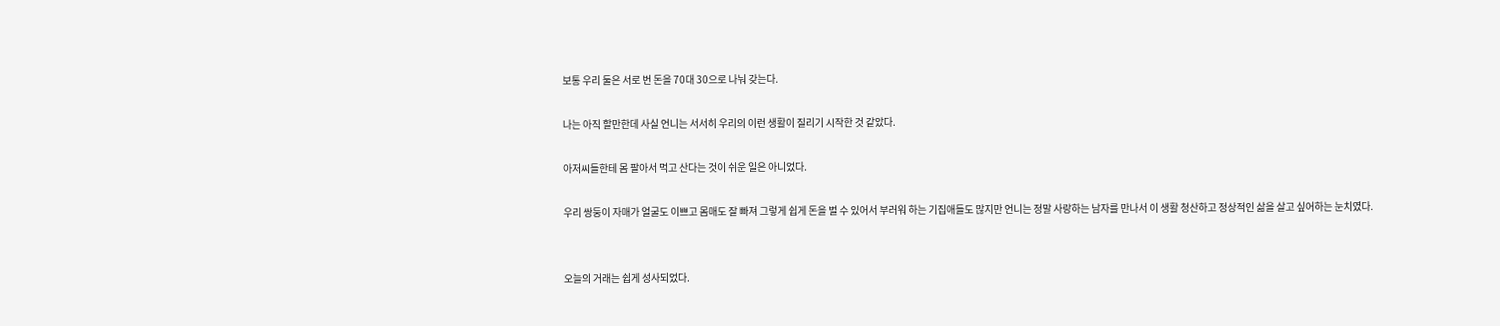보통 우리 둘은 서로 번 돈을 70대 30으로 나눠 갖는다.

나는 아직 할만한데 사실 언니는 서서히 우리의 이런 생활이 질리기 시작한 것 같았다.

아저씨들한테 몸 팔아서 먹고 산다는 것이 쉬운 일은 아니었다.

우리 쌍둥이 자매가 얼굴도 이쁘고 몸매도 잘 빠져 그렇게 쉽게 돈을 벌 수 있어서 부러워 하는 기집애들도 많지만 언니는 정말 사랑하는 남자를 만나서 이 생활 청산하고 정상적인 삶을 살고 싶어하는 눈치였다.


오늘의 거래는 쉽게 성사되었다.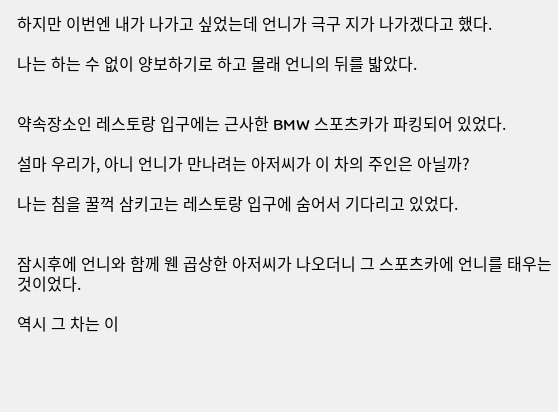하지만 이번엔 내가 나가고 싶었는데 언니가 극구 지가 나가겠다고 했다.

나는 하는 수 없이 양보하기로 하고 몰래 언니의 뒤를 밟았다.


약속장소인 레스토랑 입구에는 근사한 BMW 스포츠카가 파킹되어 있었다.

설마 우리가, 아니 언니가 만나려는 아저씨가 이 차의 주인은 아닐까?

나는 침을 꿀꺽 삼키고는 레스토랑 입구에 숨어서 기다리고 있었다.


잠시후에 언니와 함께 웬 곱상한 아저씨가 나오더니 그 스포츠카에 언니를 태우는 것이었다.

역시 그 차는 이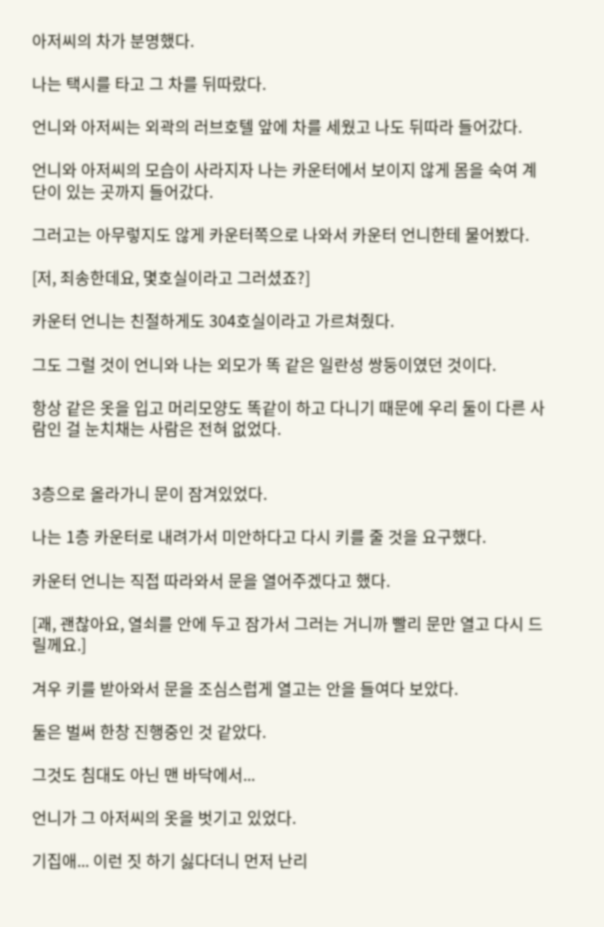아저씨의 차가 분명했다.

나는 택시를 타고 그 차를 뒤따랐다.

언니와 아저씨는 외곽의 러브호텔 앞에 차를 세웠고 나도 뒤따라 들어갔다.

언니와 아저씨의 모습이 사라지자 나는 카운터에서 보이지 않게 몸을 숙여 계단이 있는 곳까지 들어갔다.

그러고는 아무렇지도 않게 카운터쪽으로 나와서 카운터 언니한테 물어봤다.

[저, 죄송한데요, 몇호실이라고 그러셨죠?]

카운터 언니는 친절하게도 304호실이라고 가르쳐줬다.

그도 그럴 것이 언니와 나는 외모가 똑 같은 일란성 쌍둥이였던 것이다.

항상 같은 옷을 입고 머리모양도 똑같이 하고 다니기 때문에 우리 둘이 다른 사람인 걸 눈치채는 사람은 전혀 없었다.


3층으로 올라가니 문이 잠겨있었다.

나는 1층 카운터로 내려가서 미안하다고 다시 키를 줄 것을 요구했다.

카운터 언니는 직접 따라와서 문을 열어주겠다고 했다.

[괘, 괜찮아요, 열쇠를 안에 두고 잠가서 그러는 거니까 빨리 문만 열고 다시 드릴께요.]

겨우 키를 받아와서 문을 조심스럽게 열고는 안을 들여다 보았다.

둘은 벌써 한창 진행중인 것 같았다.

그것도 침대도 아닌 맨 바닥에서...

언니가 그 아저씨의 옷을 벗기고 있었다.

기집애... 이런 짓 하기 싫다더니 먼저 난리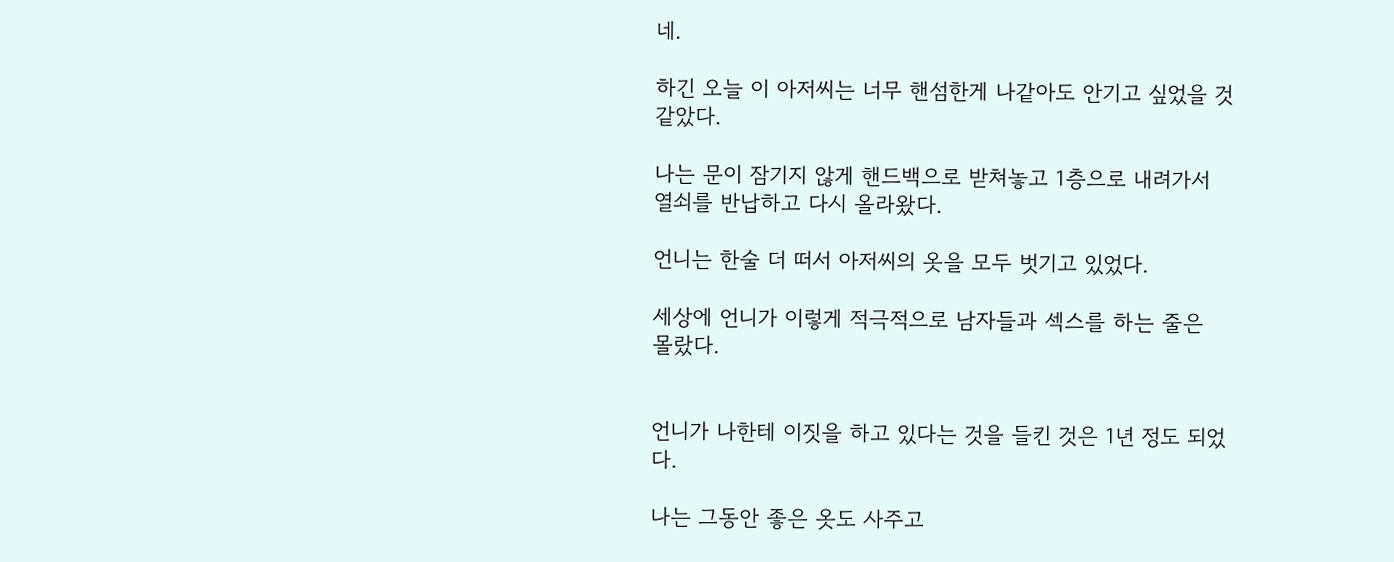네.

하긴 오늘 이 아저씨는 너무 핸섬한게 나같아도 안기고 싶었을 것 같았다.

나는 문이 잠기지 않게 핸드백으로 받쳐놓고 1층으로 내려가서 열쇠를 반납하고 다시 올라왔다.

언니는 한술 더 떠서 아저씨의 옷을 모두 벗기고 있었다.

세상에 언니가 이렇게 적극적으로 남자들과 섹스를 하는 줄은 몰랐다.


언니가 나한테 이짓을 하고 있다는 것을 들킨 것은 1년 정도 되었다.

나는 그동안 좋은 옷도 사주고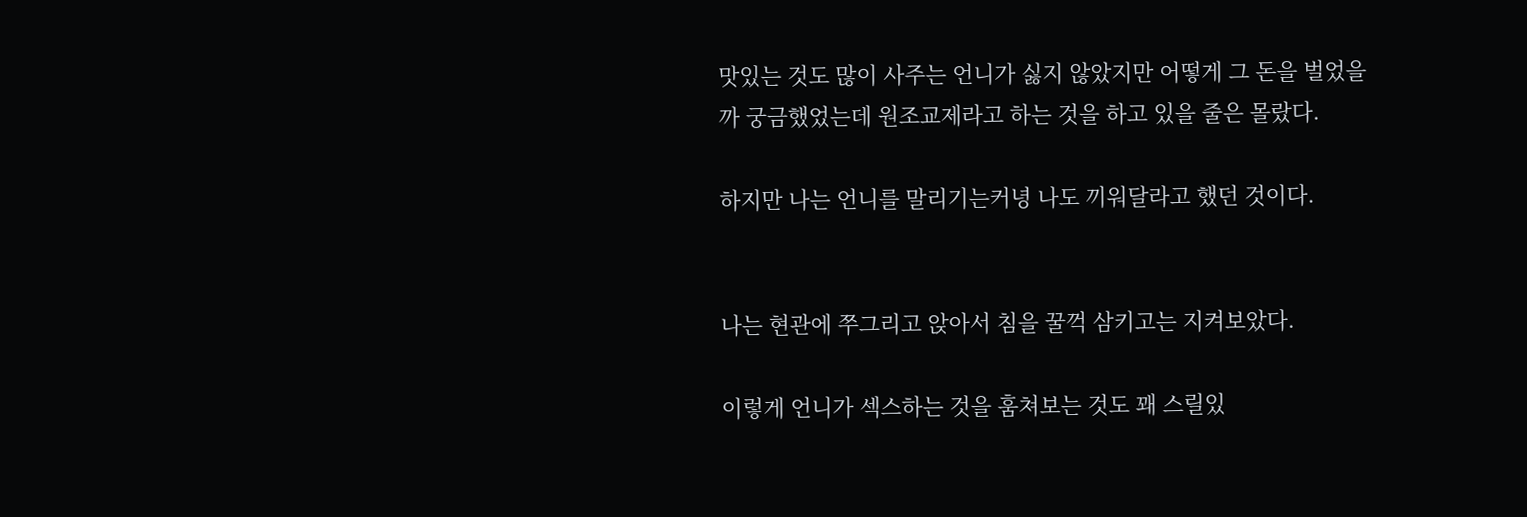맛있는 것도 많이 사주는 언니가 싫지 않았지만 어떻게 그 돈을 벌었을까 궁금했었는데 원조교제라고 하는 것을 하고 있을 줄은 몰랐다.

하지만 나는 언니를 말리기는커녕 나도 끼워달라고 했던 것이다.


나는 현관에 쭈그리고 앉아서 침을 꿀꺽 삼키고는 지켜보았다.

이렇게 언니가 섹스하는 것을 훔쳐보는 것도 꽤 스릴있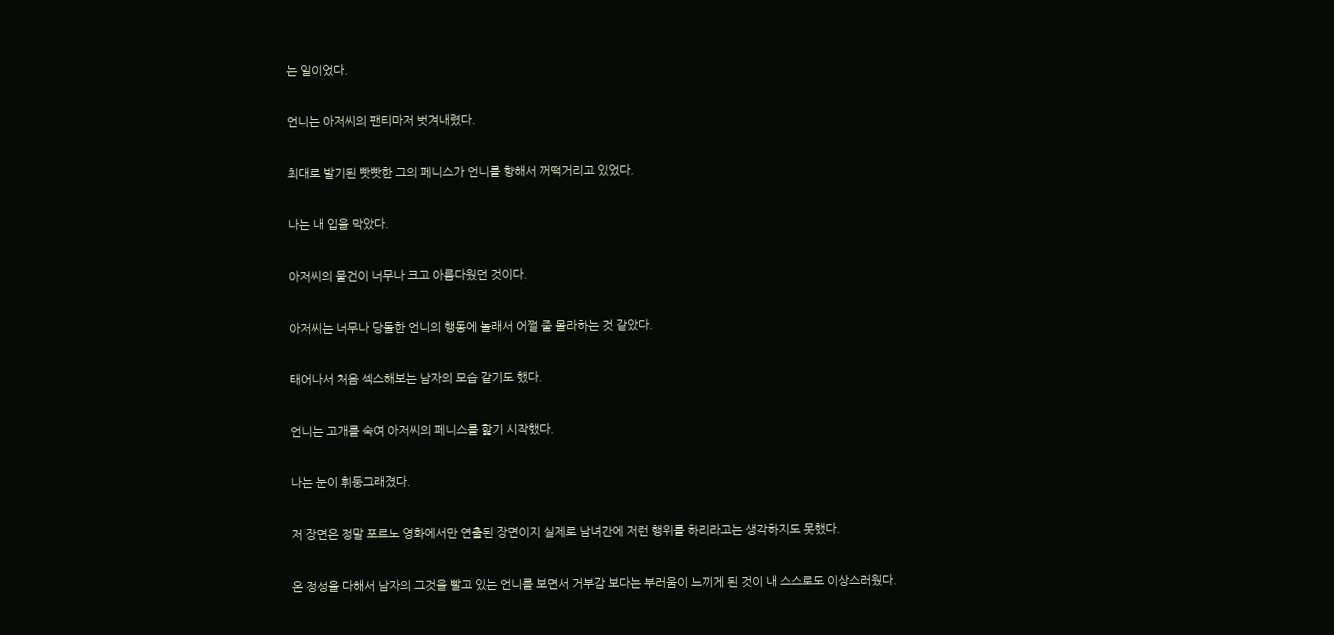는 일이었다.

언니는 아저씨의 팬티마저 벗겨내렸다.

최대로 발기된 빳빳한 그의 페니스가 언니를 향해서 꺼떡거리고 있었다.

나는 내 입을 막았다.

아저씨의 물건이 너무나 크고 아름다웠던 것이다.

아저씨는 너무나 당돌한 언니의 행동에 놀래서 어쩔 줄 몰라하는 것 같았다.

태어나서 처음 섹스해보는 남자의 모습 같기도 했다.

언니는 고개를 숙여 아저씨의 페니스를 핥기 시작했다.

나는 눈이 휘둥그래졌다.

저 장면은 정말 포르노 영화에서만 연출된 장면이지 실제로 남녀간에 저런 행위를 하리라고는 생각하지도 못했다.

온 정성을 다해서 남자의 그것을 빨고 있는 언니를 보면서 거부감 보다는 부러움이 느끼게 된 것이 내 스스로도 이상스러웠다.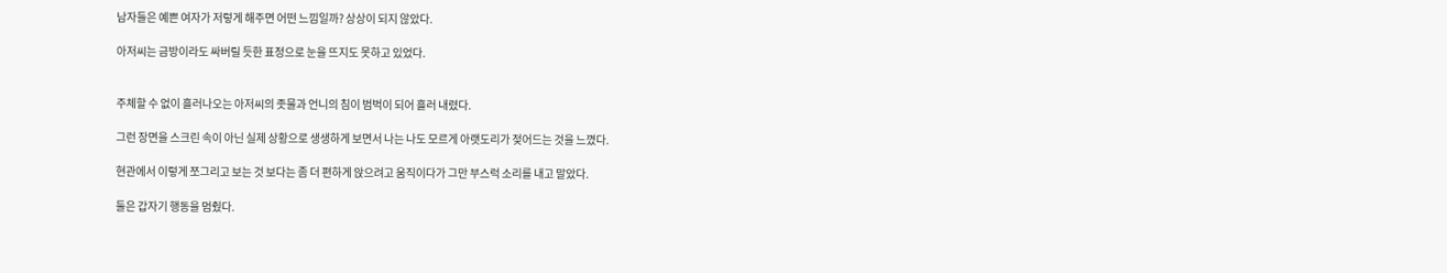남자들은 예쁜 여자가 저렇게 해주면 어떤 느낌일까? 상상이 되지 않았다.

아저씨는 금방이라도 싸버릴 듯한 표정으로 눈을 뜨지도 못하고 있었다.


주체할 수 없이 흘러나오는 아저씨의 좃물과 언니의 침이 범벅이 되어 흘러 내렸다.

그런 장면을 스크린 속이 아닌 실제 상황으로 생생하게 보면서 나는 나도 모르게 아랫도리가 젖어드는 것을 느꼈다.

현관에서 이렇게 쪼그리고 보는 것 보다는 좀 더 편하게 앉으려고 움직이다가 그만 부스럭 소리를 내고 말았다.

둘은 갑자기 행동을 멈췄다.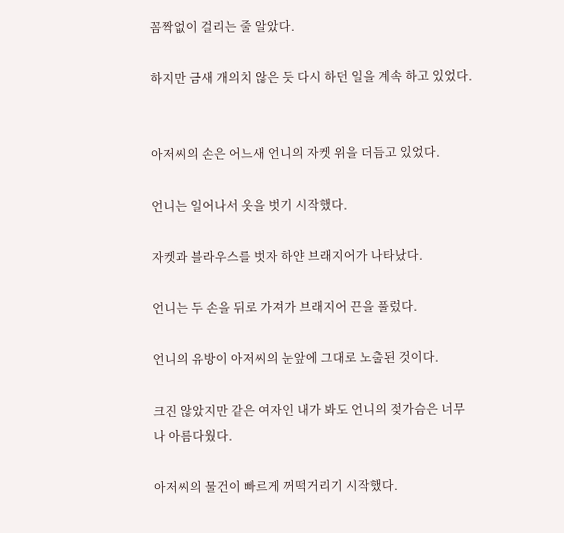꼼짝없이 걸리는 줄 알았다.

하지만 금새 개의치 않은 듯 다시 하던 일을 계속 하고 있었다.


아저씨의 손은 어느새 언니의 자켓 위을 더듬고 있었다.

언니는 일어나서 옷을 벗기 시작했다.

자켓과 블라우스를 벗자 하얀 브래지어가 나타났다.

언니는 두 손을 뒤로 가져가 브래지어 끈을 풀렀다.

언니의 유방이 아저씨의 눈앞에 그대로 노출된 것이다.

크진 않았지만 같은 여자인 내가 봐도 언니의 젖가슴은 너무나 아름다웠다.

아저씨의 물건이 빠르게 꺼떡거리기 시작했다.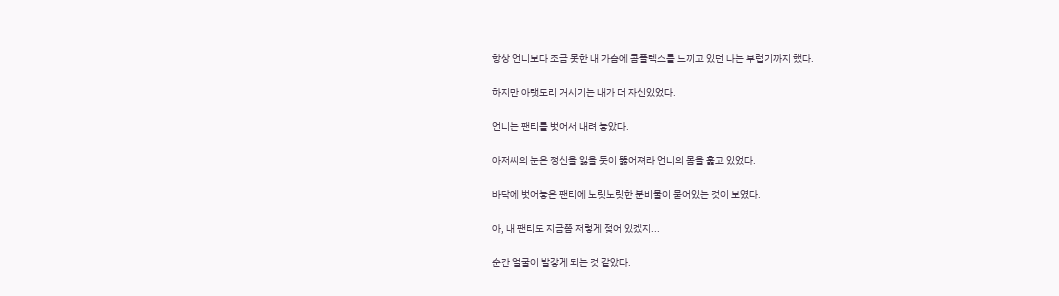항상 언니보다 조금 못한 내 가슴에 콤플렉스를 느끼고 있던 나는 부럽기까지 했다.

하지만 아랫도리 거시기는 내가 더 자신있었다.

언니는 팬티를 벗어서 내려 놓았다.

아저씨의 눈은 정신을 잃을 듯이 뚫어져라 언니의 몸을 훑고 있었다.

바닥에 벗어놓은 팬티에 노릿노릿한 분비물이 묻어있는 것이 보였다.

아, 내 팬티도 지금쯤 저렇게 젖어 있겠지...

순간 얼굴이 발갛게 되는 것 같았다.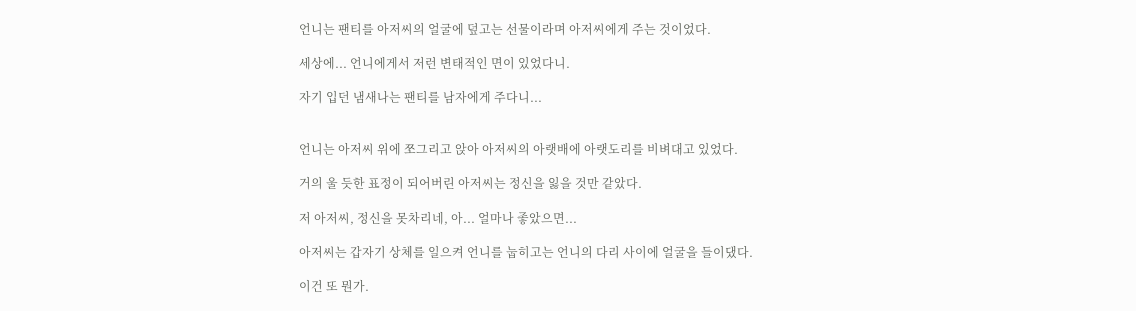언니는 팬티를 아저씨의 얼굴에 덮고는 선물이라며 아저씨에게 주는 것이었다.

세상에... 언니에게서 저런 변태적인 면이 있었다니.

자기 입던 냄새나는 팬티를 남자에게 주다니...


언니는 아저씨 위에 쪼그리고 앉아 아저씨의 아랫배에 아랫도리를 비벼대고 있었다.

거의 울 듯한 표정이 되어버린 아저씨는 정신을 잃을 것만 같았다.

저 아저씨, 정신을 못차리네, 아... 얼마나 좋았으면...

아저씨는 갑자기 상체를 일으켜 언니를 눕히고는 언니의 다리 사이에 얼굴을 들이댔다.

이건 또 뭔가.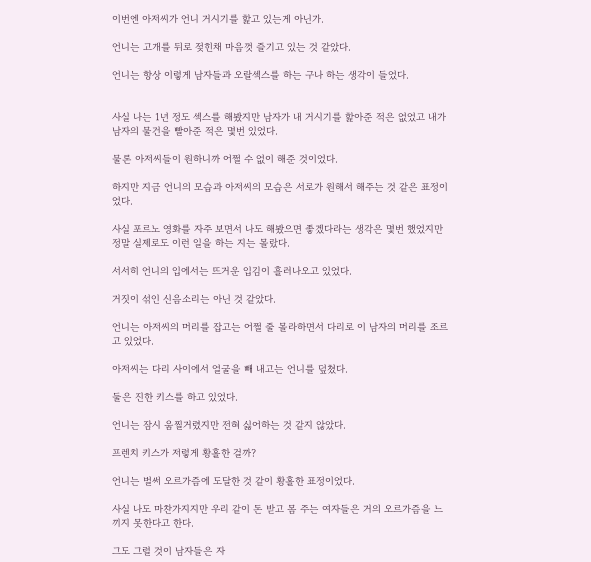이번엔 아저씨가 언니 거시기를 핥고 있는게 아닌가.

언니는 고개를 뒤로 젖힌채 마음껏 즐기고 있는 것 같았다.

언니는 항상 이렇게 남자들과 오랄섹스를 하는 구나 하는 생각이 들었다.


사실 나는 1년 정도 섹스를 해봤지만 남자가 내 거시기를 핥아준 적은 없었고 내가 남자의 물건을 빨아준 적은 몇번 있었다.

물론 아저씨들이 원하니까 어쩔 수 없이 해준 것이었다.

하지만 지금 언니의 모습과 아저씨의 모습은 서로가 원해서 해주는 것 같은 표정이었다.

사실 포르노 영화를 자주 보면서 나도 해봤으면 좋겠다라는 생각은 몇번 했었지만 정말 실제로도 이런 일을 하는 지는 몰랐다.

서서히 언니의 입에서는 뜨거운 입김이 흘러나오고 있었다.

거짓이 섞인 신음소리는 아닌 것 같았다.

언니는 아저씨의 머리를 잡고는 어쩔 줄 몰라하면서 다리로 이 남자의 머리를 조르고 있었다.

아저씨는 다리 사이에서 얼굴을 빼 내고는 언니를 덮쳤다.

둘은 진한 키스를 하고 있었다.

언니는 잠시 움찔거렸지만 전혀 싫어하는 것 같지 않았다.

프렌치 키스가 저렇게 황홀한 걸까?

언니는 벌써 오르가즘에 도달한 것 같이 황홀한 표정이었다.

사실 나도 마찬가지지만 우리 같이 돈 받고 몸 주는 여자들은 거의 오르가즘을 느끼지 못한다고 한다.

그도 그럴 것이 남자들은 자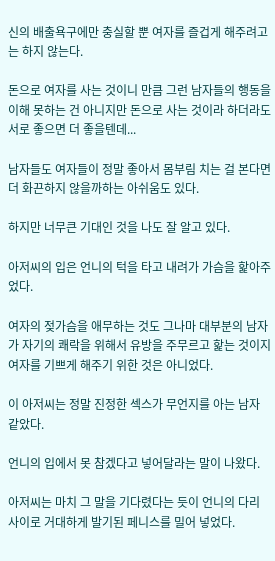신의 배출욕구에만 충실할 뿐 여자를 즐겁게 해주려고는 하지 않는다.

돈으로 여자를 사는 것이니 만큼 그런 남자들의 행동을 이해 못하는 건 아니지만 돈으로 사는 것이라 하더라도 서로 좋으면 더 좋을텐데...

남자들도 여자들이 정말 좋아서 몸부림 치는 걸 본다면 더 화끈하지 않을까하는 아쉬움도 있다.

하지만 너무큰 기대인 것을 나도 잘 알고 있다.

아저씨의 입은 언니의 턱을 타고 내려가 가슴을 핥아주었다.

여자의 젖가슴을 애무하는 것도 그나마 대부분의 남자가 자기의 쾌락을 위해서 유방을 주무르고 핥는 것이지 여자를 기쁘게 해주기 위한 것은 아니었다.

이 아저씨는 정말 진정한 섹스가 무언지를 아는 남자 같았다.

언니의 입에서 못 참겠다고 넣어달라는 말이 나왔다.

아저씨는 마치 그 말을 기다렸다는 듯이 언니의 다리 사이로 거대하게 발기된 페니스를 밀어 넣었다.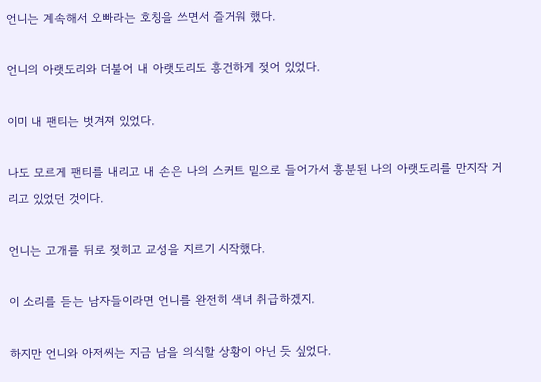언니는 계속해서 오빠라는 호칭을 쓰면서 즐거워 했다.

언니의 아랫도리와 더불어 내 아랫도리도 흥건하게 젖어 있었다.

이미 내 팬티는 벗겨져 있었다.

나도 모르게 팬티를 내리고 내 손은 나의 스커트 밑으로 들어가서 흥분된 나의 아랫도리를 만지작 거리고 있었던 것이다.

언니는 고개를 뒤로 젖히고 교성을 지르기 시작했다.

이 소리를 듣는 남자들이라면 언니를 완전히 색녀 취급하겠지.

하지만 언니와 아저씨는 지금 남을 의식할 상황이 아닌 듯 싶었다.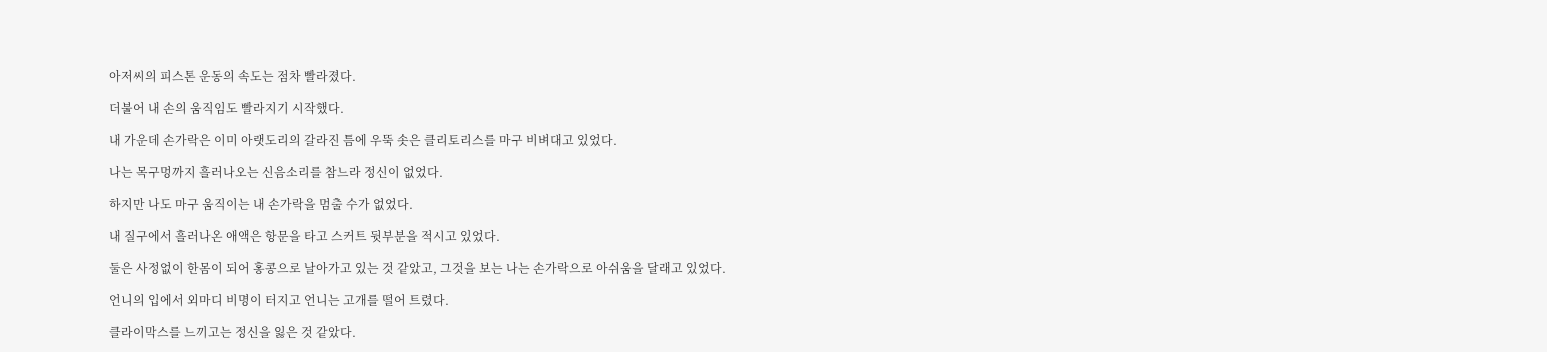아저씨의 피스톤 운동의 속도는 점차 빨라졌다.

더불어 내 손의 움직임도 빨라지기 시작했다.

내 가운데 손가락은 이미 아랫도리의 갈라진 틈에 우뚝 솟은 클리토리스를 마구 비벼대고 있었다.

나는 목구멍까지 흘러나오는 신음소리를 참느라 정신이 없었다.

하지만 나도 마구 움직이는 내 손가락을 멈출 수가 없었다.

내 질구에서 흘러나온 애액은 항문을 타고 스커트 뒷부분을 적시고 있었다.

둘은 사정없이 한몸이 되어 홍콩으로 날아가고 있는 것 같았고, 그것을 보는 나는 손가락으로 아쉬움을 달래고 있었다.

언니의 입에서 외마디 비명이 터지고 언니는 고개를 떨어 트렸다.

클라이막스를 느끼고는 정신을 잃은 것 같았다.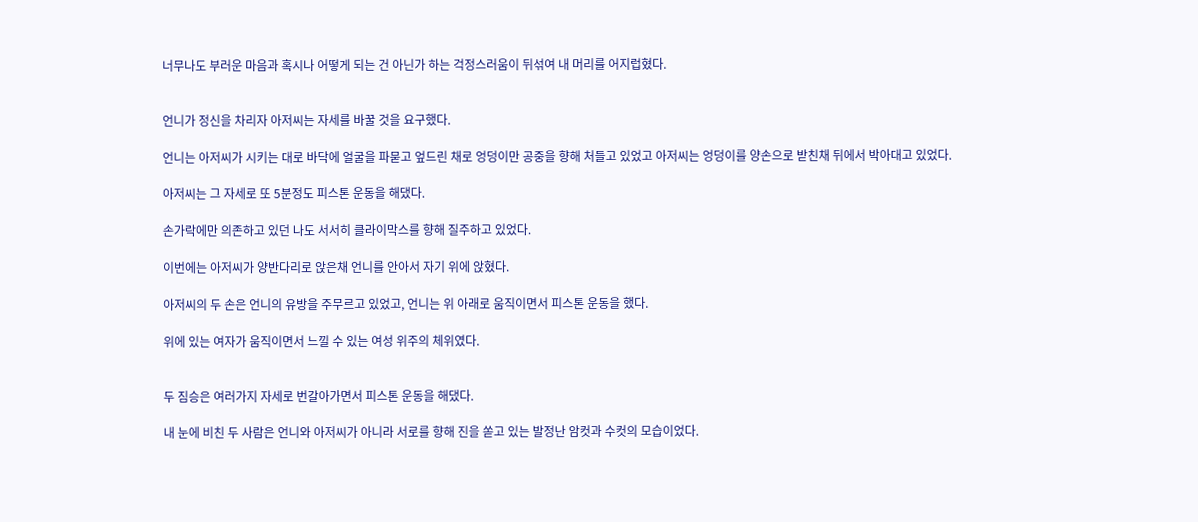너무나도 부러운 마음과 혹시나 어떻게 되는 건 아닌가 하는 걱정스러움이 뒤섞여 내 머리를 어지럽혔다.


언니가 정신을 차리자 아저씨는 자세를 바꿀 것을 요구했다.

언니는 아저씨가 시키는 대로 바닥에 얼굴을 파묻고 엎드린 채로 엉덩이만 공중을 향해 처들고 있었고 아저씨는 엉덩이를 양손으로 받친채 뒤에서 박아대고 있었다.

아저씨는 그 자세로 또 5분정도 피스톤 운동을 해댔다.

손가락에만 의존하고 있던 나도 서서히 클라이막스를 향해 질주하고 있었다.

이번에는 아저씨가 양반다리로 앉은채 언니를 안아서 자기 위에 앉혔다.

아저씨의 두 손은 언니의 유방을 주무르고 있었고, 언니는 위 아래로 움직이면서 피스톤 운동을 했다.

위에 있는 여자가 움직이면서 느낄 수 있는 여성 위주의 체위였다.


두 짐승은 여러가지 자세로 번갈아가면서 피스톤 운동을 해댔다.

내 눈에 비친 두 사람은 언니와 아저씨가 아니라 서로를 향해 진을 쏟고 있는 발정난 암컷과 수컷의 모습이었다.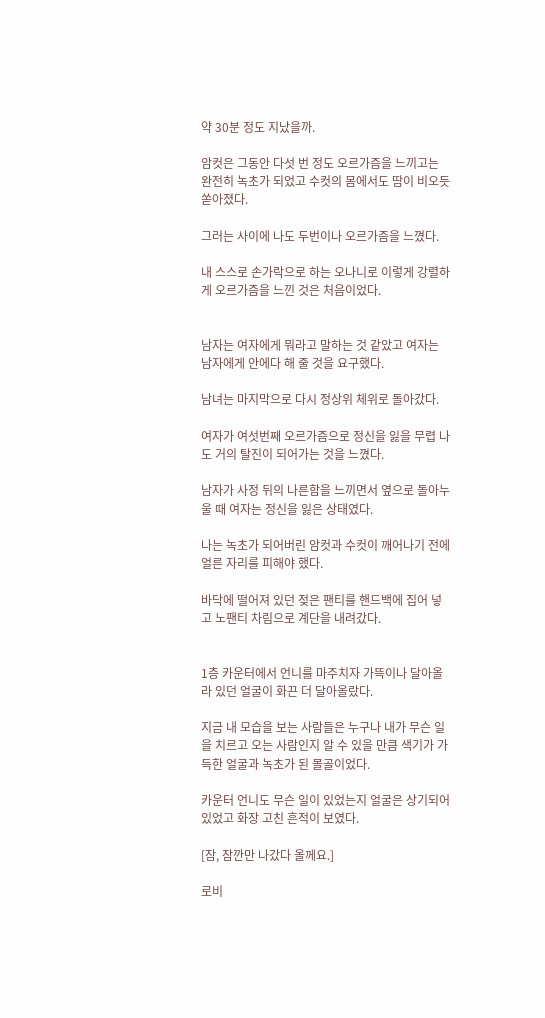약 30분 정도 지났을까.

암컷은 그동안 다섯 번 정도 오르가즘을 느끼고는 완전히 녹초가 되었고 수컷의 몸에서도 땀이 비오듯 쏟아졌다.

그러는 사이에 나도 두번이나 오르가즘을 느꼈다.

내 스스로 손가락으로 하는 오나니로 이렇게 강렬하게 오르가즘을 느낀 것은 처음이었다.


남자는 여자에게 뭐라고 말하는 것 같았고 여자는 남자에게 안에다 해 줄 것을 요구했다.

남녀는 마지막으로 다시 정상위 체위로 돌아갔다.

여자가 여섯번째 오르가즘으로 정신을 잃을 무렵 나도 거의 탈진이 되어가는 것을 느꼈다.

남자가 사정 뒤의 나른함을 느끼면서 옆으로 돌아누울 때 여자는 정신을 잃은 상태였다.

나는 녹초가 되어버린 암컷과 수컷이 깨어나기 전에 얼른 자리를 피해야 했다.

바닥에 떨어져 있던 젖은 팬티를 핸드백에 집어 넣고 노팬티 차림으로 계단을 내려갔다.


1층 카운터에서 언니를 마주치자 가뜩이나 달아올라 있던 얼굴이 화끈 더 달아올랐다.

지금 내 모습을 보는 사람들은 누구나 내가 무슨 일을 치르고 오는 사람인지 알 수 있을 만큼 색기가 가득한 얼굴과 녹초가 된 몰골이었다.

카운터 언니도 무슨 일이 있었는지 얼굴은 상기되어 있었고 화장 고친 흔적이 보였다.

[잠, 잠깐만 나갔다 올께요.]

로비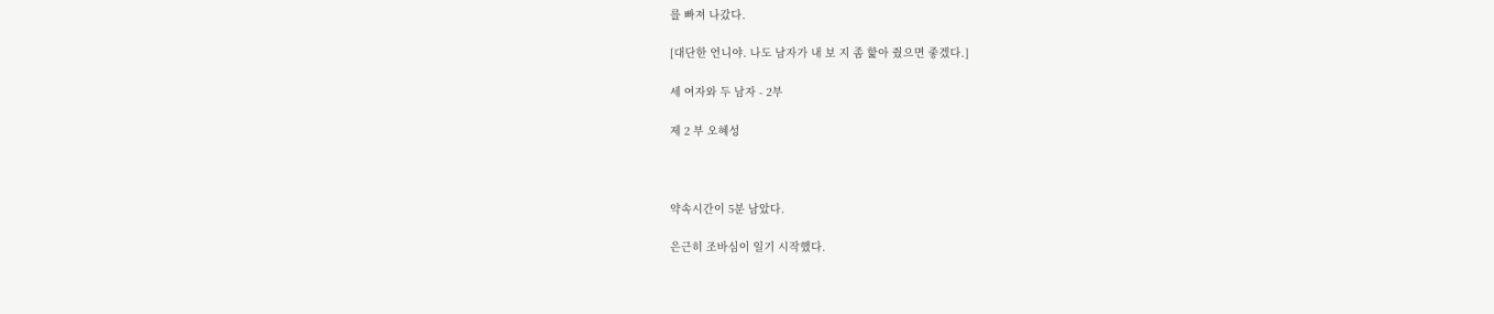를 빠져 나갔다.

[대단한 언니야. 나도 남자가 내 보 지 좀 핥아 줬으면 좋겠다.]

세 여자와 두 남자 - 2부

제 2 부 오혜성



약속시간이 5분 남았다.

은근히 조바심이 일기 시작했다.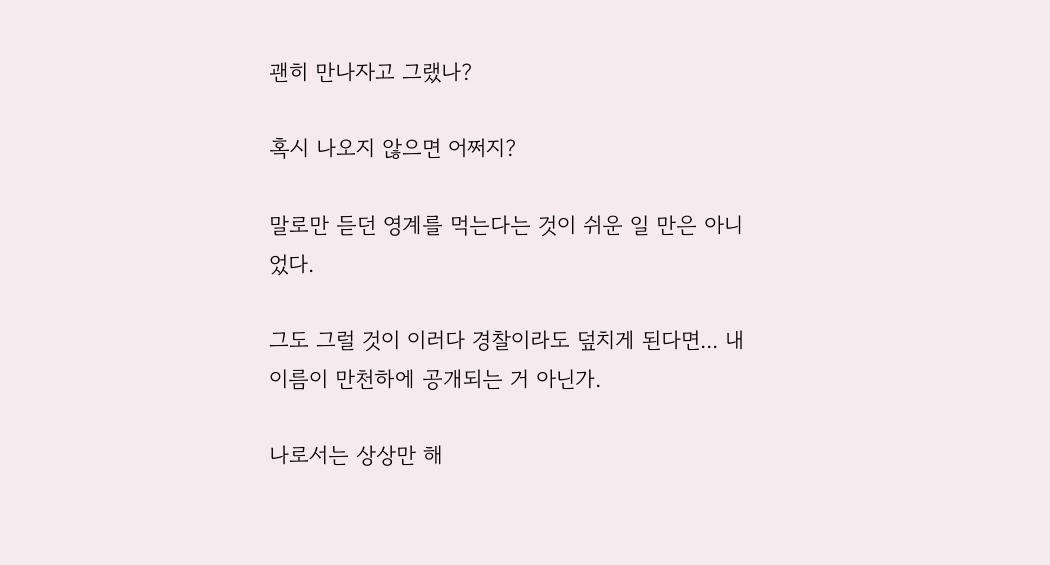괜히 만나자고 그랬나?

혹시 나오지 않으면 어쩌지?

말로만 듣던 영계를 먹는다는 것이 쉬운 일 만은 아니었다.

그도 그럴 것이 이러다 경찰이라도 덮치게 된다면... 내 이름이 만천하에 공개되는 거 아닌가.

나로서는 상상만 해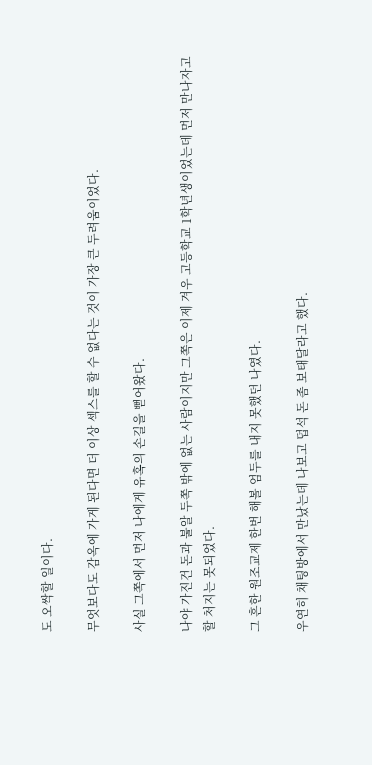도 오싹할 일이다.

무엇보다도 감옥에 가게 된다면 더 이상 섹스를 할 수 없다는 것이 가장 큰 두려움이었다.

사실 그쪽에서 먼저 나에게 유혹의 손길을 뻗어왔다.

나야 가진건 돈과 불알 두쪽 밖에 없는 사람이지만 그쪽은 이제 겨우 고등학교 1학년생이었는데 먼저 만나자고 할 처지는 못되었다.

그 흔한 원조교제 한번 해볼 엄두를 내지 못했던 나였다.

우연히 채팅방에서 만났는데 나보고 덥석 돈 좀 보태달라고 했다.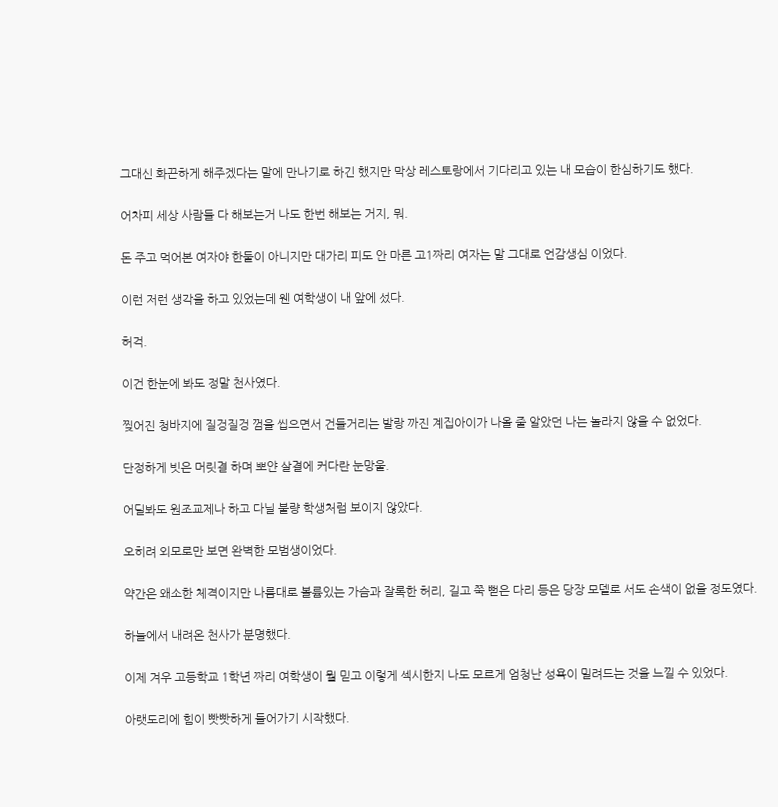그대신 화끈하게 해주겠다는 말에 만나기로 하긴 했지만 막상 레스토랑에서 기다리고 있는 내 모습이 한심하기도 했다.

어차피 세상 사람들 다 해보는거 나도 한번 해보는 거지, 뭐.

돈 주고 먹어본 여자야 한둘이 아니지만 대가리 피도 안 마른 고1짜리 여자는 말 그대로 언감생심 이었다.

이런 저런 생각을 하고 있었는데 웬 여학생이 내 앞에 섰다.

허걱.

이건 한눈에 봐도 정말 천사였다.

찢어진 청바지에 질겅질겅 껌을 씹으면서 건들거리는 발랑 까진 계집아이가 나올 줄 알았던 나는 놀라지 않을 수 없었다.

단정하게 빗은 머릿결 하며 뽀얀 살결에 커다란 눈망울.

어딜봐도 원조교제나 하고 다닐 불량 학생처럼 보이지 않았다.

오히려 외모로만 보면 완벽한 모범생이었다.

약간은 왜소한 체격이지만 나름대로 볼륨있는 가슴과 잘록한 허리, 길고 쭉 뻗은 다리 등은 당장 모델로 서도 손색이 없을 정도였다.

하늘에서 내려온 천사가 분명했다.

이제 겨우 고등학교 1학년 짜리 여학생이 뭘 믿고 이렇게 섹시한지 나도 모르게 엄청난 성욕이 밀려드는 것을 느낄 수 있었다.

아랫도리에 힘이 빳빳하게 들어가기 시작했다.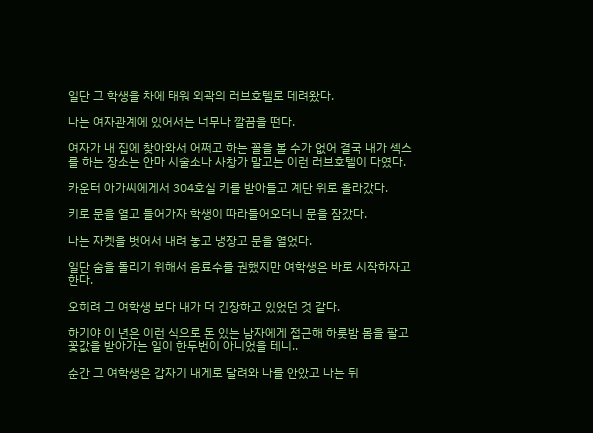일단 그 학생을 차에 태워 외곽의 러브호텔로 데려왔다.

나는 여자관계에 있어서는 너무나 깔끔을 떤다.

여자가 내 집에 찾아와서 어쩌고 하는 꼴을 볼 수가 없어 결국 내가 섹스를 하는 장소는 안마 시술소나 사창가 말고는 이런 러브호텔이 다였다.

카운터 아가씨에게서 304호실 키를 받아들고 계단 위로 올라갔다.

키로 문을 열고 들어가자 학생이 따라들어오더니 문을 잠갔다.

나는 자켓을 벗어서 내려 놓고 냉장고 문을 열었다.

일단 숨을 돌리기 위해서 음료수를 권했지만 여학생은 바로 시작하자고 한다.

오히려 그 여학생 보다 내가 더 긴장하고 있었던 것 같다.

하기야 이 년은 이런 식으로 돈 있는 남자에게 접근해 하룻밤 몸을 팔고 꽃값을 받아가는 일이 한두번이 아니었을 테니..

순간 그 여학생은 갑자기 내게로 달려와 나를 안았고 나는 뒤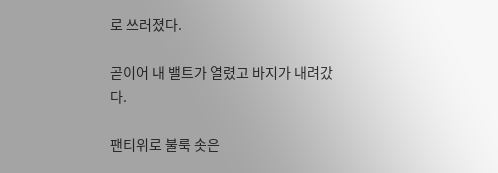로 쓰러졌다.

곧이어 내 밸트가 열렸고 바지가 내려갔다.

팬티위로 불룩 솟은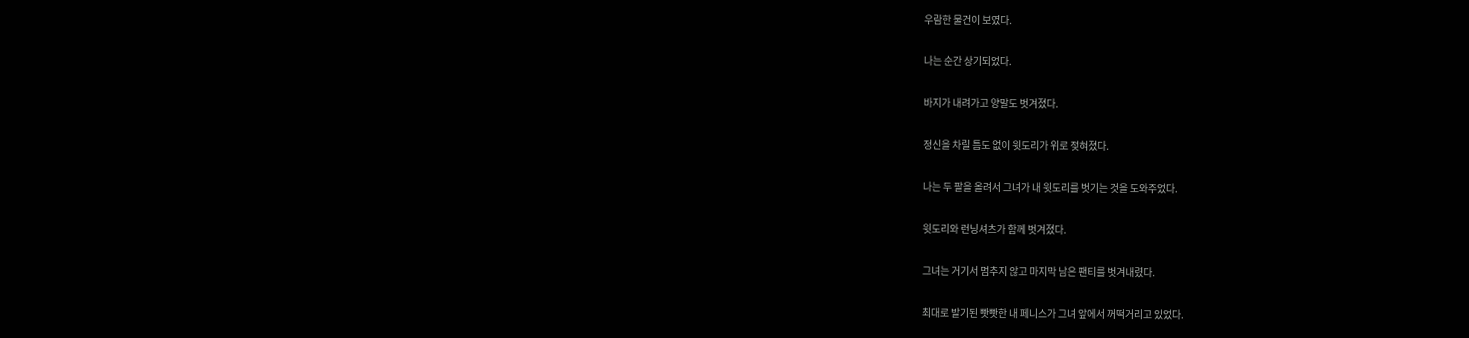우람한 물건이 보였다.

나는 순간 상기되었다.

바지가 내려가고 양말도 벗겨졌다.

정신을 차릴 틈도 없이 윗도리가 위로 젖혀졌다.

나는 두 팔을 올려서 그녀가 내 윗도리를 벗기는 것을 도와주었다.

윗도리와 런닝셔츠가 함께 벗겨졌다.

그녀는 거기서 멈추지 않고 마지막 남은 팬티를 벗겨내렸다.

최대로 발기된 빳빳한 내 페니스가 그녀 앞에서 꺼떡거리고 있었다.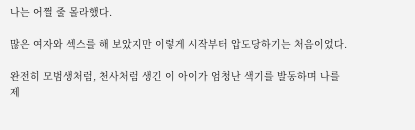나는 어쩔 줄 몰라했다.

많은 여자와 섹스를 해 보았지만 이렇게 시작부터 압도당하기는 처음이었다.

완전히 모범생처럼, 천사처럼 생긴 이 아이가 엄청난 색기를 발동하며 나를 제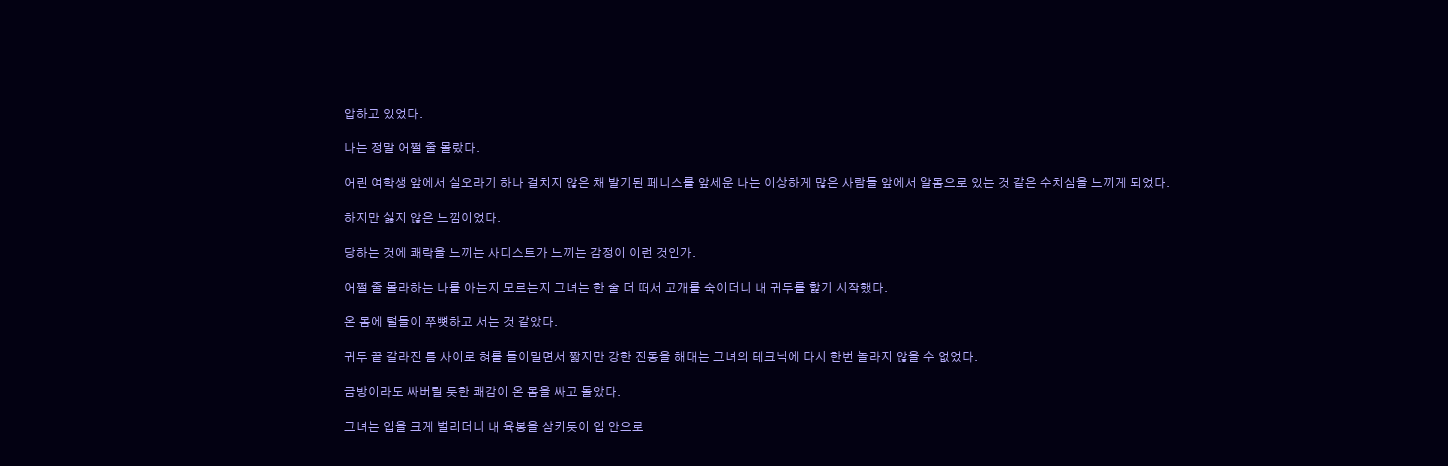압하고 있었다.

나는 정말 어쩔 줄 몰랐다.

어린 여학생 앞에서 실오라기 하나 걸치지 않은 채 발기된 페니스를 앞세운 나는 이상하게 많은 사람들 앞에서 알몸으로 있는 것 같은 수치심을 느끼게 되었다.

하지만 싫지 않은 느낌이었다.

당하는 것에 쾌락을 느끼는 사디스트가 느끼는 감정이 이런 것인가.

어쩔 줄 몰라하는 나를 아는지 모르는지 그녀는 한 술 더 떠서 고개를 숙이더니 내 귀두를 핥기 시작했다.

온 몸에 털들이 쭈뼛하고 서는 것 같았다.

귀두 끝 갈라진 틈 사이로 혀를 들이밀면서 짧지만 강한 진동을 해대는 그녀의 테크닉에 다시 한번 놀라지 않을 수 없었다.

금방이라도 싸버릴 듯한 쾌감이 온 몸을 싸고 돌았다.

그녀는 입을 크게 벌리더니 내 육봉을 삼키듯이 입 안으로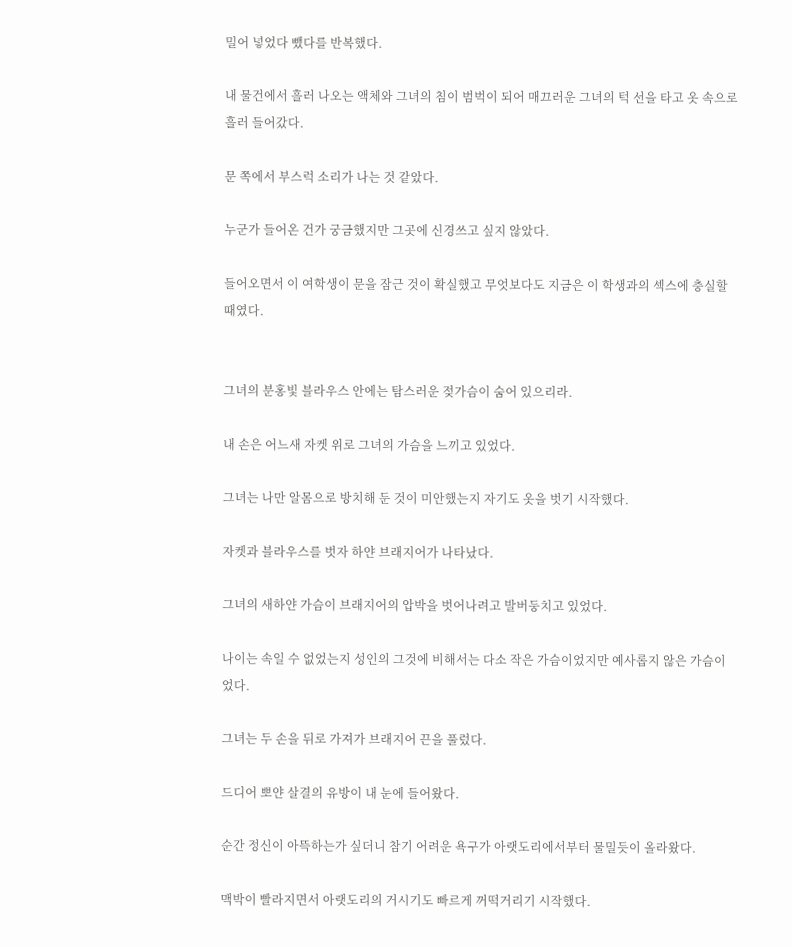밀어 넣었다 뺐다를 반복했다.

내 물건에서 흘러 나오는 액체와 그녀의 침이 범벅이 되어 매끄러운 그녀의 턱 선을 타고 옷 속으로 흘러 들어갔다.

문 쪽에서 부스럭 소리가 나는 것 같았다.

누군가 들어온 건가 궁금했지만 그곳에 신경쓰고 싶지 않았다.

들어오면서 이 여학생이 문을 잠근 것이 확실했고 무엇보다도 지금은 이 학생과의 섹스에 충실할 때였다.


그녀의 분홍빛 블라우스 안에는 탐스러운 젖가슴이 숨어 있으리라.

내 손은 어느새 자켓 위로 그녀의 가슴을 느끼고 있었다.

그녀는 나만 알몸으로 방치해 둔 것이 미안했는지 자기도 옷을 벗기 시작했다.

자켓과 블라우스를 벗자 하얀 브래지어가 나타났다.

그녀의 새하얀 가슴이 브래지어의 압박을 벗어나려고 발버둥치고 있었다.

나이는 속일 수 없었는지 성인의 그것에 비해서는 다소 작은 가슴이었지만 예사롭지 않은 가슴이었다.

그녀는 두 손을 뒤로 가져가 브래지어 끈을 풀렀다.

드디어 뽀얀 살결의 유방이 내 눈에 들어왔다.

순간 정신이 아뜩하는가 싶더니 참기 어려운 욕구가 아랫도리에서부터 물밀듯이 올라왔다.

맥박이 빨라지면서 아랫도리의 거시기도 빠르게 꺼떡거리기 시작했다.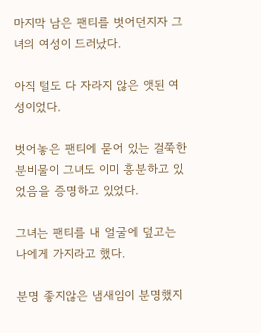마지막 남은 팬티를 벗어던지자 그녀의 여성이 드러났다.

아직 털도 다 자라지 않은 앳된 여성이었다.

벗어놓은 팬티에 묻어 있는 걸쭉한 분비물이 그녀도 이미 흥분하고 있었음을 증명하고 있었다.

그녀는 팬티를 내 얼굴에 덮고는 나에게 가지라고 했다.

분명 좋지않은 냄새임이 분명했지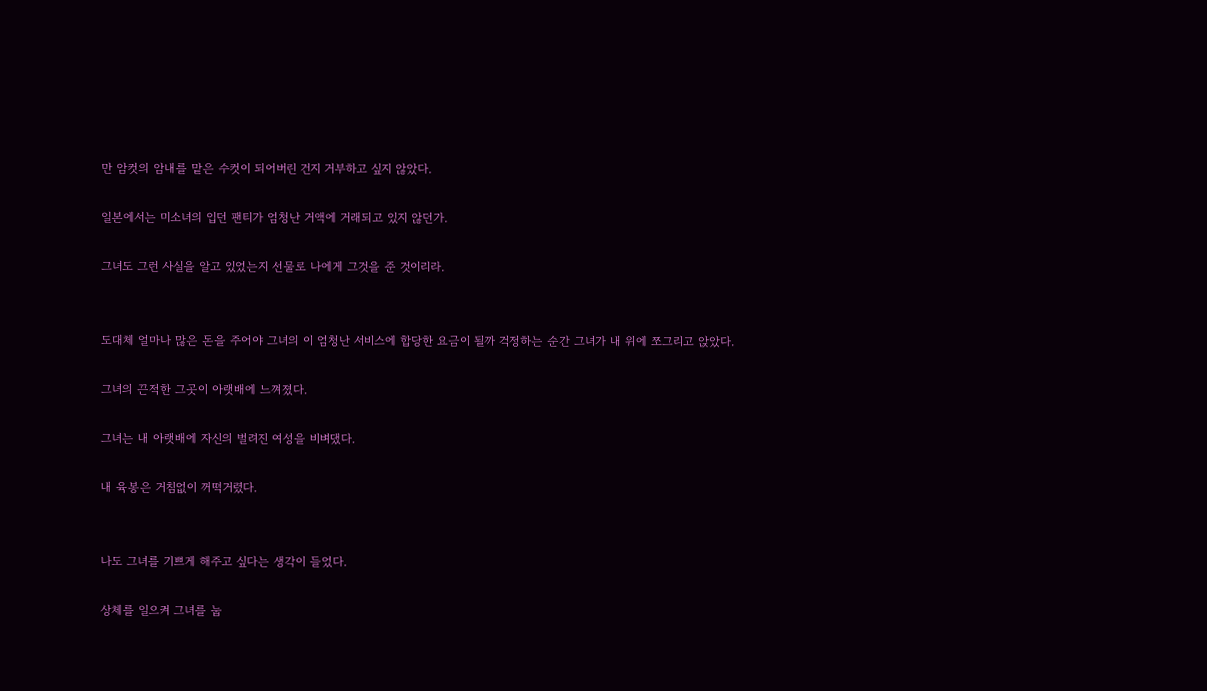만 암컷의 암내를 맡은 수컷이 되어버린 건지 거부하고 싶지 않았다.

일본에서는 미소녀의 입던 팬티가 엄청난 거액에 거래되고 있지 않던가.

그녀도 그런 사실을 알고 있었는지 선물로 나에게 그것을 준 것이리라.


도대체 얼마나 많은 돈을 주어야 그녀의 이 엄청난 서비스에 합당한 요금이 될까 걱정하는 순간 그녀가 내 위에 쪼그리고 앉았다.

그녀의 끈적한 그곳이 아랫배에 느껴졌다.

그녀는 내 아랫배에 자신의 벌려진 여성을 비벼댔다.

내 육봉은 거침없이 꺼떡거렸다.


나도 그녀를 기쁘게 해주고 싶다는 생각이 들었다.

상체를 일으켜 그녀를 눕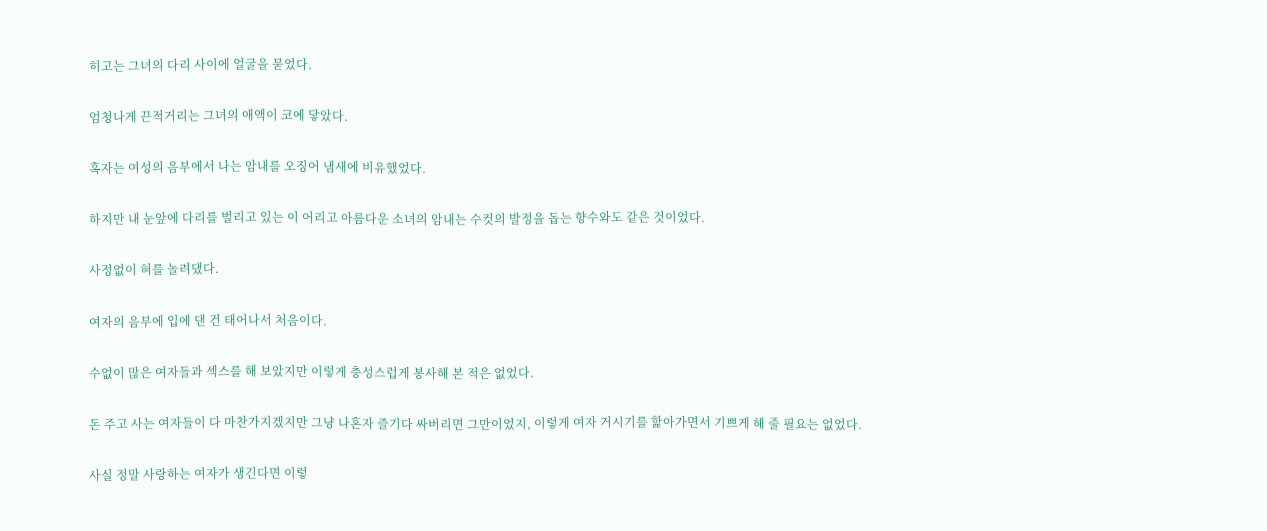히고는 그녀의 다리 사이에 얼굴을 묻었다.

엄청나게 끈적거리는 그녀의 애액이 코에 닿았다.

혹자는 여성의 음부에서 나는 암내를 오징어 냄새에 비유했었다.

하지만 내 눈앞에 다리를 벌리고 있는 이 어리고 아름다운 소녀의 암내는 수컷의 발정을 돕는 향수와도 같은 것이었다.

사정없이 혀를 놀려댔다.

여자의 음부에 입에 댄 건 태어나서 처음이다.

수없이 많은 여자들과 섹스를 해 보았지만 이렇게 충성스럽게 봉사해 본 적은 없었다.

돈 주고 사는 여자들이 다 마찬가지겠지만 그냥 나혼자 즐기다 싸버리면 그만이었지, 이렇게 여자 거시기를 핥아가면서 기쁘게 해 줄 필요는 없었다.

사실 정말 사랑하는 여자가 생긴다면 이렇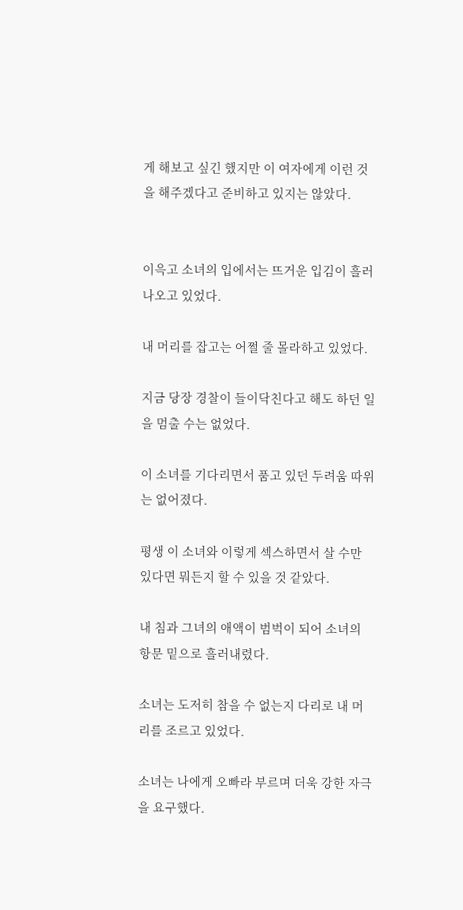게 해보고 싶긴 했지만 이 여자에게 이런 것을 해주겠다고 준비하고 있지는 않았다.


이윽고 소녀의 입에서는 뜨거운 입김이 흘러나오고 있었다.

내 머리를 잡고는 어쩔 줄 몰라하고 있었다.

지금 당장 경찰이 들이닥친다고 해도 하던 일을 멈출 수는 없었다.

이 소녀를 기다리면서 품고 있던 두려움 따위는 없어졌다.

평생 이 소녀와 이렇게 섹스하면서 살 수만 있다면 뭐든지 할 수 있을 것 같았다.

내 침과 그녀의 애액이 범벅이 되어 소녀의 항문 밑으로 흘러내렸다.

소녀는 도저히 참을 수 없는지 다리로 내 머리를 조르고 있었다.

소녀는 나에게 오빠라 부르며 더욱 강한 자극을 요구했다.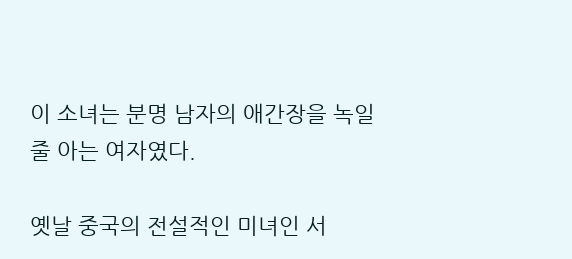이 소녀는 분명 남자의 애간장을 녹일 줄 아는 여자였다.

옛날 중국의 전설적인 미녀인 서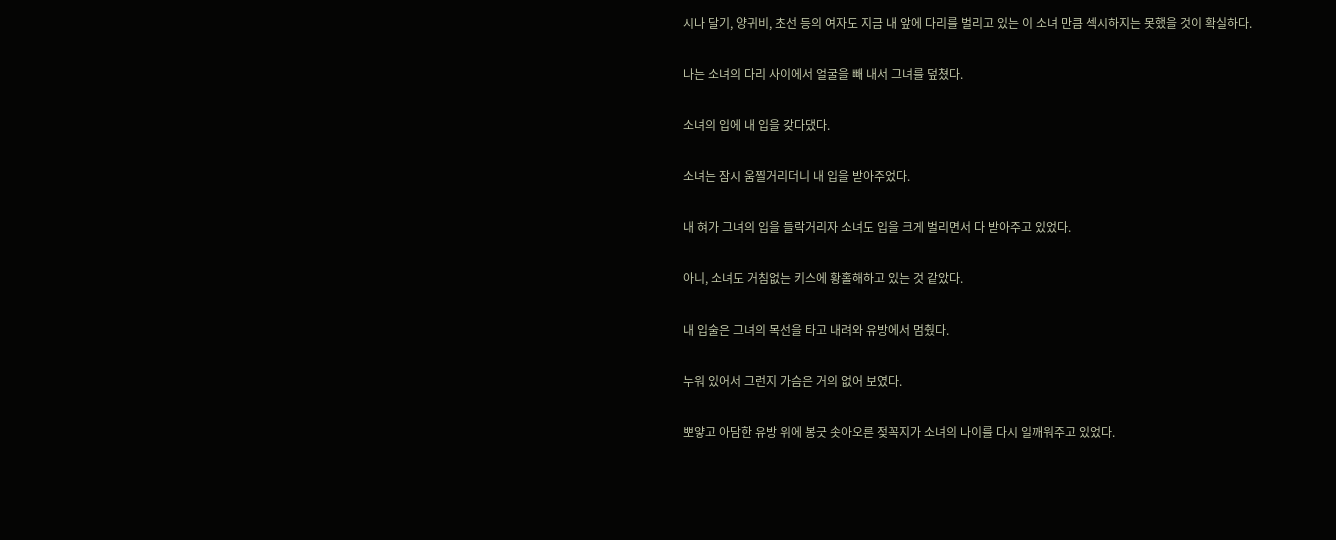시나 달기, 양귀비, 초선 등의 여자도 지금 내 앞에 다리를 벌리고 있는 이 소녀 만큼 섹시하지는 못했을 것이 확실하다.

나는 소녀의 다리 사이에서 얼굴을 빼 내서 그녀를 덮쳤다.

소녀의 입에 내 입을 갖다댔다.

소녀는 잠시 움찔거리더니 내 입을 받아주었다.

내 혀가 그녀의 입을 들락거리자 소녀도 입을 크게 벌리면서 다 받아주고 있었다.

아니, 소녀도 거침없는 키스에 황홀해하고 있는 것 같았다.

내 입술은 그녀의 목선을 타고 내려와 유방에서 멈췄다.

누워 있어서 그런지 가슴은 거의 없어 보였다.

뽀얗고 아담한 유방 위에 봉긋 솟아오른 젖꼭지가 소녀의 나이를 다시 일깨워주고 있었다.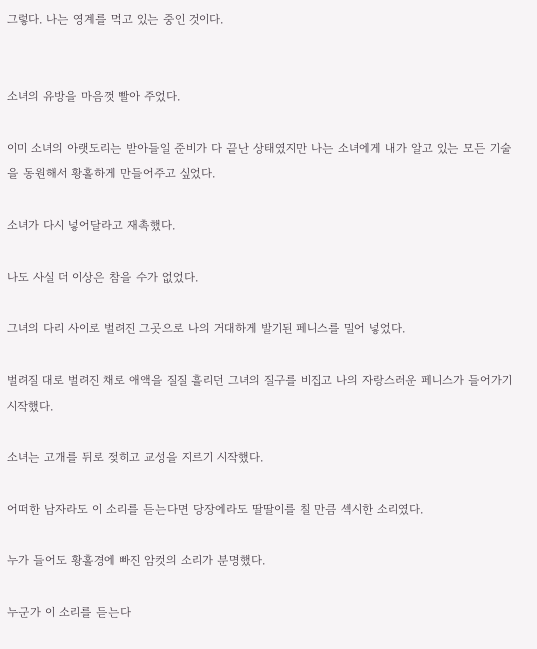그렇다. 나는 영계를 먹고 있는 중인 것이다.


소녀의 유방을 마음껏 빨아 주었다.

이미 소녀의 아랫도리는 받아들일 준비가 다 끝난 상태였지만 나는 소녀에게 내가 알고 있는 모든 기술을 동원해서 황홀하게 만들어주고 싶었다.

소녀가 다시 넣어달라고 재촉했다.

나도 사실 더 이상은 참을 수가 없었다.

그녀의 다리 사이로 벌려진 그곳으로 나의 거대하게 발기된 페니스를 밀어 넣었다.

벌려질 대로 벌려진 채로 애액을 질질 흘리던 그녀의 질구를 비집고 나의 자랑스러운 페니스가 들어가기 시작했다.

소녀는 고개를 뒤로 젖히고 교성을 지르기 시작했다.

어떠한 남자라도 이 소리를 듣는다면 당장에라도 딸딸이를 칠 만큼 섹시한 소리였다.

누가 들어도 황홀경에 빠진 암컷의 소리가 분명했다.

누군가 이 소리를 듣는다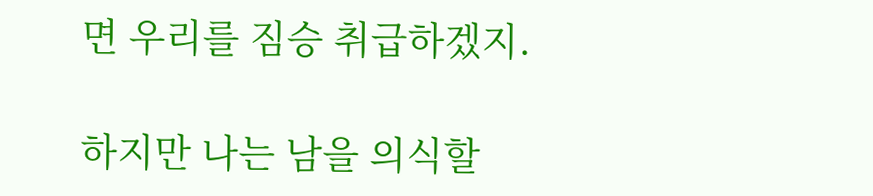면 우리를 짐승 취급하겠지.

하지만 나는 남을 의식할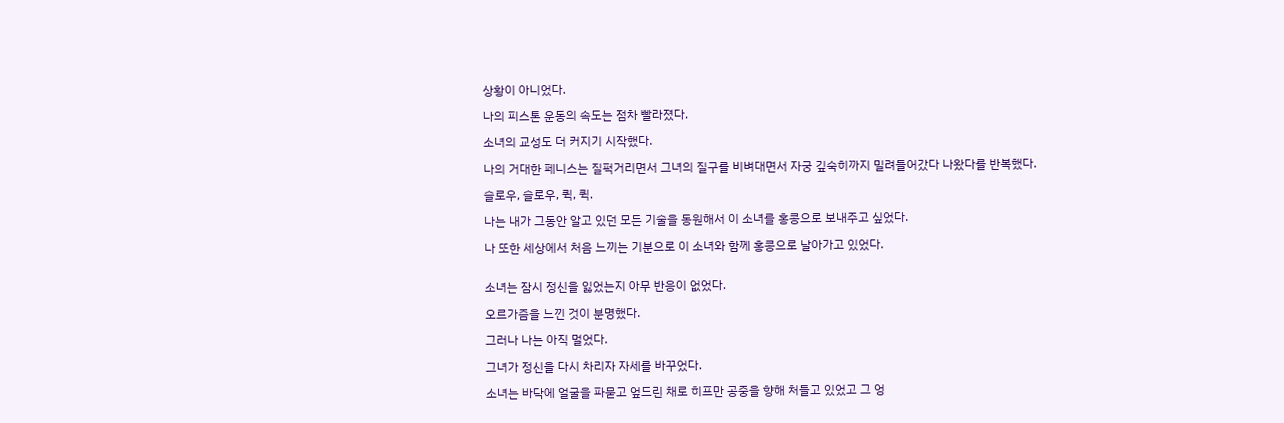상황이 아니었다.

나의 피스톤 운동의 속도는 점차 빨라졌다.

소녀의 교성도 더 커지기 시작했다.

나의 거대한 페니스는 질퍽거리면서 그녀의 질구를 비벼대면서 자궁 깊숙히까지 밀려들어갔다 나왔다를 반복했다.

슬로우, 슬로우, 퀵, 퀵.

나는 내가 그동안 알고 있던 모든 기술을 동원해서 이 소녀를 홍콩으로 보내주고 싶었다.

나 또한 세상에서 처음 느끼는 기분으로 이 소녀와 함께 홍콩으로 날아가고 있었다.


소녀는 잠시 정신을 잃었는지 아무 반응이 없었다.

오르가즘을 느낀 것이 분명했다.

그러나 나는 아직 멀었다.

그녀가 정신을 다시 차리자 자세를 바꾸었다.

소녀는 바닥에 얼굴을 파묻고 엎드린 채로 히프만 공중을 향해 처들고 있었고 그 엉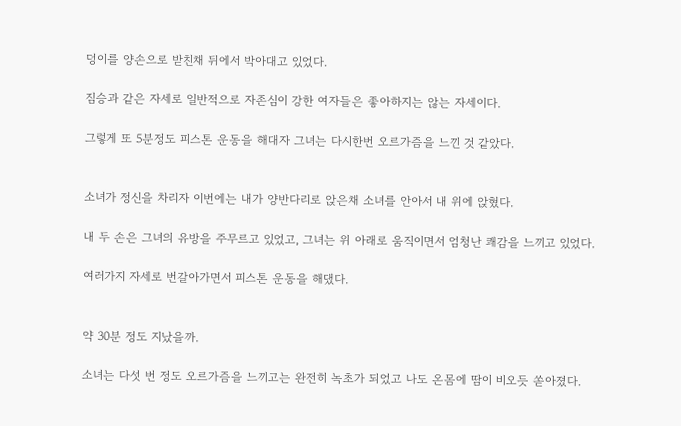덩이를 양손으로 받친채 뒤에서 박아대고 있었다.

짐승과 같은 자세로 일반적으로 자존심이 강한 여자들은 좋아하지는 않는 자세이다.

그렇게 또 5분정도 피스톤 운동을 해대자 그녀는 다시한번 오르가즘을 느낀 것 같았다.


소녀가 정신을 차리자 이번에는 내가 양반다리로 앉은채 소녀를 안아서 내 위에 앉혔다.

내 두 손은 그녀의 유방을 주무르고 있었고, 그녀는 위 아래로 움직이면서 엄청난 쾌감을 느끼고 있었다.

여러가지 자세로 번갈아가면서 피스톤 운동을 해댔다.


약 30분 정도 지났을까.

소녀는 다섯 번 정도 오르가즘을 느끼고는 완전히 녹초가 되었고 나도 온몸에 땀이 비오듯 쏟아졌다.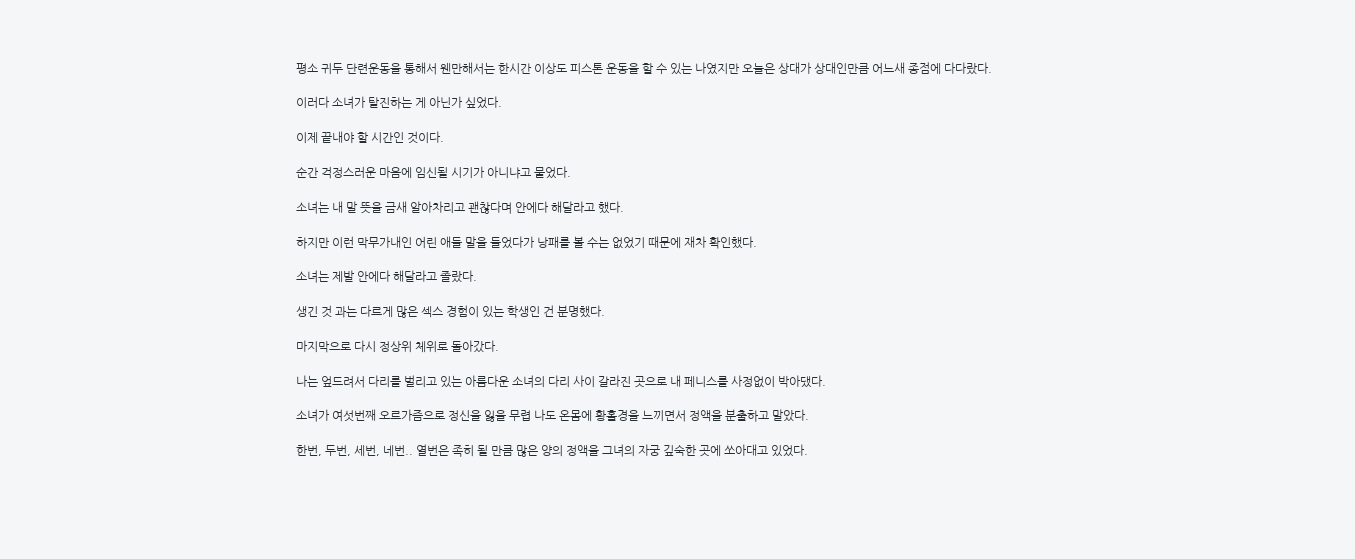평소 귀두 단련운동을 통해서 웬만해서는 한시간 이상도 피스톤 운동을 할 수 있는 나였지만 오늘은 상대가 상대인만큼 어느새 종점에 다다랐다.

이러다 소녀가 탈진하는 게 아닌가 싶었다.

이제 끝내야 할 시간인 것이다.

순간 걱정스러운 마음에 임신될 시기가 아니냐고 물었다.

소녀는 내 말 뜻을 금새 알아차리고 괜찮다며 안에다 해달라고 했다.

하지만 이런 막무가내인 어린 애들 말을 들었다가 낭패를 볼 수는 없었기 때문에 재차 확인했다.

소녀는 제발 안에다 해달라고 졸랐다.

생긴 것 과는 다르게 많은 섹스 경험이 있는 학생인 건 분명했다.

마지막으로 다시 정상위 체위로 돌아갔다.

나는 엎드려서 다리를 벌리고 있는 아름다운 소녀의 다리 사이 갈라진 곳으로 내 페니스를 사정없이 박아댔다.

소녀가 여섯번째 오르가즘으로 정신을 잃을 무렵 나도 온몸에 황홀경을 느끼면서 정액을 분출하고 말았다.

한번, 두번, 세번, 네번.. 열번은 족히 될 만큼 많은 양의 정액을 그녀의 자궁 깊숙한 곳에 쏘아대고 있었다.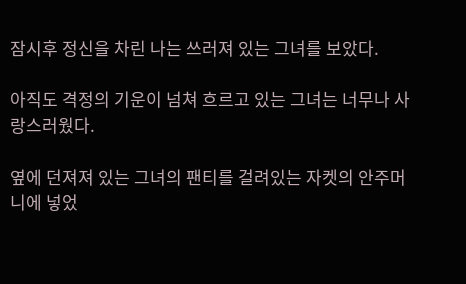잠시후 정신을 차린 나는 쓰러져 있는 그녀를 보았다.

아직도 격정의 기운이 넘쳐 흐르고 있는 그녀는 너무나 사랑스러웠다.

옆에 던져져 있는 그녀의 팬티를 걸려있는 자켓의 안주머니에 넣었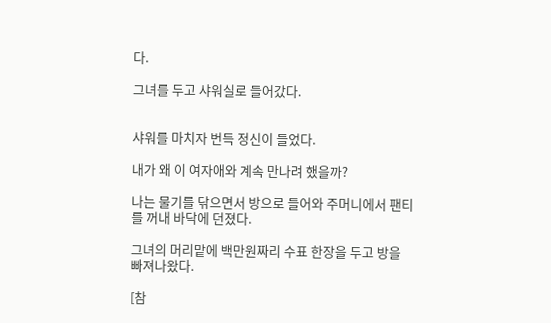다.

그녀를 두고 샤워실로 들어갔다.


샤워를 마치자 번득 정신이 들었다.

내가 왜 이 여자애와 계속 만나려 했을까?

나는 물기를 닦으면서 방으로 들어와 주머니에서 팬티를 꺼내 바닥에 던졌다.

그녀의 머리맡에 백만원짜리 수표 한장을 두고 방을 빠져나왔다.

[참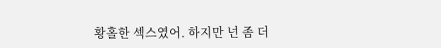황홀한 섹스였어. 하지만 넌 좀 더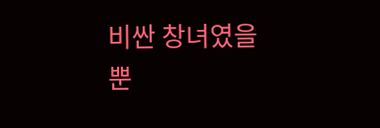비싼 창녀였을 뿐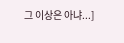그 이상은 아냐...]